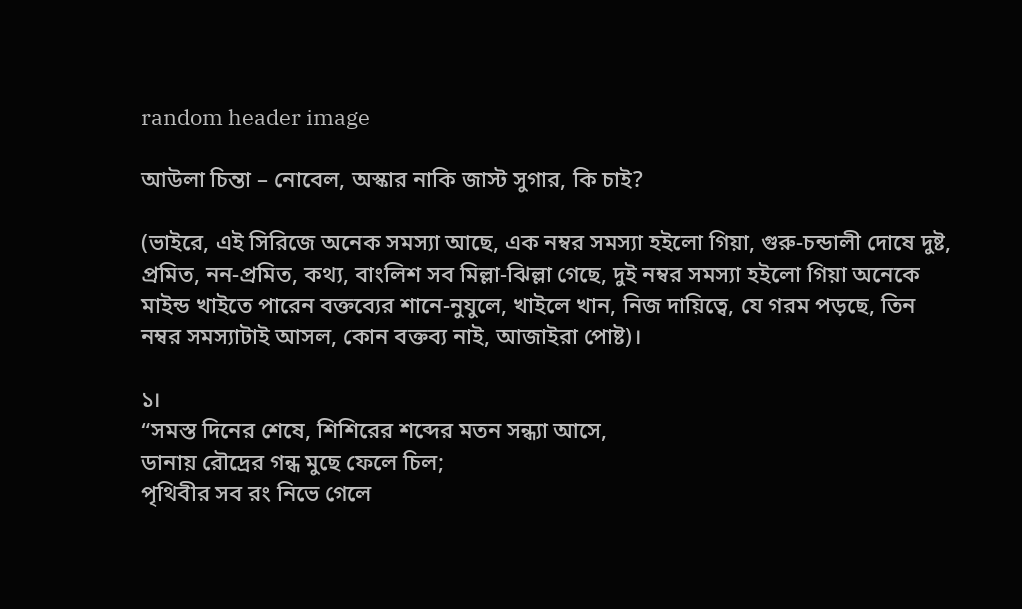random header image

আউলা চিন্তা – নোবেল, অস্কার নাকি জাস্ট সুগার, কি চাই?

(ভাইরে, এই সিরিজে অনেক সমস্যা আছে, এক নম্বর সমস্যা হইলো গিয়া, গুরু-চন্ডালী দোষে দুষ্ট, প্রমিত, নন-প্রমিত, কথ্য, বাংলিশ সব মিল্লা-ঝিল্লা গেছে, দুই নম্বর সমস্যা হইলো গিয়া অনেকে মাইন্ড খাইতে পারেন বক্তব্যের শানে-নুযুলে, খাইলে খান, নিজ দায়িত্বে, যে গরম পড়ছে, তিন নম্বর সমস্যাটাই আসল, কোন বক্তব্য নাই, আজাইরা পোষ্ট)।

১।
“সমস্ত দিনের শেষে, শিশিরের শব্দের মতন সন্ধ্যা আসে,
ডানায় রৌদ্রের গন্ধ মুছে ফেলে চিল;
পৃথিবীর সব রং নিভে গেলে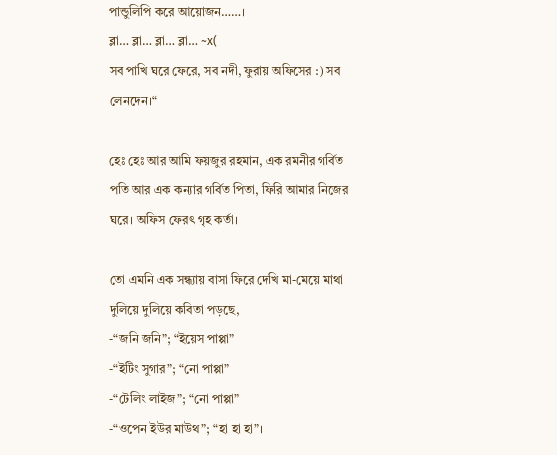পান্ডুলিপি করে আয়োজন……।
ব্লা… ব্লা… ব্লা… ব্লা… ~x(
সব পাখি ঘরে ফেরে, সব নদী, ফুরায় অফিসের :) সব লেনদেন।“

হেঃ হেঃ আর আমি ফয়জুর রহমান, এক রমনীর গর্বিত পতি আর এক কন্যার গর্বিত পিতা, ফিরি আমার নিজের ঘরে। অফিস ফেরৎ গৃহ কর্তা।

তো এমনি এক সন্ধ্যায় বাসা ফিরে দেখি মা-মেয়ে মাথা দুলিয়ে দুলিয়ে কবিতা পড়ছে,
-“জনি জনি”; “ইয়েস পাপ্পা”
-“ইটিং সুগার”; “নো পাপ্পা”
-“টেলিং লাইজ”; “নো পাপ্পা”
-“ওপেন ইউর মাউথ”; “হা হা হা”।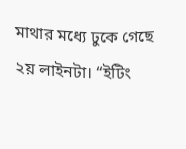মাথার মধ্যে ঢুকে গেছে ২য় লাইনটা। “ইটিং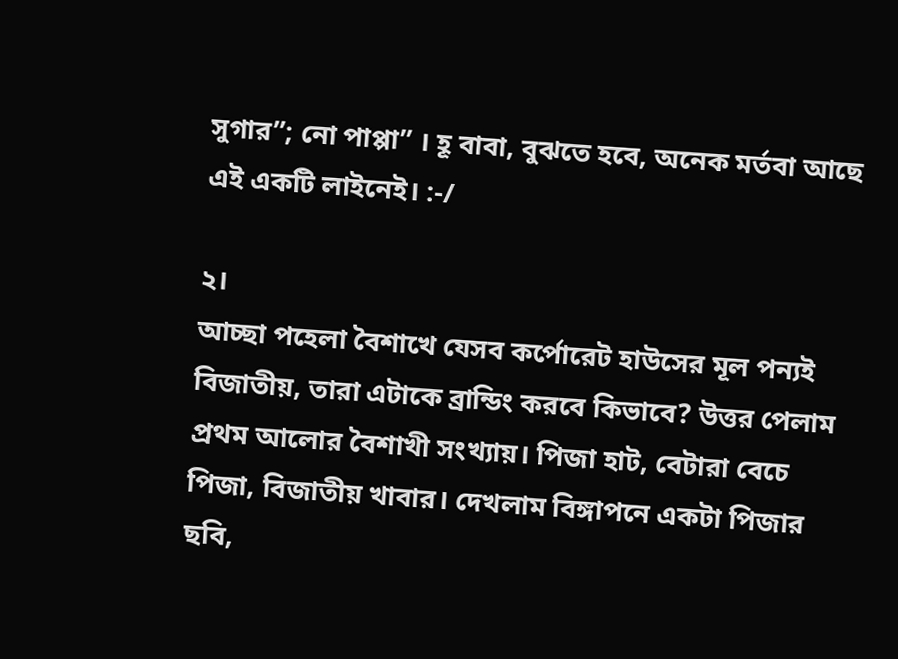সুগার”; নো পাপ্পা” । হূ বাবা, বুঝতে হবে, অনেক মর্তবা আছে এই একটি লাইনেই। :-/

২।
আচ্ছা পহেলা বৈশাখে যেসব কর্পোরেট হাউসের মূল পন্যই বিজাতীয়, তারা এটাকে ব্রান্ডিং করবে কিভাবে? উত্তর পেলাম প্রথম আলোর বৈশাখী সংখ্যায়। পিজা হাট, বেটারা বেচে পিজা, বিজাতীয় খাবার। দেখলাম বিঙ্গাপনে একটা পিজার ছবি,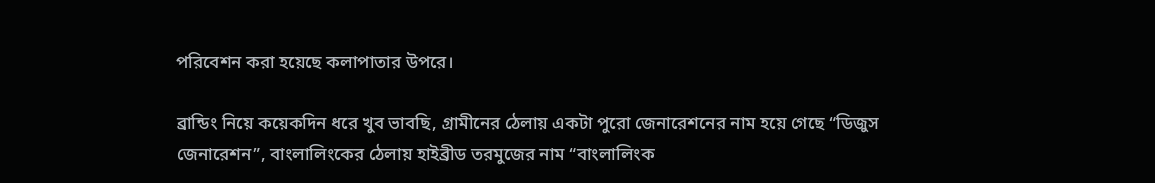পরিবেশন করা হয়েছে কলাপাতার উপরে।

ব্রান্ডিং নিয়ে কয়েকদিন ধরে খুব ভাবছি, গ্রামীনের ঠেলায় একটা পুরো জেনারেশনের নাম হয়ে গেছে “ডিজুস জেনারেশন”, বাংলালিংকের ঠেলায় হাইব্রীড তরমুজের নাম “বাংলালিংক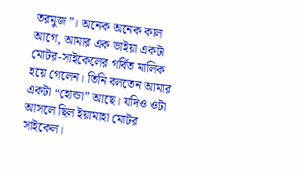তরমুজ”। অনেক অনেক কাল আগে, আমার এক ভাইয়া একটা মোটর-সাইকেলের গর্বিত মালিক হয়ে গেলেন। তিনি বলতেন আমার একটা “হোন্ডা” আছে। যদিও ওটা আসলে ছিল ইয়ামাহা মোটর সাইকেল।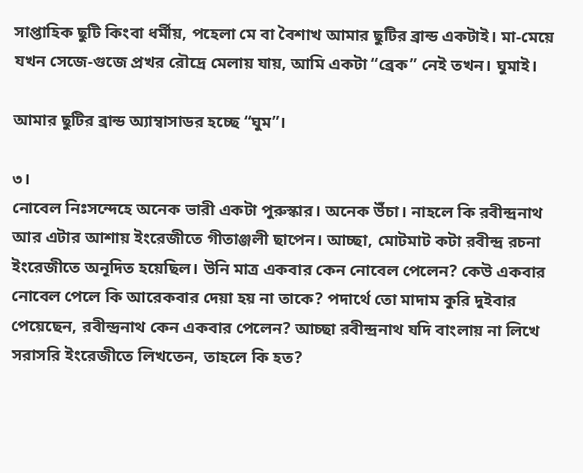সাপ্তাহিক ছুটি কিংবা ধর্মীয়, পহেলা মে বা বৈশাখ আমার ছুটির ব্রান্ড একটাই। মা-মেয়ে যখন সেজে-গুজে প্রখর রৌদ্রে মেলায় যায়, আমি একটা “ব্রেক” নেই তখন। ঘুমাই।

আমার ছুটির ব্রান্ড অ্যাম্বাসাডর হচ্ছে “ঘুম”।

৩।
নোবেল নিঃসন্দেহে অনেক ভারী একটা পুরুস্কার। অনেক উঁচা। নাহলে কি রবীন্দ্রনাথ আর এটার আশায় ইংরেজীতে গীতাঞ্জলী ছাপেন। আচ্ছা, মোটমাট কটা রবীন্দ্র রচনা ইংরেজীতে অনূদিত হয়েছিল। উনি মাত্র একবার কেন নোবেল পেলেন? কেউ একবার নোবেল পেলে কি আরেকবার দেয়া হয় না তাকে? পদার্থে তো মাদাম কুরি দুইবার পেয়েছেন, রবীন্দ্রনাথ কেন একবার পেলেন? আচ্ছা রবীন্দ্রনাথ যদি বাংলায় না লিখে সরাসরি ইংরেজীতে লিখতেন, তাহলে কি হত?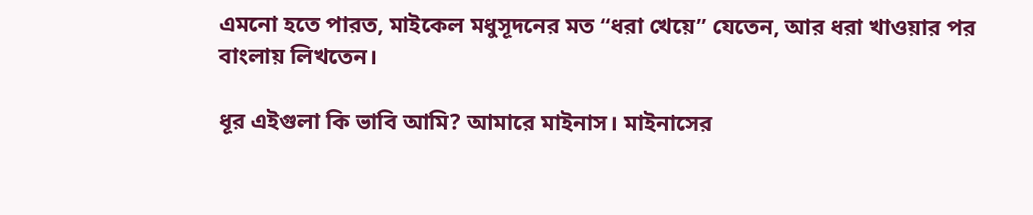এমনো হতে পারত, মাইকেল মধুসূদনের মত “ধরা খেয়ে” যেতেন, আর ধরা খাওয়ার পর বাংলায় লিখতেন।

ধূর এইগুলা কি ভাবি আমি? আমারে মাইনাস। মাইনাসের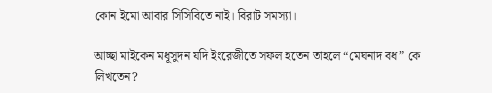কোন ইমো আবার সিসিবিতে নাই। বিরাট সমস্যা।

আচ্ছা মাইকেন মধূসুদন যদি ইংরেজীতে সফল হতেন তাহলে “মেঘনাদ বধ” কে লিখতেন?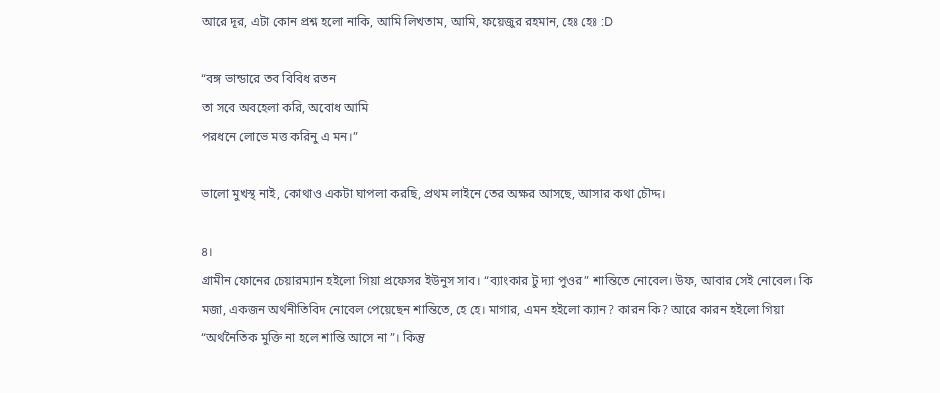আরে দূর, এটা কোন প্রশ্ন হলো নাকি, আমি লিখতাম, আমি, ফয়েজুর রহমান, হেঃ হেঃ :D

“বঙ্গ ভান্ডারে তব বিবিধ রতন
তা সবে অবহেলা করি, অবোধ আমি
পরধনে লোভে মত্ত করিনু এ মন।”

ভালো মুখস্থ নাই, কোথাও একটা ঘাপলা করছি, প্রথম লাইনে তের অক্ষর আসছে, আসার কথা চৌদ্দ।

৪।
গ্রামীন ফোনের চেয়ারম্যান হইলো গিয়া প্রফেসর ইউনুস সাব। “ব্যাংকার টু দ্যা পুওর” শান্তিতে নোবেল। উফ, আবার সেই নোবেল। কি মজা, একজন অর্থনীতিবিদ নোবেল পেয়েছেন শান্তিতে, হে হে। মাগার, এমন হইলো ক্যান? কারন কি? আরে কারন হইলো গিয়া “অর্থনৈতিক মুক্তি না হলে শান্তি আসে না”। কিন্তু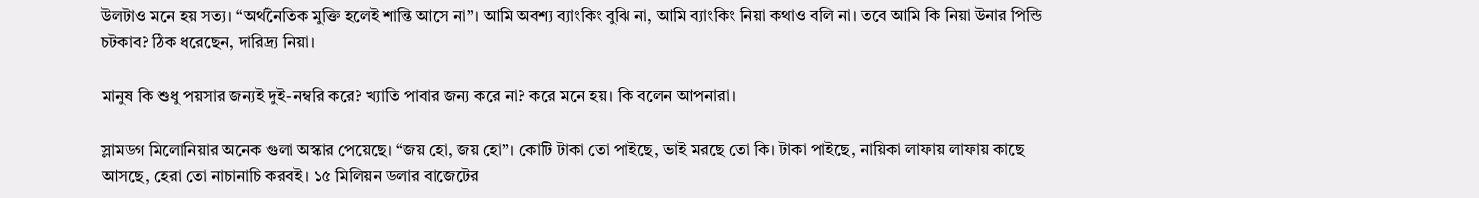উলটাও মনে হয় সত্য। “অর্থনৈতিক মুক্তি হলেই শান্তি আসে না”। আমি অবশ্য ব্যাংকিং বুঝি না, আমি ব্যাংকিং নিয়া কথাও বলি না। তবে আমি কি নিয়া উনার পিন্ডি চটকাব? ঠিক ধরেছেন, দারিদ্র্য নিয়া।

মানুষ কি শুধু পয়সার জন্যই দুই-নম্বরি করে? খ্যাতি পাবার জন্য করে না? করে মনে হয়। কি বলেন আপনারা।

স্লামডগ মিলোনিয়ার অনেক গুলা অস্কার পেয়েছে। “জয় হো, জয় হো”। কোটি টাকা তো পাইছে, ভাই মরছে তো কি। টাকা পাইছে, নায়িকা লাফায় লাফায় কাছে আসছে, হেরা তো নাচানাচি করবই। ১৫ মিলিয়ন ডলার বাজেটের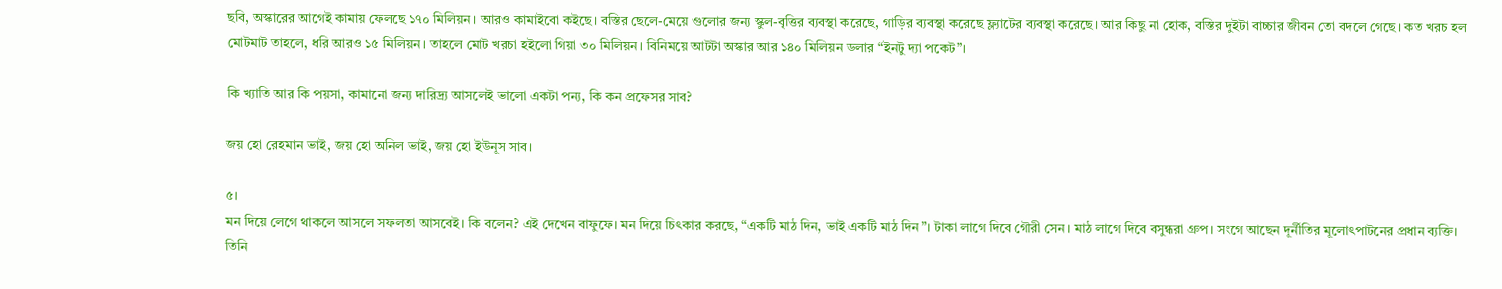ছবি, অস্কারের আগেই কামায় ফেলছে ১৭০ মিলিয়ন। আরও কামাইবো কইছে। বস্তির ছেলে-মেয়ে গুলোর জন্য স্কুল-বৃত্তির ব্যবস্থা করেছে, গাড়ির ব্যবস্থা করেছে ফ্ল্যাটের ব্যবস্থা করেছে। আর কিছু না হোক, বস্তির দুইটা বাচ্চার জীবন তো বদলে গেছে। কত খরচ হল মোটমাট তাহলে, ধরি আরও ১৫ মিলিয়ন। তাহলে মোট খরচা হইলো গিয়া ৩০ মিলিয়ন। বিনিময়ে আটটা অস্কার আর ১৪০ মিলিয়ন ডলার “ইনটু দ্যা পকেট”।

কি খ্যাতি আর কি পয়সা, কামানো জন্য দারিদ্র্য আসলেই ভালো একটা পন্য, কি কন প্রফেসর সাব?

জয় হো রেহমান ভাই, জয় হো অনিল ভাই, জয় হো ইউনূস সাব।

৫।
মন দিয়ে লেগে থাকলে আসলে সফলতা আসবেই। কি বলেন? এই দেখেন বাফুফে। মন দিয়ে চিৎকার করছে, “একটি মাঠ দিন, ভাই একটি মাঠ দিন”। টাকা লাগে দিবে গৌরী সেন। মাঠ লাগে দিবে বসুন্ধরা গ্রুপ। সংগে আছেন দূর্নীতির মূলোৎপাটনের প্রধান ব্যক্তি। তিনি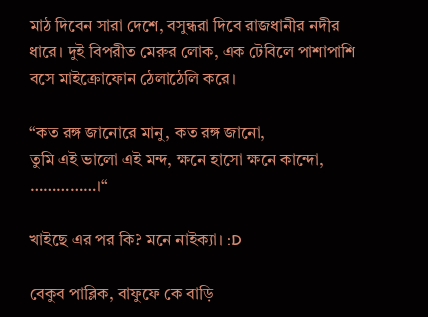মাঠ দিবেন সারা দেশে, বসুন্ধরা দিবে রাজধানীর নদীর ধারে। দুই বিপরীত মেরুর লোক, এক টেবিলে পাশাপাশি বসে মাইক্রোফোন ঠেলাঠেলি করে।

“কত রঙ্গ জানোরে মানু, কত রঙ্গ জানো,
তুমি এই ভালো এই মন্দ, ক্ষনে হাসো ক্ষনে কান্দো, ……………।“

খাইছে এর পর কি? মনে নাইক্যা। :D

বেকুব পাব্লিক, বাফুফে কে বাড়ি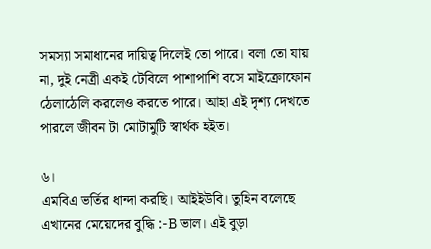সমস্যা সমাধানের দায়িত্ব দিলেই তো পারে। বলা তো যায় না, দুই নেত্রী একই টেবিলে পাশাপাশি বসে মাইক্রোফোন ঠেলাঠেলি করলেও করতে পারে। আহা এই দৃশ্য দেখতে পারলে জীবন টা মোটামুটি স্বার্থক হইত।

৬।
এমবিএ ভর্তির ধান্দা করছি। আইইউবি। তুহিন বলেছে এখানের মেয়েদের বুদ্ধি :-B ভাল। এই বুড়া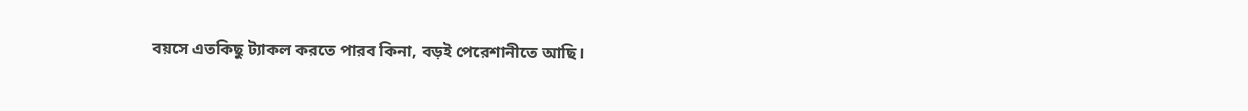বয়সে এতকিছু ট্যাকল করতে পারব কিনা, বড়ই পেরেশানীতে আছি।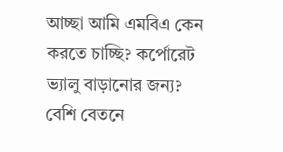আচ্ছা আমি এমবিএ কেন করতে চাচ্ছি? কর্পোরেট ভ্যালু বাড়ানোর জন্য? বেশি বেতনে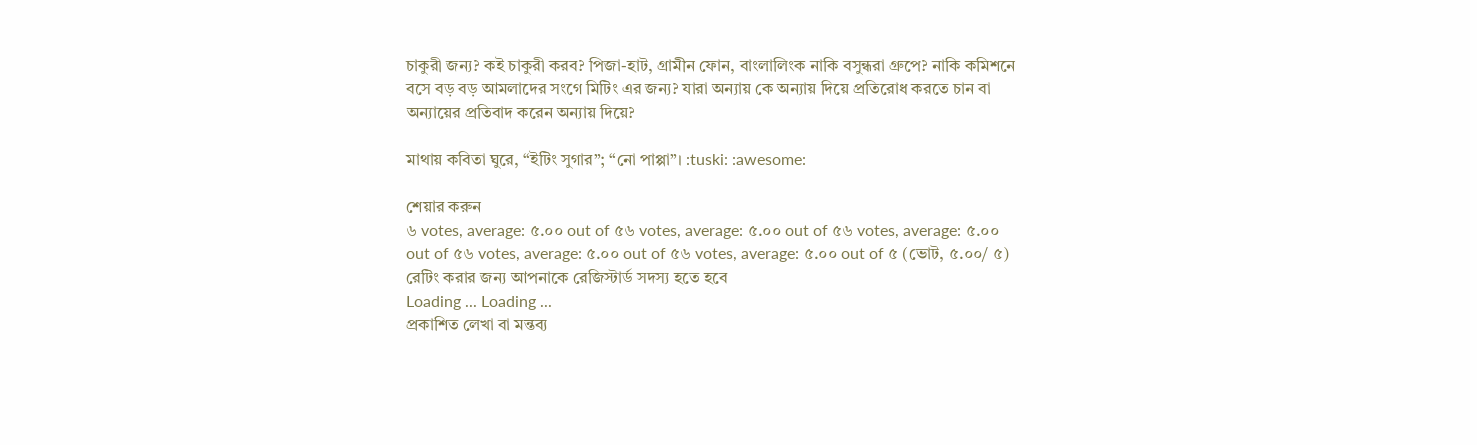চাকুরী জন্য? কই চাকুরী করব? পিজা-হাট, গ্রামীন ফোন, বাংলালিংক নাকি বসুন্ধরা গ্রুপে? নাকি কমিশনে বসে বড় বড় আমলাদের সংগে মিটিং এর জন্য? যারা অন্যায় কে অন্যায় দিয়ে প্রতিরোধ করতে চান বা অন্যায়ের প্রতিবাদ করেন অন্যায় দিয়ে?

মাথায় কবিতা ঘুরে, “ইটিং সুগার”; “নো পাপ্পা”। :tuski: :awesome:

শেয়ার করুন
৬ votes, average: ৫.০০ out of ৫৬ votes, average: ৫.০০ out of ৫৬ votes, average: ৫.০০ out of ৫৬ votes, average: ৫.০০ out of ৫৬ votes, average: ৫.০০ out of ৫ (ভোট, ৫.০০/ ৫)
রেটিং করার জন্য আপনাকে রেজিস্টার্ড সদস্য হতে হবে
Loading ... Loading ...
প্রকাশিত লেখা বা মন্তব্য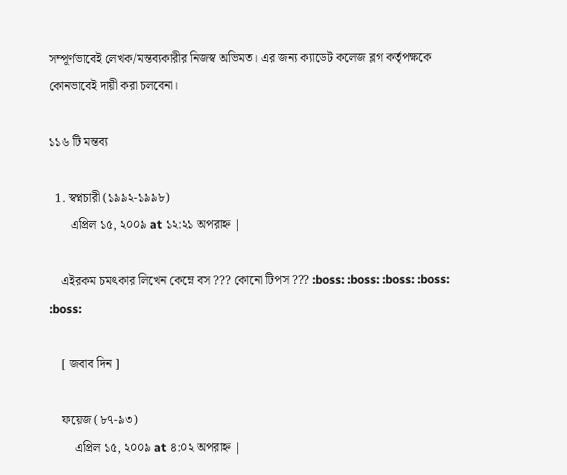সম্পূর্ণভাবেই লেখক/মন্তব্যকারীর নিজস্ব অভিমত। এর জন্য ক্যাডেট কলেজ ব্লগ কর্তৃপক্ষকে কোনভাবেই দায়ী করা চলবেনা।

১১৬ টি মন্তব্য

  1. স্বপ্নচারী (১৯৯২-১৯৯৮)
       এপ্রিল ১৫, ২০০৯ at ১২:২১ অপরাহ্ন |

    এইরকম চমৎকার লিখেন কেম্নে বস ??? কোনো টিপস ??? :boss: :boss: :boss: :boss: :boss:

    [ জবাব দিন ]

    ফয়েজ (৮৭-৯৩)
        এপ্রিল ১৫, ২০০৯ at ৪:০২ অপরাহ্ন |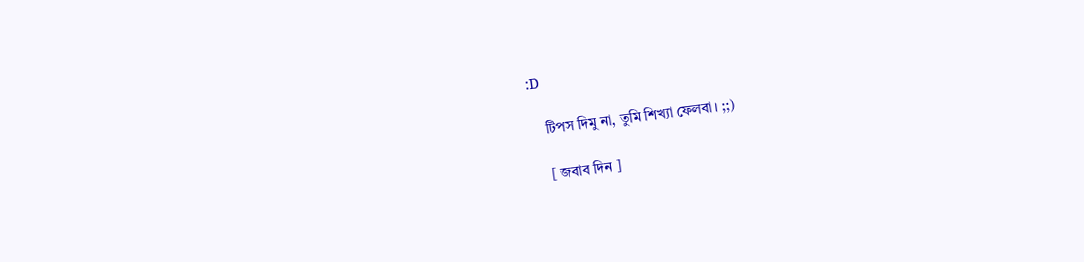:D

    টিপস দিমু না, তুমি শিখ্যা ফেলবা। ;;)

    [ জবাব দিন ]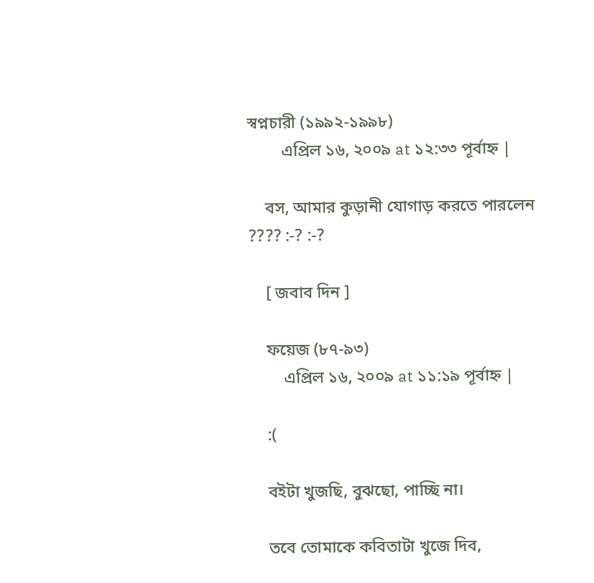স্বপ্নচারী (১৯৯২-১৯৯৮)
        এপ্রিল ১৬, ২০০৯ at ১২:৩৩ পূর্বাহ্ন |

    বস, আমার কুড়ানী যোগাড় করতে পারলেন ???? :-? :-?

    [ জবাব দিন ]

    ফয়েজ (৮৭-৯৩)
        এপ্রিল ১৬, ২০০৯ at ১১:১৯ পূর্বাহ্ন |

    :(

    বইটা খুজছি, বুঝছো, পাচ্ছি না।

    তবে তোমাকে কবিতাটা খুজে দিব,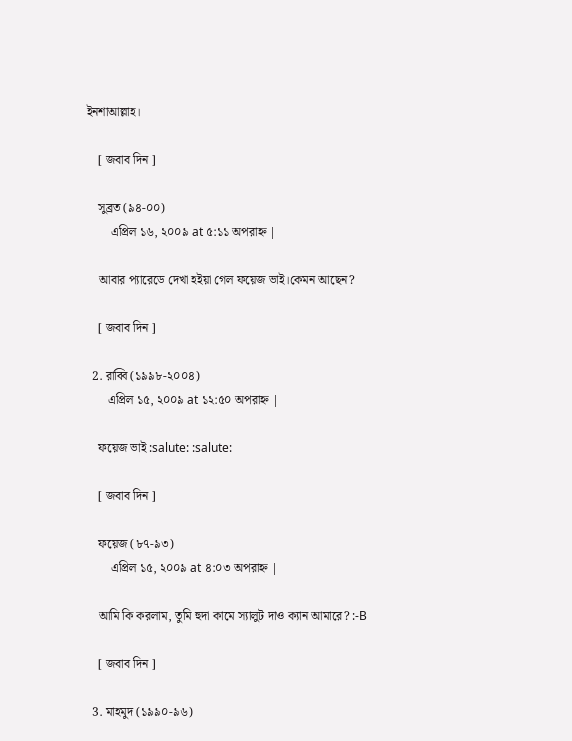ইনশাআল্লাহ।

    [ জবাব দিন ]

    সুব্রত (৯৪-০০)
        এপ্রিল ১৬, ২০০৯ at ৫:১১ অপরাহ্ন |

    আবার প্যারেডে দেখা হইয়া গেল ফয়েজ ভাই।কেমন আছেন?

    [ জবাব দিন ]

  2. রাব্বি (১৯৯৮-২০০৪)
       এপ্রিল ১৫, ২০০৯ at ১২:৫০ অপরাহ্ন |

    ফয়েজ ভাই :salute: :salute:

    [ জবাব দিন ]

    ফয়েজ (৮৭-৯৩)
        এপ্রিল ১৫, ২০০৯ at ৪:০৩ অপরাহ্ন |

    আমি কি করলাম, তুমি হুদা কামে স্যালুট দাও ক্যান আমারে? :-B

    [ জবাব দিন ]

  3. মাহমুদ (১৯৯০-৯৬)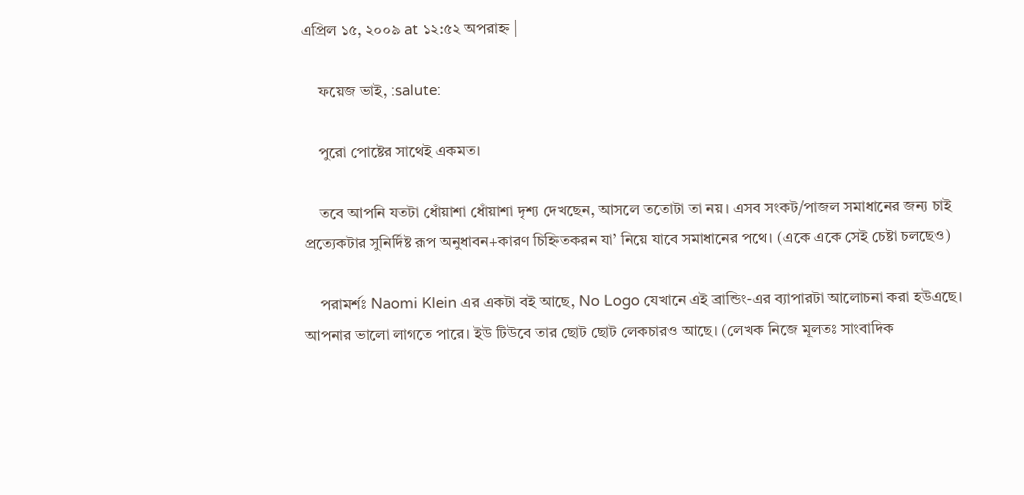এপ্রিল ১৫, ২০০৯ at ১২:৫২ অপরাহ্ন |

    ফয়েজ ভাই, :salute:

    পুরো পোষ্টের সাথেই একমত।

    তবে আপনি যতটা ধোঁয়াশা ধোঁয়াশা দৃশ্য দেখছেন, আসলে ততোটা তা নয়। এসব সংকট/পাজল সমাধানের জন্য চাই প্রত্যেকটার সুনির্দিষ্ট রূপ অনুধাবন+কারণ চিহ্নিতকরন যা’ নিয়ে যাবে সমাধানের পথে। (একে একে সেই চেষ্টা চলছেও)

    পরামর্শঃ Naomi Klein এর একটা বই আছে, No Logo যেখানে এই ব্রান্ডিং-এর ব্যাপারটা আলোচনা করা হউএছে। আপনার ভালো লাগতে পারে। ইউ টিউবে তার ছোট ছোট লেকচারও আছে। (লেখক নিজে মূলতঃ সাংবাদিক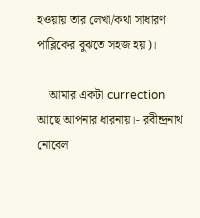হওয়ায় তার লেখা/কথা সাধারণ পাব্লিকের বুঝতে সহজ হয়)।

    আমার একটা currection আছে আপনার ধারনায়।- রবীন্দ্রনাথ নোবেল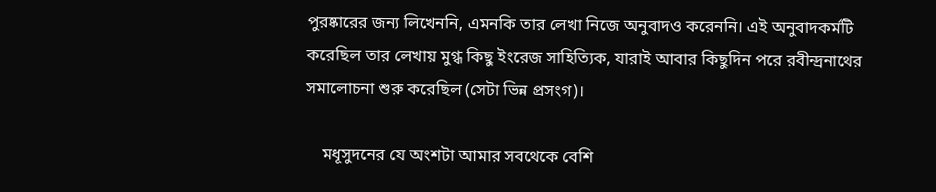পুরষ্কারের জন্য লিখেননি, এমনকি তার লেখা নিজে অনুবাদও করেননি। এই অনুবাদকর্মটি করেছিল তার লেখায় মুগ্ধ কিছু ইংরেজ সাহিত্যিক, যারাই আবার কিছুদিন পরে রবীন্দ্রনাথের সমালোচনা শুরু করেছিল (সেটা ভিন্ন প্রসংগ)।

    মধূসুদনের যে অংশটা আমার সবথেকে বেশি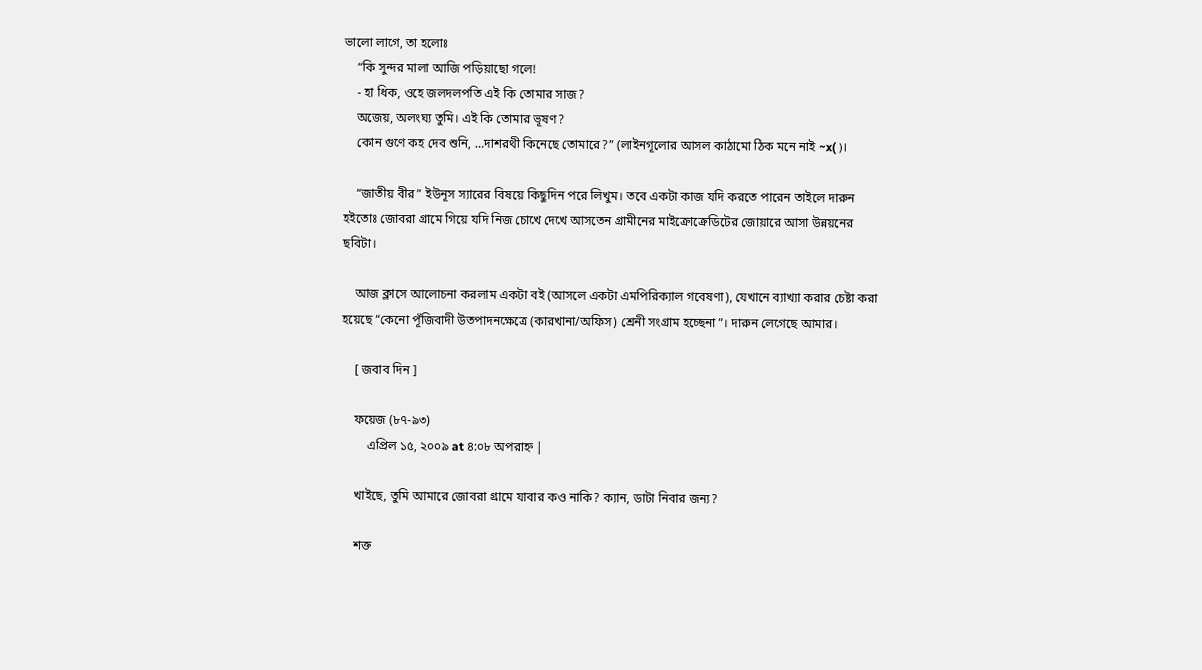ভালো লাগে, তা হলোঃ
    “কি সুন্দর মালা আজি পড়িয়াছো গলে!
    - হা ধিক, ওহে জলদলপতি এই কি তোমার সাজ?
    অজেয়, অলংঘ্য তুমি। এই কি তোমার ভূষণ?
    কোন গুণে কহ দেব শুনি, …দাশরথী কিনেছে তোমারে?” (লাইনগূলোর আসল কাঠামো ঠিক মনে নাই ~x( )।

    “জাতীয় বীর” ইউনূস স্যারের বিষয়ে কিছুদিন পরে লিখুম। তবে একটা কাজ যদি করতে পারেন তাইলে দারুন হইতোঃ জোবরা গ্রামে গিয়ে যদি নিজ চোখে দেখে আসতেন গ্রামীনের মাইক্রোক্রেডিটের জোয়ারে আসা উন্নয়নের ছবিটা।

    আজ ক্লাসে আলোচনা করলাম একটা বই (আসলে একটা এমপিরিক্যাল গবেষণা), যেখানে ব্যাখ্যা করার চেষ্টা করা হয়েছে “কেনো পূঁজিবাদী উতপাদনক্ষেত্রে (কারখানা/অফিস) শ্রেনী সংগ্রাম হচ্ছেনা”। দারুন লেগেছে আমার।

    [ জবাব দিন ]

    ফয়েজ (৮৭-৯৩)
        এপ্রিল ১৫, ২০০৯ at ৪:০৮ অপরাহ্ন |

    খাইছে, তুমি আমারে জোবরা গ্রামে যাবার কও নাকি? ক্যান, ডাটা নিবার জন্য?

    শক্ত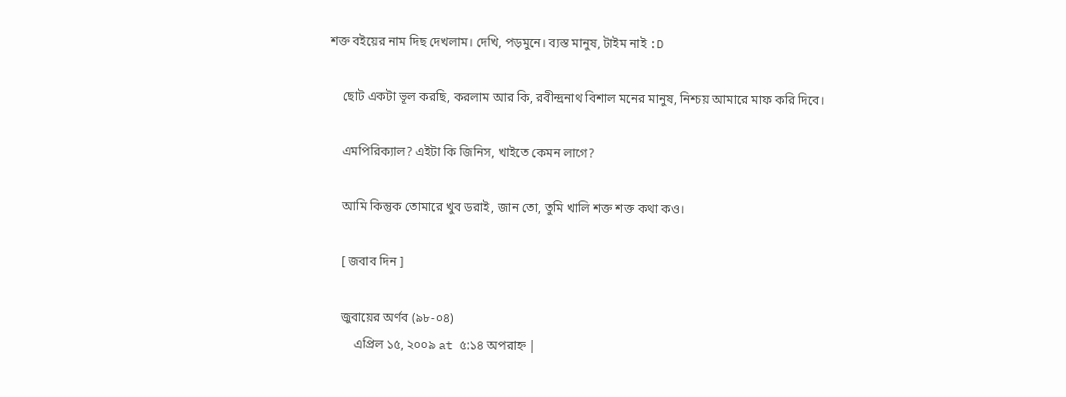শক্ত বইয়ের নাম দিছ দেখলাম। দেখি, পড়মুনে। ব্যস্ত মানুষ, টাইম নাই :D

    ছোট একটা ভূল করছি, করলাম আর কি, রবীন্দ্রনাথ বিশাল মনের মানুষ, নিশ্চয় আমারে মাফ করি দিবে।

    এমপিরিক্যাল? এইটা কি জিনিস, খাইতে কেমন লাগে?

    আমি কিন্তুক তোমারে খুব ডরাই, জান তো, তুমি খালি শক্ত শক্ত কথা কও।

    [ জবাব দিন ]

    জুবায়ের অর্ণব (৯৮-০৪)
        এপ্রিল ১৫, ২০০৯ at ৫:১৪ অপরাহ্ন |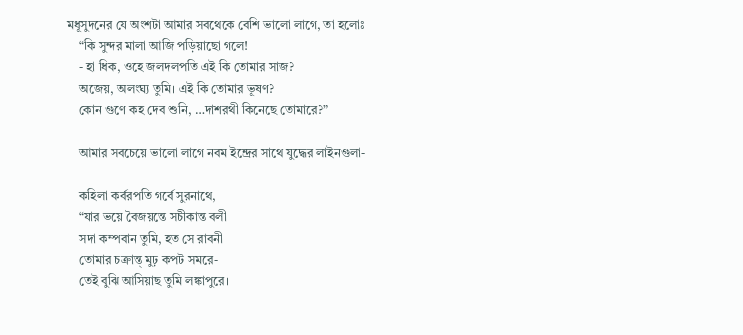মধূসুদনের যে অংশটা আমার সবথেকে বেশি ভালো লাগে, তা হলোঃ
    “কি সুন্দর মালা আজি পড়িয়াছো গলে!
    - হা ধিক, ওহে জলদলপতি এই কি তোমার সাজ?
    অজেয়, অলংঘ্য তুমি। এই কি তোমার ভূষণ?
    কোন গুণে কহ দেব শুনি, …দাশরথী কিনেছে তোমারে?”

    আমার সবচেয়ে ভালো লাগে নবম ইন্দ্রের সাথে যুদ্ধের লাইনগুলা-

    কহিলা কর্বরপতি গর্বে সুরনাথে,
    “যার ভয়ে বৈজয়ন্তে সচীকান্ত বলী
    সদা কম্পবান তুমি, হত সে রাবনী
    তোমার চক্রান্ত্‌ মুঢ় কপট সমরে-
    তেই বুঝি আসিয়াছ তুমি লঙ্কাপুরে।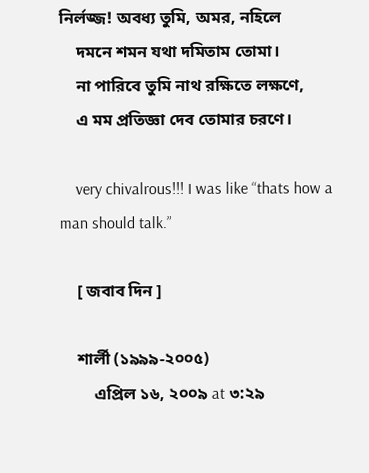নির্লজ্জ! অবধ্য তুমি, অমর, নহিলে
    দমনে শমন যথা দমিতাম তোমা।
    না পারিবে তুমি নাথ রক্ষিতে লক্ষণে,
    এ মম প্রতিজ্ঞা দেব তোমার চরণে।

    very chivalrous!!! I was like “thats how a man should talk.”

    [ জবাব দিন ]

    শার্লী (১৯৯৯-২০০৫)
        এপ্রিল ১৬, ২০০৯ at ৩:২৯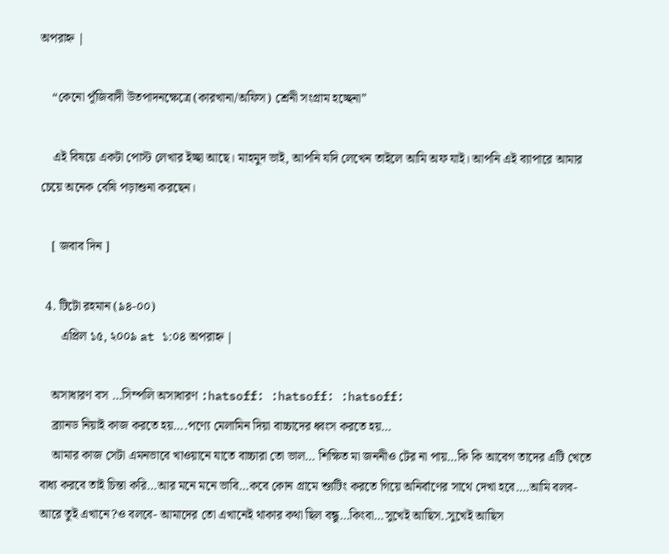অপরাহ্ন |

    “কেনো পূঁজিবাদী উতপাদনক্ষেত্রে (কারখানা/অফিস) শ্রেনী সংগ্রাম হচ্ছেনা”

    এই বিষয়ে একটা পোস্ট লেখার ইচ্ছা আছে। মাহমুদ ভাই, আপনি যদি লেখেন তাইলে আমি অফ যাই। আপনি এই ব্যাপারে আমার চেয়ে অনেক বেষি পড়াশুনা করছেন।

    [ জবাব দিন ]

  4. টিটো রহমান (৯৪-০০)
       এপ্রিল ১৫, ২০০৯ at ১:০৪ অপরাহ্ন |

    অসাধারণ বস …সিম্পলি অসাধারণ :hatsoff: :hatsoff: :hatsoff:
    ব্র্যানড নিয়াই কাজ করতে হয়….পণ্যে মেলামিন দিয়া বাচ্চাদের ধ্বংস করতে হয়…
    আমার কাজ সেটা এমনভাবে খাওয়ানে যাতে বাচ্চারা তো ভাল… শিক্ষিত মা জননীও টের না পায়…কি কি আবেগ তাদের এটি খেতে বাধ্য করবে তাই চিন্তা করি…আর মনে মনে ভাবি…কবে কোন গ্রামে শ্যুটিং করতে গিয়ে অনির্বাণের সাথে দেখা হবে….আমি বলব- আরে তুই এখানে?ও বলবে- আমাদের তো এখানেই থাকার কথা ছিল বন্ধু…কিংবা…সুখেই আছিস..সুখেই আছিস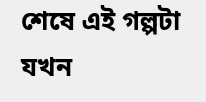শেষে এই গল্পটা যখন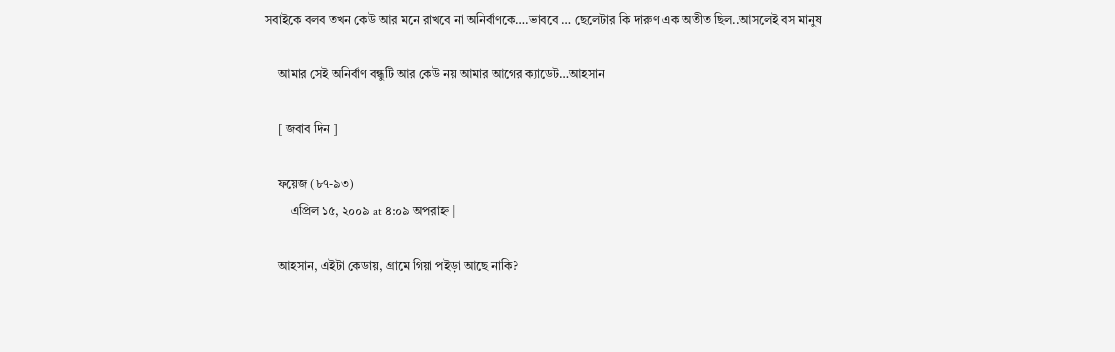সবাইকে বলব তখন কেউ আর মনে রাখবে না অনির্বাণকে….ভাববে … ছেলেটার কি দারুণ এক অতীত ছিল..আসলেই বস মানুষ

    আমার সেই অনির্বাণ বন্ধুটি আর কেউ নয় আমার আগের ক্যাডেট…আহসান

    [ জবাব দিন ]

    ফয়েজ (৮৭-৯৩)
        এপ্রিল ১৫, ২০০৯ at ৪:০৯ অপরাহ্ন |

    আহসান, এইটা কেডায়, গ্রামে গিয়া পইড়া আছে নাকি?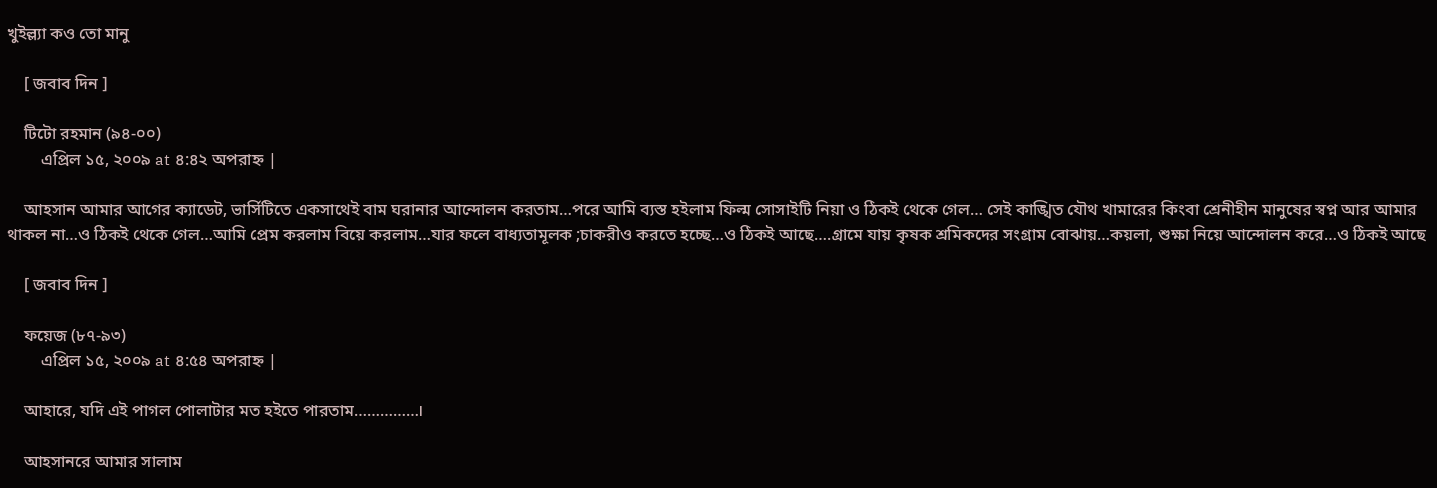খুইল্ল্যা কও তো মানু

    [ জবাব দিন ]

    টিটো রহমান (৯৪-০০)
        এপ্রিল ১৫, ২০০৯ at ৪:৪২ অপরাহ্ন |

    আহসান আমার আগের ক্যাডেট, ভার্সিটিতে একসাথেই বাম ঘরানার আন্দোলন করতাম…পরে আমি ব্যস্ত হইলাম ফিল্ম সোসাইটি নিয়া ও ঠিকই থেকে গেল… সেই কাঙ্খিত যৌথ খামারের কিংবা শ্রেনীহীন মানুষের স্বপ্ন আর আমার থাকল না…ও ঠিকই থেকে গেল…আমি প্রেম করলাম বিয়ে করলাম…যার ফলে বাধ্যতামূলক ;চাকরীও করতে হচ্ছে…ও ঠিকই আছে….গ্রামে যায় কৃষক শ্রমিকদের সংগ্রাম বোঝায়…কয়লা, শুক্ষা নিয়ে আন্দোলন করে…ও ঠিকই আছে

    [ জবাব দিন ]

    ফয়েজ (৮৭-৯৩)
        এপ্রিল ১৫, ২০০৯ at ৪:৫৪ অপরাহ্ন |

    আহারে, যদি এই পাগল পোলাটার মত হইতে পারতাম……………।

    আহসানরে আমার সালাম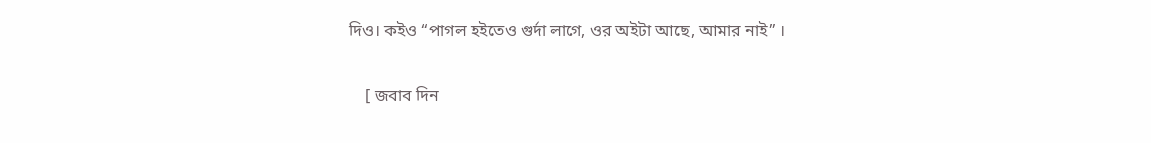দিও। কইও “পাগল হইতেও গুর্দা লাগে, ওর অইটা আছে, আমার নাই” ।

    [ জবাব দিন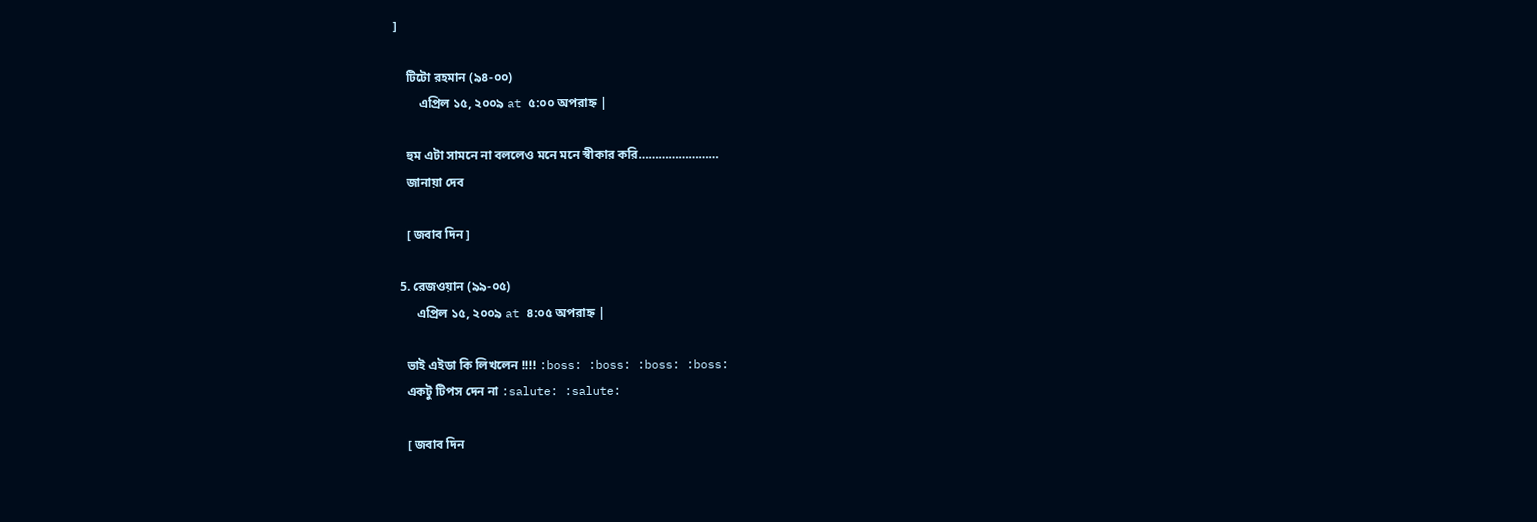]

    টিটো রহমান (৯৪-০০)
        এপ্রিল ১৫, ২০০৯ at ৫:০০ অপরাহ্ন |

    হুম এটা সামনে না বললেও মনে মনে স্বীকার করি……………………
    জানায়া দেব

    [ জবাব দিন ]

  5. রেজওয়ান (৯৯-০৫)
       এপ্রিল ১৫, ২০০৯ at ৪:০৫ অপরাহ্ন |

    ভাই এইডা কি লিখলেন !!!! :boss: :boss: :boss: :boss:
    একটু টিপস দেন না :salute: :salute:

    [ জবাব দিন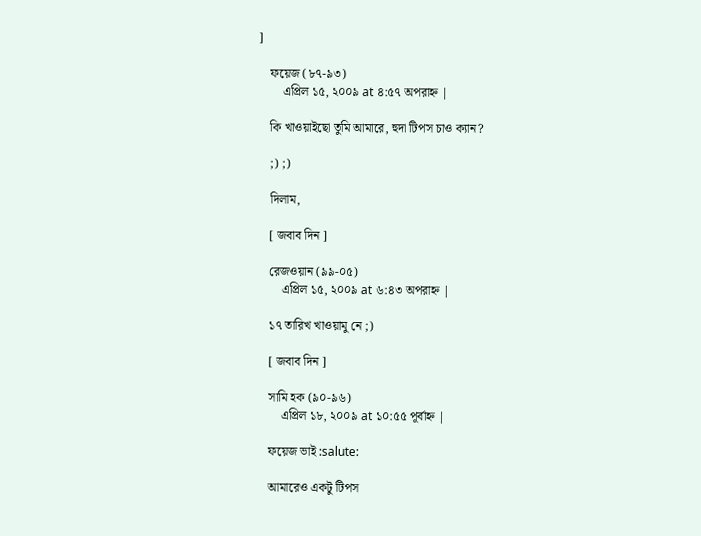]

    ফয়েজ (৮৭-৯৩)
        এপ্রিল ১৫, ২০০৯ at ৪:৫৭ অপরাহ্ন |

    কি খাওয়াইছো তুমি আমারে, হুদা টিপস চাও ক্যান?

    ;) ;)

    দিলাম,

    [ জবাব দিন ]

    রেজওয়ান (৯৯-০৫)
        এপ্রিল ১৫, ২০০৯ at ৬:৪৩ অপরাহ্ন |

    ১৭ তারিখ খাওয়ামু নে ;)

    [ জবাব দিন ]

    সামি হক (৯০-৯৬)
        এপ্রিল ১৮, ২০০৯ at ১০:৫৫ পূর্বাহ্ন |

    ফয়েজ ভাই :salute:

    আমারেও একটু টিপস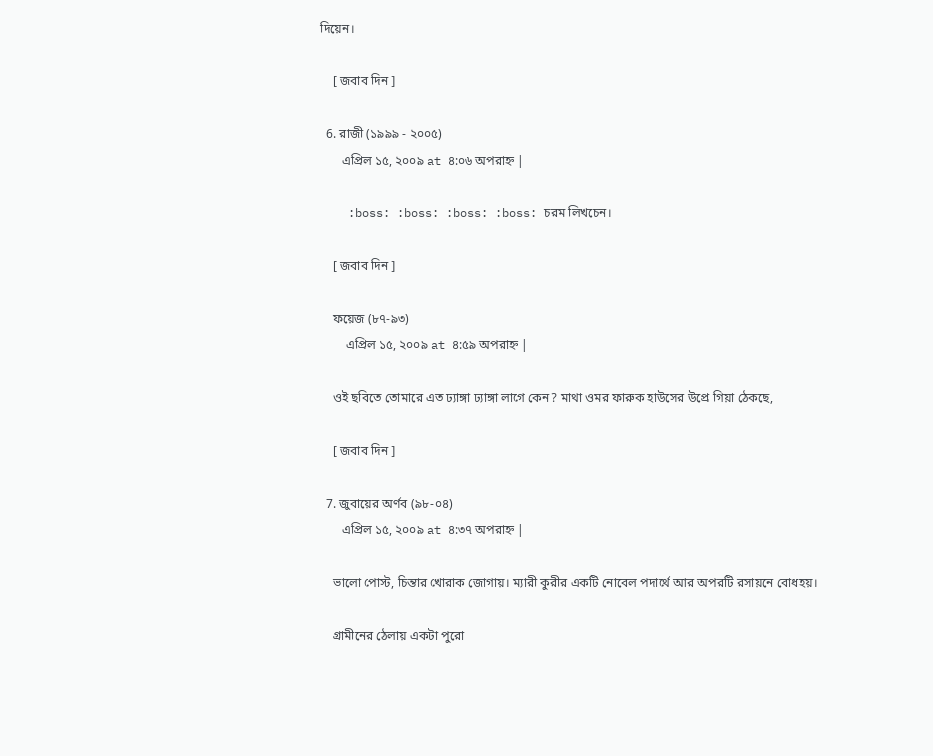দিয়েন।

    [ জবাব দিন ]

  6. রাজী (১৯৯৯ - ২০০৫)
       এপ্রিল ১৫, ২০০৯ at ৪:০৬ অপরাহ্ন |

    :boss: :boss: :boss: :boss: চরম লিখচেন।

    [ জবাব দিন ]

    ফয়েজ (৮৭-৯৩)
        এপ্রিল ১৫, ২০০৯ at ৪:৫৯ অপরাহ্ন |

    ওই ছবিতে তোমারে এত ঢ্যাঙ্গা ঢ্যাঙ্গা লাগে কেন? মাথা ওমর ফারুক হাউসের উপ্রে গিয়া ঠেকছে,

    [ জবাব দিন ]

  7. জুবায়ের অর্ণব (৯৮-০৪)
       এপ্রিল ১৫, ২০০৯ at ৪:৩৭ অপরাহ্ন |

    ভালো পোস্ট, চিন্তার খোরাক জোগায়। ম্যারী কুরীর একটি নোবেল পদার্থে আর অপরটি রসায়নে বোধহয়।

    গ্রামীনের ঠেলায় একটা পুরো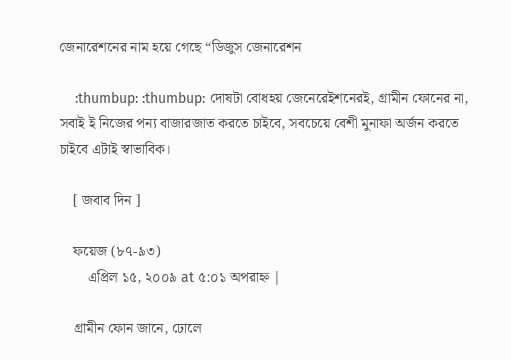জেনারেশনের নাম হয়ে গেছে “ডিজুস জেনারেশন

    :thumbup: :thumbup: দোষটা বোধহয় জেনেরেইশনেরই, গ্রামীন ফোনের না, সবাই ই নিজের পন্য বাজারজাত করতে চাইবে, সবচেয়ে বেশী মুনাফা অর্জন করতে চাইবে এটাই স্বাভাবিক।

    [ জবাব দিন ]

    ফয়েজ (৮৭-৯৩)
        এপ্রিল ১৫, ২০০৯ at ৫:০১ অপরাহ্ন |

    গ্রামীন ফোন জানে, ঢোলে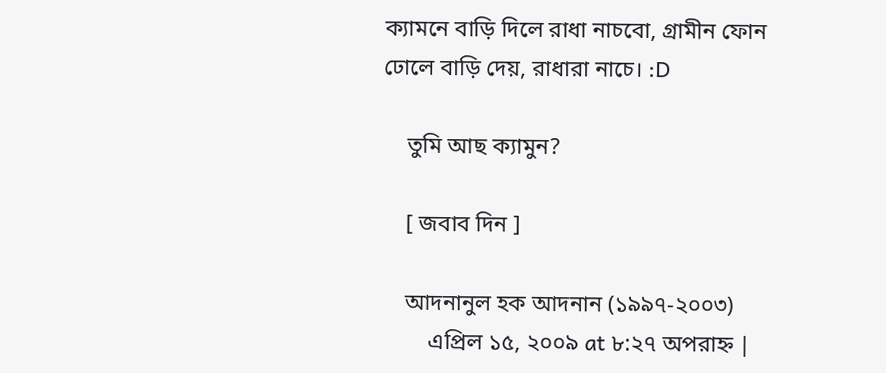ক্যামনে বাড়ি দিলে রাধা নাচবো, গ্রামীন ফোন ঢোলে বাড়ি দেয়, রাধারা নাচে। :D

    তুমি আছ ক্যামুন?

    [ জবাব দিন ]

    আদনানুল হক আদনান (১৯৯৭-২০০৩)
        এপ্রিল ১৫, ২০০৯ at ৮:২৭ অপরাহ্ন |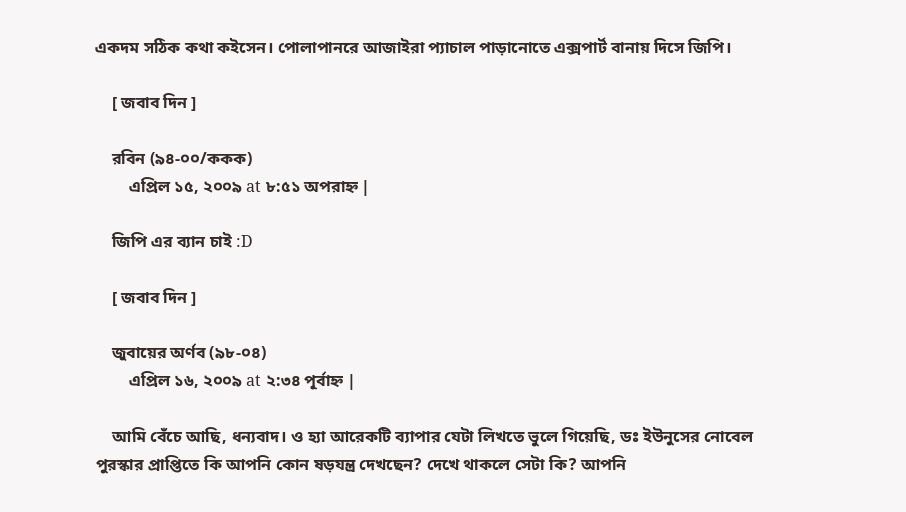একদম সঠিক কথা কইসেন। পোলাপানরে আজাইরা প্যাচাল পাড়ানোতে এক্সপার্ট বানায় দিসে জিপি।

    [ জবাব দিন ]

    রবিন (৯৪-০০/ককক)
        এপ্রিল ১৫, ২০০৯ at ৮:৫১ অপরাহ্ন |

    জিপি এর ব্যান চাই :D

    [ জবাব দিন ]

    জুবায়ের অর্ণব (৯৮-০৪)
        এপ্রিল ১৬, ২০০৯ at ২:৩৪ পূর্বাহ্ন |

    আমি বেঁচে আছি, ধন্যবাদ। ও হ্যা আরেকটি ব্যাপার যেটা লিখতে ভুলে গিয়েছি, ডঃ ইউনুসের নোবেল পুরস্কার প্রাপ্তিতে কি আপনি কোন ষড়যন্ত্র দেখছেন? দেখে থাকলে সেটা কি? আপনি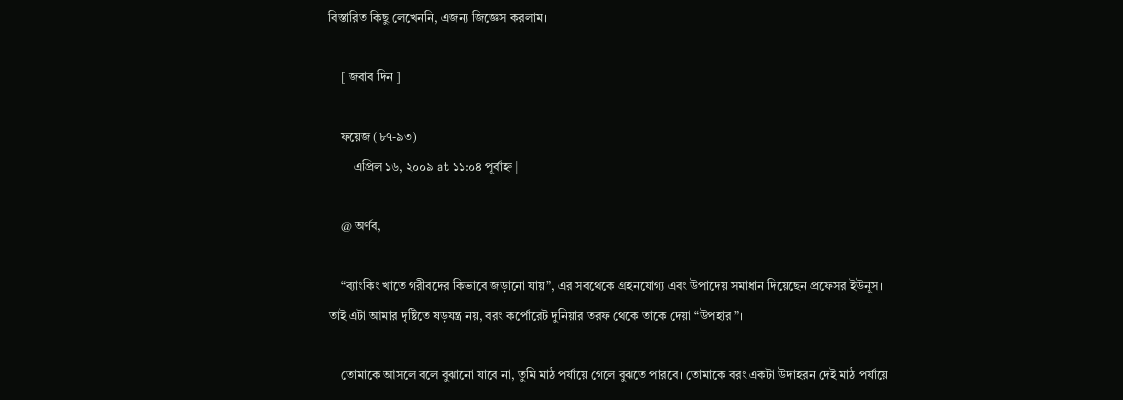বিস্তারিত কিছু লেখেননি, এজন্য জিজ্ঞেস করলাম।

    [ জবাব দিন ]

    ফয়েজ (৮৭-৯৩)
        এপ্রিল ১৬, ২০০৯ at ১১:০৪ পূর্বাহ্ন |

    @ অর্ণব,

    “ব্যাংকিং খাতে গরীবদের কিভাবে জড়ানো যায়”, এর সবথেকে গ্রহনযোগ্য এবং উপাদেয় সমাধান দিয়েছেন প্রফেসর ইউনূস। তাই এটা আমার দৃষ্টিতে ষড়যন্ত্র নয়, বরং কর্পোরেট দুনিয়ার তরফ থেকে তাকে দেয়া “উপহার”।

    তোমাকে আসলে বলে বুঝানো যাবে না, তুমি মাঠ পর্যায়ে গেলে বুঝতে পারবে। তোমাকে বরং একটা উদাহরন দেই মাঠ পর্যায়ে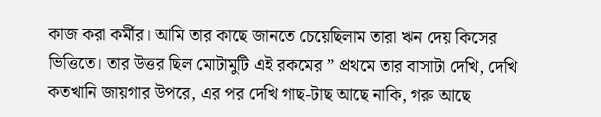কাজ করা কর্মীর। আমি তার কাছে জানতে চেয়েছিলাম তারা ঋন দেয় কিসের ভিত্তিতে। তার উত্তর ছিল মোটামুটি এই রকমের ” প্রথমে তার বাসাটা দেখি, দেখি কতখানি জায়গার উপরে, এর পর দেখি গাছ-টাছ আছে নাকি, গরু আছে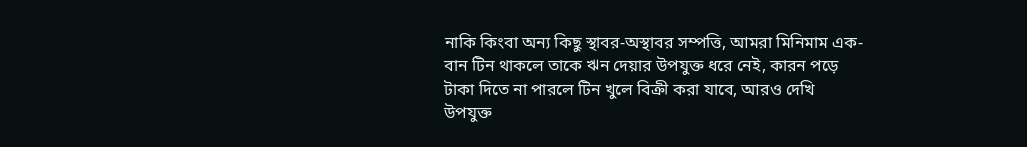নাকি কিংবা অন্য কিছু স্থাবর-অস্থাবর সম্পত্তি, আমরা মিনিমাম এক-বান টিন থাকলে তাকে ঋন দেয়ার উপযুক্ত ধরে নেই, কারন পড়ে টাকা দিতে না পারলে টিন খুলে বিক্রী করা যাবে, আরও দেখি উপযুক্ত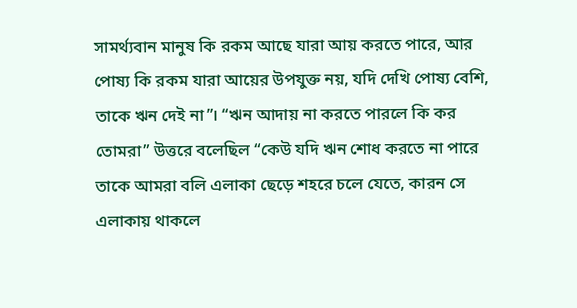সামর্থ্যবান মানুষ কি রকম আছে যারা আয় করতে পারে, আর পোষ্য কি রকম যারা আয়ের উপযুক্ত নয়, যদি দেখি পোষ্য বেশি, তাকে ঋন দেই না”। “ঋন আদায় না করতে পারলে কি কর তোমরা” উত্তরে বলেছিল “কেউ যদি ঋন শোধ করতে না পারে তাকে আমরা বলি এলাকা ছেড়ে শহরে চলে যেতে, কারন সে এলাকায় থাকলে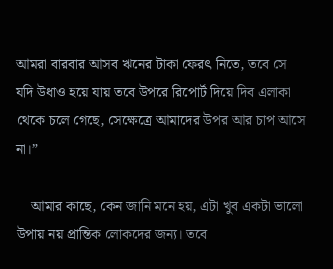আমরা বারবার আসব ঋনের টাকা ফেরৎ নিতে, তবে সে যদি উধাও হয়ে যায় তবে উপরে রিপোর্ট দিয়ে দিব এলাকা থেকে চলে গেছে, সেক্ষেত্রে আমাদের উপর আর চাপ আসে না।”

    আমার কাছে, কেন জানি মনে হয়, এটা খুব একটা ভালো উপায় নয় প্রান্তিক লোকদের জন্য। তবে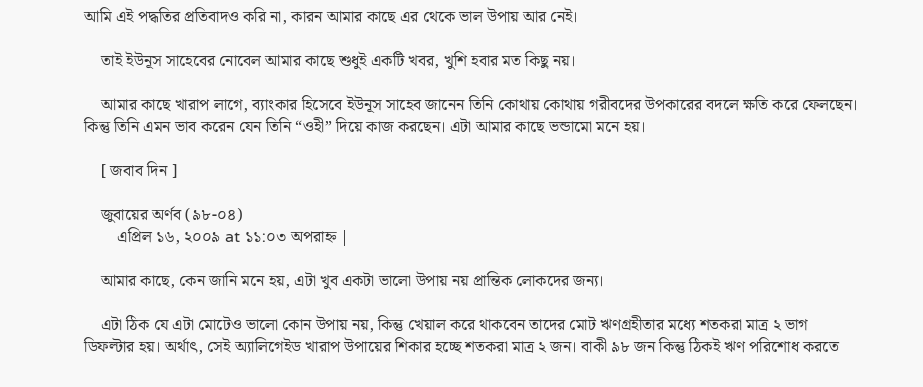আমি এই পদ্ধতির প্রতিবাদও করি না, কারন আমার কাছে এর থেকে ভাল উপায় আর নেই।

    তাই ইউনূস সাহেবের নোবেল আমার কাছে শুধুই একটি খবর, খুশি হবার মত কিছু নয়।

    আমার কাছে খারাপ লাগে, ব্যাংকার হিসেবে ইউনূস সাহেব জানেন তিনি কোথায় কোথায় গরীবদের উপকারের বদলে ক্ষতি করে ফেলছেন। কিন্তু তিনি এমন ভাব করেন যেন তিনি “ওহী” দিয়ে কাজ করছেন। এটা আমার কাছে ভন্ডামো মনে হয়।

    [ জবাব দিন ]

    জুবায়ের অর্ণব (৯৮-০৪)
        এপ্রিল ১৬, ২০০৯ at ১১:০৩ অপরাহ্ন |

    আমার কাছে, কেন জানি মনে হয়, এটা খুব একটা ভালো উপায় নয় প্রান্তিক লোকদের জন্য।

    এটা ঠিক যে এটা মোটেও ভালো কোন উপায় নয়, কিন্তু খেয়াল করে থাকবেন তাদের মোট ঋণগ্রহীতার মধ্যে শতকরা মাত্র ২ ভাগ ডিফল্টার হয়। অর্থাৎ, সেই অ্যালিগেইড খারাপ উপায়ের শিকার হচ্ছে শতকরা মাত্র ২ জন। বাকী ৯৮ জন কিন্তু ঠিকই ঋণ পরিশোধ করতে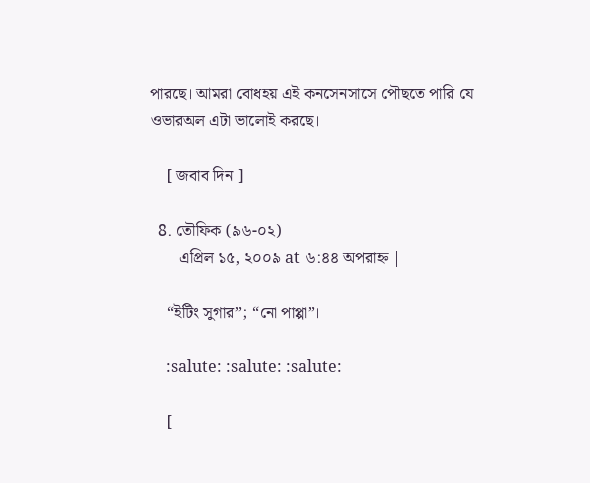পারছে। আমরা বোধহয় এই কনসেনসাসে পৌছতে পারি যে ওভারঅল এটা ভালোই করছে।

    [ জবাব দিন ]

  8. তৌফিক (৯৬-০২)
       এপ্রিল ১৫, ২০০৯ at ৬:৪৪ অপরাহ্ন |

    “ইটিং সুগার”; “নো পাপ্পা”।

    :salute: :salute: :salute:

    [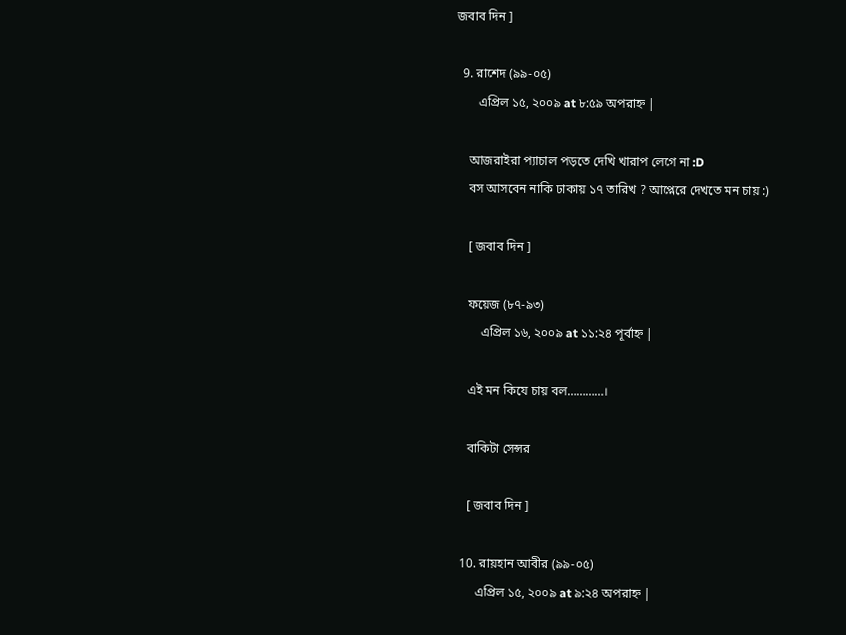জবাব দিন ]

  9. রাশেদ (৯৯-০৫)
       এপ্রিল ১৫, ২০০৯ at ৮:৫৯ অপরাহ্ন |

    আজরাইরা প্যাচাল পড়তে দেখি খারাপ লেগে না :D
    বস আসবেন নাকি ঢাকায় ১৭ তারিখ ? আপ্নেরে দেখতে মন চায় :)

    [ জবাব দিন ]

    ফয়েজ (৮৭-৯৩)
        এপ্রিল ১৬, ২০০৯ at ১১:২৪ পূর্বাহ্ন |

    এই মন কিযে চায় বল…………।

    বাকিটা সেন্সর

    [ জবাব দিন ]

  10. রায়হান আবীর (৯৯-০৫)
       এপ্রিল ১৫, ২০০৯ at ৯:২৪ অপরাহ্ন |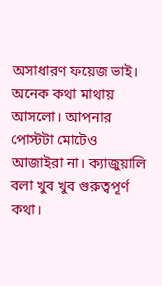অসাধারণ ফয়েজ ভাই। অনেক কথা মাথায় আসলো। আপনার পোস্টটা মোটেও আজাইরা না। ক্যাজুয়ালি বলা খুব খুব গুরুত্বপূর্ণ কথা।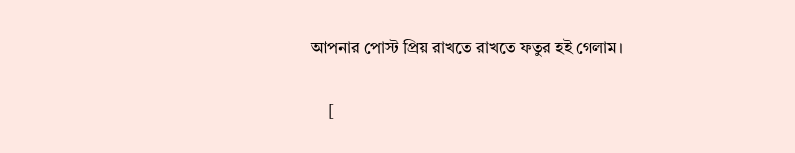আপনার পোস্ট প্রিয় রাখতে রাখতে ফতুর হই গেলাম।

    [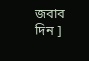জবাব দিন ]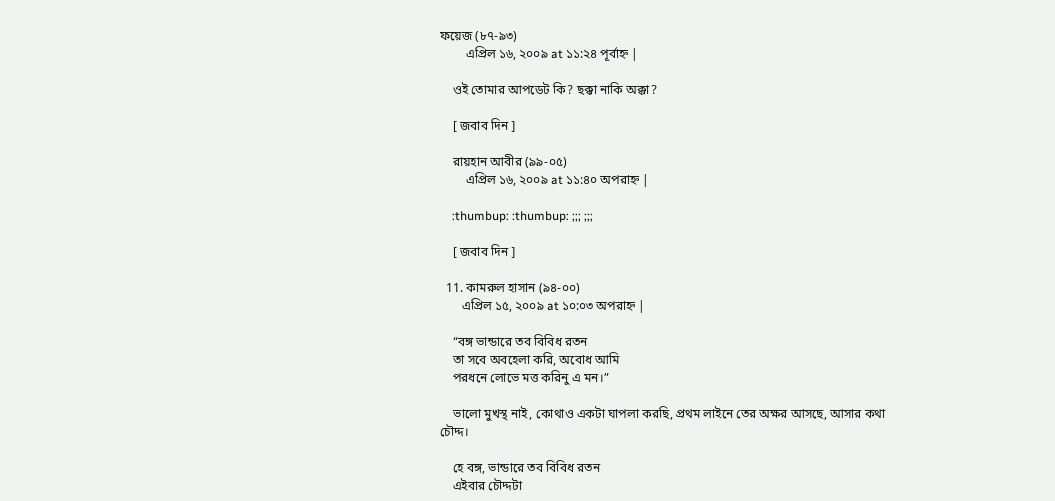ফয়েজ (৮৭-৯৩)
        এপ্রিল ১৬, ২০০৯ at ১১:২৪ পূর্বাহ্ন |

    ওই তোমার আপডেট কি? ছক্কা নাকি অক্কা?

    [ জবাব দিন ]

    রায়হান আবীর (৯৯-০৫)
        এপ্রিল ১৬, ২০০৯ at ১১:৪০ অপরাহ্ন |

    :thumbup: :thumbup: ;;; ;;;

    [ জবাব দিন ]

  11. কামরুল হাসান (৯৪-০০)
       এপ্রিল ১৫, ২০০৯ at ১০:০৩ অপরাহ্ন |

    “বঙ্গ ভান্ডারে তব বিবিধ রতন
    তা সবে অবহেলা করি, অবোধ আমি
    পরধনে লোভে মত্ত করিনু এ মন।”

    ভালো মুখস্থ নাই, কোথাও একটা ঘাপলা করছি, প্রথম লাইনে তের অক্ষর আসছে, আসার কথা চৌদ্দ।

    হে বঙ্গ, ভান্ডারে তব বিবিধ রতন
    এইবার চৌদ্দটা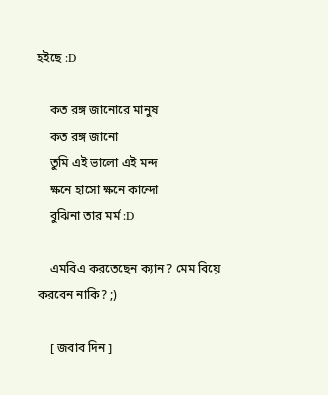হইছে :D

    কত রঙ্গ জানোরে মানুষ
    কত রঙ্গ জানো
    তুমি এই ভালো এই মন্দ
    ক্ষনে হাসো ক্ষনে কান্দো
    বুঝিনা তার মর্ম :D

    এমবিএ করতেছেন ক্যান? মেম বিয়ে করবেন নাকি? ;)

    [ জবাব দিন ]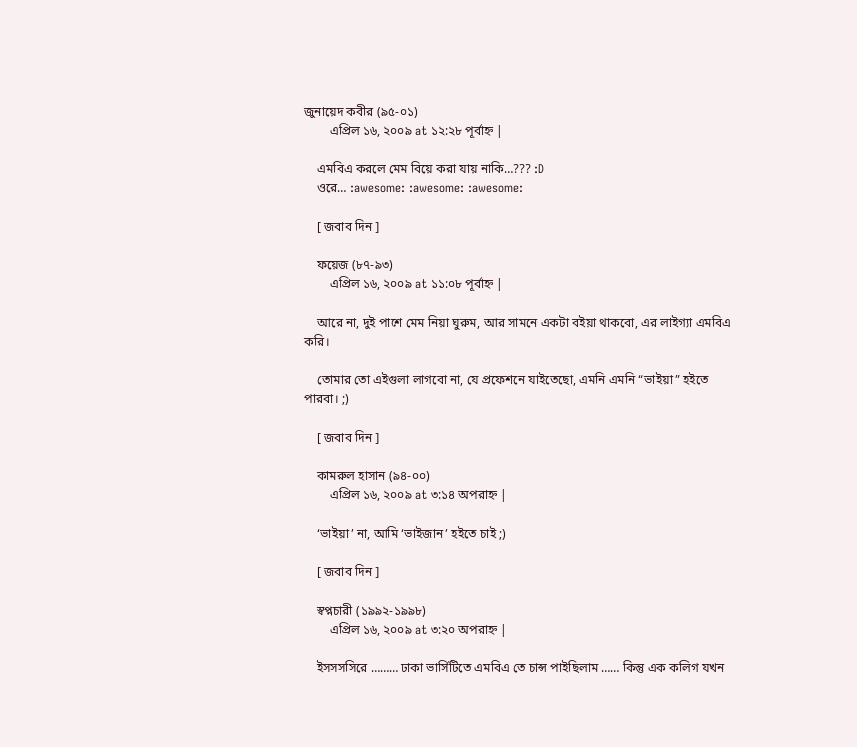জুনায়েদ কবীর (৯৫-০১)
        এপ্রিল ১৬, ২০০৯ at ১২:২৮ পূর্বাহ্ন |

    এমবিএ করলে মেম বিয়ে করা যায় নাকি…??? :D
    ওরে… :awesome: :awesome: :awesome:

    [ জবাব দিন ]

    ফয়েজ (৮৭-৯৩)
        এপ্রিল ১৬, ২০০৯ at ১১:০৮ পূর্বাহ্ন |

    আরে না, দুই পাশে মেম নিয়া ঘুরুম, আর সামনে একটা বইয়া থাকবো, এর লাইগ্যা এমবিএ করি।

    তোমার তো এইগুলা লাগবো না, যে প্রফেশনে যাইতেছো, এমনি এমনি “ভাইয়া” হইতে পারবা। ;)

    [ জবাব দিন ]

    কামরুল হাসান (৯৪-০০)
        এপ্রিল ১৬, ২০০৯ at ৩:১৪ অপরাহ্ন |

    ‘ভাইয়া’ না, আমি ‘ভাইজান’ হইতে চাই ;)

    [ জবাব দিন ]

    স্বপ্নচারী (১৯৯২-১৯৯৮)
        এপ্রিল ১৬, ২০০৯ at ৩:২০ অপরাহ্ন |

    ইসসসসিরে ……… ঢাকা ভার্সিটিতে এমবিএ তে চান্স পাইছিলাম …… কিন্তু এক কলিগ যখন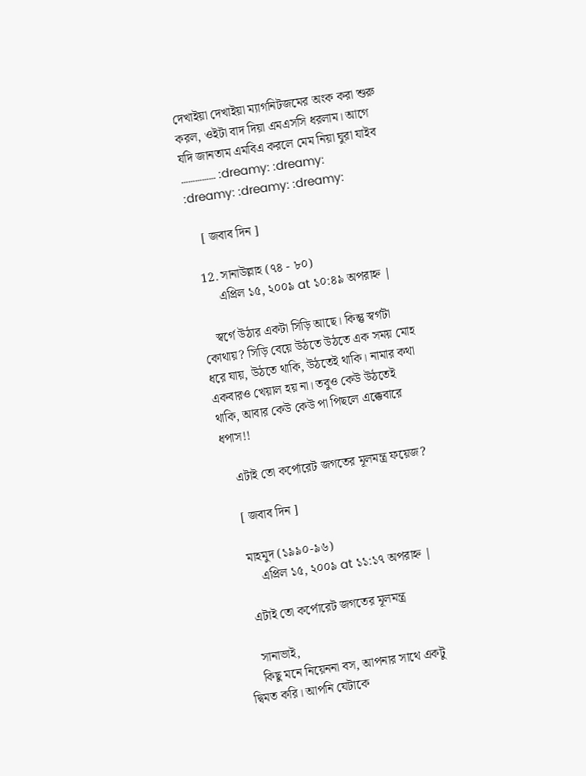দেখাইয়া দেখাইয়া ম্যাগনিটজমের অংক করা শুরু করল, ওইটা বাদ দিয়া এমএসসি ধরলাম। আগে যদি জানতাম এমবিএ করলে মেম নিয়া ঘুরা যাইব …………… :dreamy: :dreamy: :dreamy: :dreamy: :dreamy:

    [ জবাব দিন ]

  12. সানাউল্লাহ (৭৪ - ৮০)
       এপ্রিল ১৫, ২০০৯ at ১০:৪৯ অপরাহ্ন |

    স্বর্গে উঠার একটা সিড়ি আছে। কিন্তু স্বর্গটা কোথায়? সিড়ি বেয়ে উঠতে উঠতে এক সময় মোহ ধরে যায়, উঠতে থাকি, উঠতেই থাকি। নামার কথা একবারও খেয়াল হয় না। তবুও কেউ উঠতেই থাকি, আবার কেউ কেউ পা পিছলে এক্কেবারে ধপাস!!

    এটাই তো কর্পোরেট জগতের মূলমন্ত্র ফয়েজ?

    [ জবাব দিন ]

    মাহমুদ (১৯৯০-৯৬)
        এপ্রিল ১৫, ২০০৯ at ১১:১৭ অপরাহ্ন |

    এটাই তো কর্পোরেট জগতের মূলমন্ত্র

    সানাভাই,
    কিছু মনে নিয়েননা বস, আপনার সাথে একটু দ্বিমত করি। আপনি যেটাকে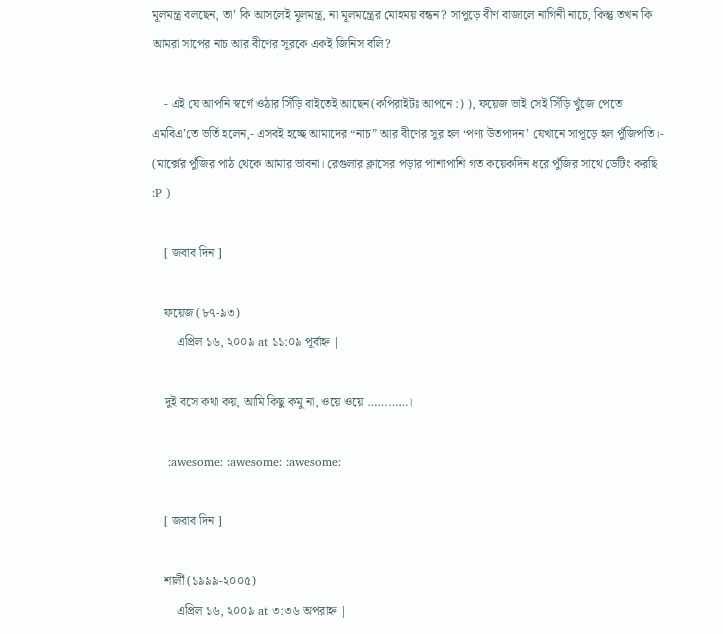মূলমন্ত্র বলছেন, তা’ কি আসলেই মূলমন্ত্র, না মূলমন্ত্রের মোহময় বন্ধন? সাপুড়ে বীণ বাজালে নাগিনী নাচে, কিন্তু তখন কি আমরা সাপের নাচ আর বীণের সূরকে একই জিনিস বলি?

    - এই যে আপনি স্বর্গে ওঠার সিঁড়ি বাইতেই আছেন(কপিরাইটঃ আপনে :) ), ফয়েজ ভাই সেই সিঁড়ি খুঁজে পেতে এমবিএ’তে ভর্তি হলেন,- এসবই হচ্ছে আমাদের “নাচ” আর বীণের সুর হল ‘পণ্য উতপাদন’ যেখানে সাপূড়ে হল পুঁজিপতি।- (মার্ক্সের পুঁজির পাঠ থেকে আমার ভাবনা। রেগুলার ক্লাসের পড়ার পাশাপাশি গত কয়েকদিন ধরে পুঁজির সাথে ডেটিং করছি :P )

    [ জবাব দিন ]

    ফয়েজ (৮৭-৯৩)
        এপ্রিল ১৬, ২০০৯ at ১১:০৯ পূর্বাহ্ন |

    দুই বসে কথা কয়, আমি কিছু কমু না, ওয়ে ওয়ে …………।

    :awesome: :awesome: :awesome:

    [ জবাব দিন ]

    শার্লী (১৯৯৯-২০০৫)
        এপ্রিল ১৬, ২০০৯ at ৩:৩৬ অপরাহ্ন |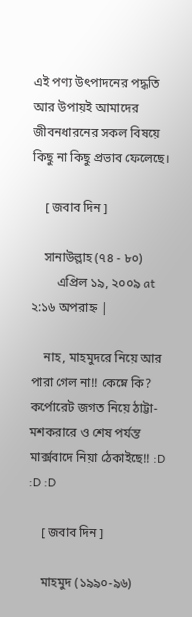এই পণ্য উৎপাদনের পদ্ধতি আর উপায়ই আমাদের জীবনধারনের সকল বিষয়ে কিছু না কিছু প্রভাব ফেলেছে।

    [ জবাব দিন ]

    সানাউল্লাহ (৭৪ - ৮০)
        এপ্রিল ১৯, ২০০৯ at ২:১৬ অপরাহ্ন |

    নাহ, মাহমুদরে নিয়ে আর পারা গেল না!! কেম্নে কি? কর্পোরেট জগত নিয়ে ঠাট্টা-মশকরারে ও শেষ পর্যন্ত মার্ক্সবাদে নিয়া ঠেকাইছে!! :D :D :D

    [ জবাব দিন ]

    মাহমুদ (১৯৯০-৯৬)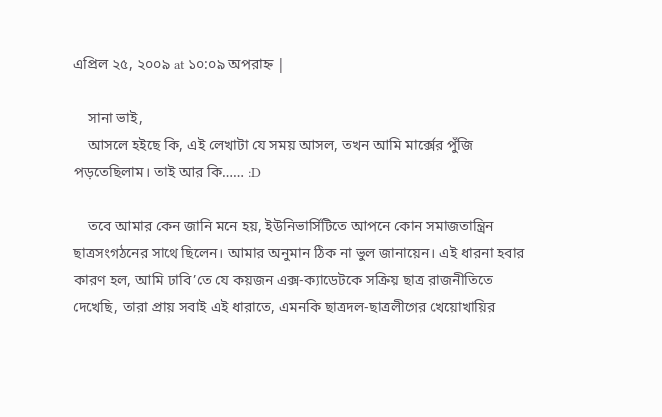এপ্রিল ২৫, ২০০৯ at ১০:০৯ অপরাহ্ন |

    সানা ভাই,
    আসলে হইছে কি, এই লেখাটা যে সময় আসল, তখন আমি মার্ক্সের পুঁজি পড়তেছিলাম। তাই আর কি…… :D

    তবে আমার কেন জানি মনে হয়, ইউনিভার্সিটিতে আপনে কোন সমাজতান্ত্রিন ছাত্রসংগঠনের সাথে ছিলেন। আমার অনুমান ঠিক না ভুল জানায়েন। এই ধারনা হবার কারণ হল, আমি ঢাবি’তে যে কয়জন এক্স-ক্যাডেটকে সক্রিয় ছাত্র রাজনীতিতে দেখেছি, তারা প্রায় সবাই এই ধারাতে, এমনকি ছাত্রদল-ছাত্রলীগের খেয়োখায়ির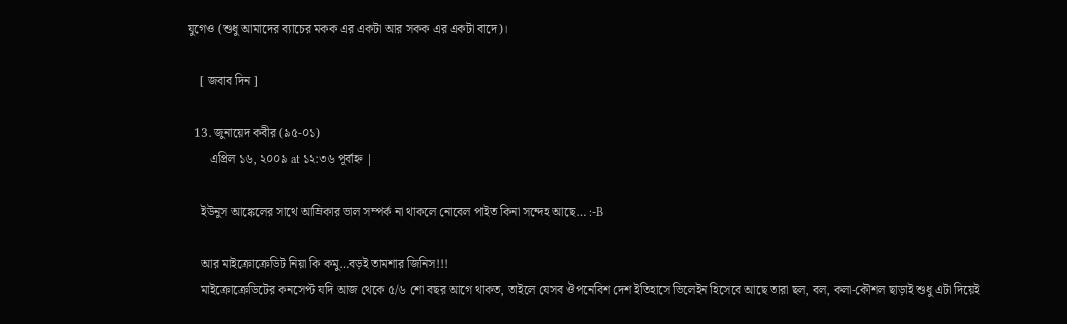যুগেও (শুধু আমাদের ব্যাচের মকক এর একটা আর সকক এর একটা বাদে)।

    [ জবাব দিন ]

  13. জুনায়েদ কবীর (৯৫-০১)
       এপ্রিল ১৬, ২০০৯ at ১২:৩৬ পূর্বাহ্ন |

    ইউনুস আঙ্কেলের সাথে আম্রিকার ভাল সম্পর্ক না থাকলে নোবেল পাইত কিনা সন্দেহ আছে… :-B

    আর মাইক্রোক্রেডিট নিয়া কি কমু…বড়ই তামশার জিনিস!!!
    মাইক্রোক্রেডিটের কনসেপ্ট যদি আজ থেকে ৫/৬ শো বছর আগে থাকত, তাইলে যেসব ঔপনেবিশ দেশ ইতিহাসে ভিলেইন হিসেবে আছে তারা ছল, বল, কলা-কৌশল ছাড়াই শুধু এটা দিয়েই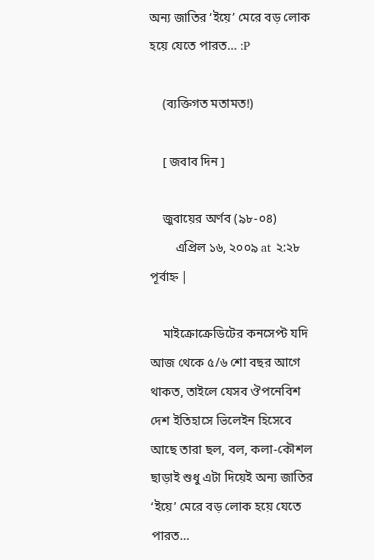অন্য জাতির ‘ইয়ে’ মেরে বড় লোক হয়ে যেতে পারত… :P

    (ব্যক্তিগত মতামত!)

    [ জবাব দিন ]

    জুবায়ের অর্ণব (৯৮-০৪)
        এপ্রিল ১৬, ২০০৯ at ২:২৮ পূর্বাহ্ন |

    মাইক্রোক্রেডিটের কনসেপ্ট যদি আজ থেকে ৫/৬ শো বছর আগে থাকত, তাইলে যেসব ঔপনেবিশ দেশ ইতিহাসে ভিলেইন হিসেবে আছে তারা ছল, বল, কলা-কৌশল ছাড়াই শুধু এটা দিয়েই অন্য জাতির ‘ইয়ে’ মেরে বড় লোক হয়ে যেতে পারত…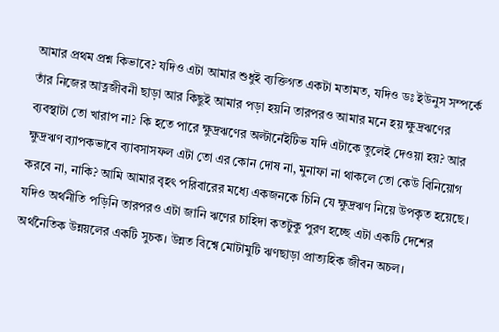আমার প্রথম প্রশ্ন কিভাবে? যদিও এটা আমার শুধুই ব্যক্তিগত একটা মতামত, যদিও ডঃ ইউনুস সম্পর্কে তাঁর নিজের আত্নজীবনী ছাড়া আর কিছুই আমার পড়া হয়নি তারপরও আমার মনে হয় ক্ষুদ্রঋণের ব্যবস্থাটা তো খারাপ না? কি হতে পারে ক্ষুদ্রঋণের অল্টার্নেইটিভ যদি এটাকে তুলেই দেওয়া হয়? আর ক্ষুদ্রঋণ ব্যাপকভাবে ব্যাবসাসফল এটা তো এর কোন দোষ না, মুনাফা না থাকলে তো কেউ বিনিয়োগ করবে না, নাকি? আমি আমার বৃহৎ পরিবারের মধ্যে একজনকে চিনি যে ক্ষুদ্রঋণ নিয়ে উপকৃত হয়েছে। যদিও অর্থনীতি পড়িনি তারপরও এটা জানি ঋণের চাহিদা কতটুকু পুরণ হচ্ছে এটা একটি দেশের অর্থনৈতিক উন্নয়লের একটি সুচক। উন্নত বিশ্বে মোটামুটি ঋণছাড়া প্রাত্যহিক জীবন অচল।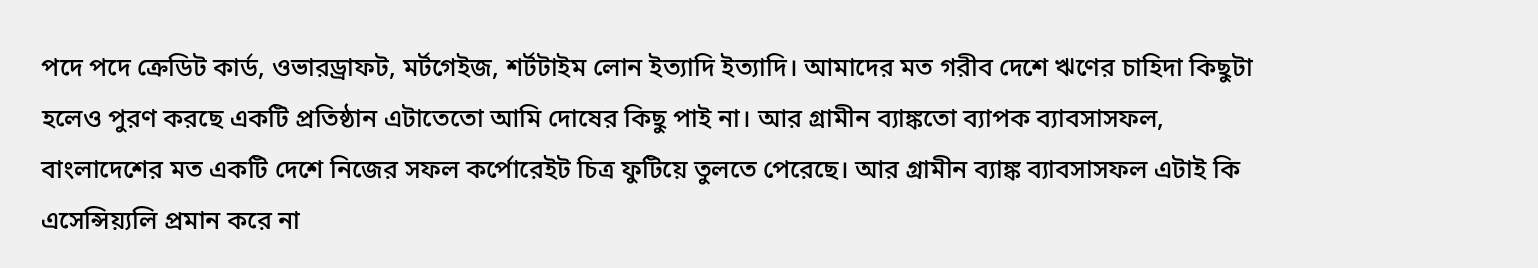পদে পদে ক্রেডিট কার্ড, ওভারড্রাফট, মর্টগেইজ, শর্টটাইম লোন ইত্যাদি ইত্যাদি। আমাদের মত গরীব দেশে ঋণের চাহিদা কিছুটা হলেও পুরণ করছে একটি প্রতিষ্ঠান এটাতেতো আমি দোষের কিছু পাই না। আর গ্রামীন ব্যাঙ্কতো ব্যাপক ব্যাবসাসফল, বাংলাদেশের মত একটি দেশে নিজের সফল কর্পোরেইট চিত্র ফুটিয়ে তুলতে পেরেছে। আর গ্রামীন ব্যাঙ্ক ব্যাবসাসফল এটাই কি এসেন্সিয়্যলি প্রমান করে না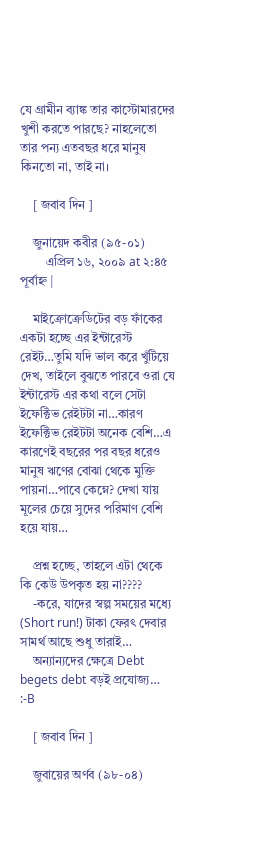যে গ্রামীন ব্যাঙ্ক তার কাস্টোমারদের খুশী করতে পারছে? নাহলেতো তার পন্য এতবছর ধরে মানুষ কিনতো না, তাই না।

    [ জবাব দিন ]

    জুনায়েদ কবীর (৯৫-০১)
        এপ্রিল ১৬, ২০০৯ at ২:৪৫ পূর্বাহ্ন |

    মাইক্রোক্রেডিটের বড় ফাঁকের একটা হচ্ছে এর ইন্টারেস্ট রেইট…তুমি যদি ভাল করে খুঁটিয়ে দেখ, তাইলে বুঝতে পারবে ওরা যে ইন্টারেস্ট এর কথা বলে সেটা ইফেক্টিভ রেইটটা না…কারণ ইফেক্টিভ রেইটটা অনেক বেশি…এ কারণেই বছরের পর বছর ধরেও মানুষ ঋণের বোঝা থেকে মুক্তি পায়না…পাবে কেম্নে? দেখা যায় মূলের চেয়ে সুদের পরিমাণ বেশি হয়ে যায়…

    প্রশ্ন হচ্ছে, তাহলে এটা থেকে কি কেউ উপকৃত হয় না????
    -করে, যাদের স্বল্প সময়ের মধ্যে (Short run!) টাকা ফেরৎ দেবার সামর্থ আছে শুধু তারাই…
    অন্যান্যদের ক্ষেত্রে Debt begets debt বড়ই প্রযোজ্য… :-B

    [ জবাব দিন ]

    জুবায়ের অর্ণব (৯৮-০৪)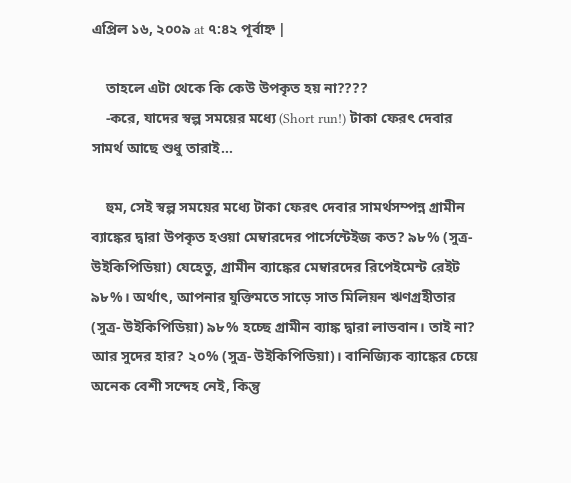এপ্রিল ১৬, ২০০৯ at ৭:৪২ পূর্বাহ্ন |

    তাহলে এটা থেকে কি কেউ উপকৃত হয় না????
    -করে, যাদের স্বল্প সময়ের মধ্যে (Short run!) টাকা ফেরৎ দেবার সামর্থ আছে শুধু তারাই…

    হুম, সেই স্বল্প সময়ের মধ্যে টাকা ফেরৎ দেবার সামর্থসম্পন্ন গ্রামীন ব্যাঙ্কের দ্বারা উপকৃত হওয়া মেম্বারদের পার্সেন্টেইজ কত? ৯৮% (সুত্র- উইকিপিডিয়া) যেহেতু, গ্রামীন ব্যাঙ্কের মেম্বারদের রিপেইমেন্ট রেইট ৯৮%। অর্থাৎ, আপনার যুক্তিমতে সাড়ে সাত মিলিয়ন ঋণগ্রহীতার (সুত্র- উইকিপিডিয়া) ৯৮% হচ্ছে গ্রামীন ব্যাঙ্ক দ্বারা লাভবান। তাই না? আর সুদের হার? ২০% (সুত্র- উইকিপিডিয়া)। বানিজ্যিক ব্যাঙ্কের চেয়ে অনেক বেশী সন্দেহ নেই, কিন্তু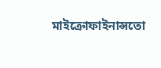মাইক্রোফাইনান্সতো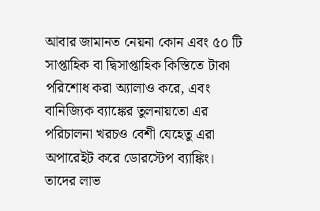আবার জামানত নেয়না কোন এবং ৫০ টি সাপ্তাহিক বা দ্বিসাপ্তাহিক কিস্তিতে টাকা পরিশোধ করা অ্যালাও করে, এবং বানিজ্যিক ব্যাঙ্কের তুলনায়তো এর পরিচালনা খরচও বেশী যেহেতু এরা অপারেইট করে ডোরস্টেপ ব্যাঙ্কিং। তাদের লাভ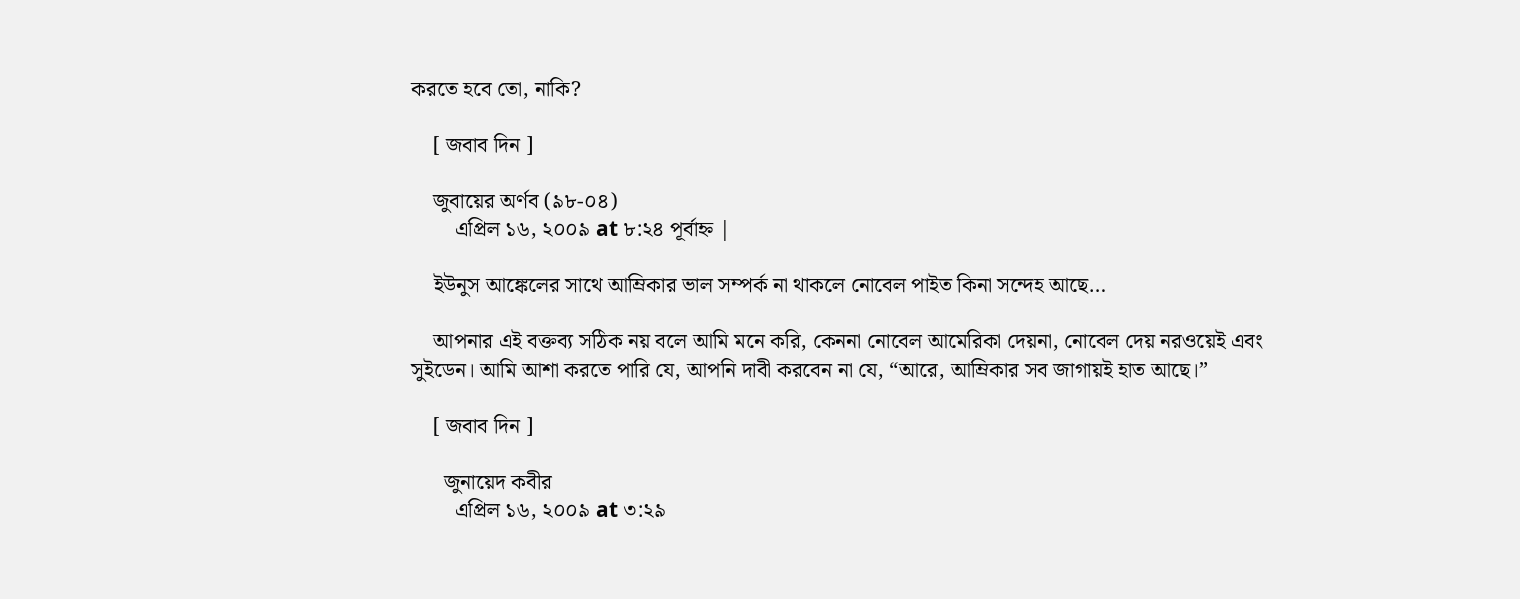করতে হবে তো, নাকি?

    [ জবাব দিন ]

    জুবায়ের অর্ণব (৯৮-০৪)
        এপ্রিল ১৬, ২০০৯ at ৮:২৪ পূর্বাহ্ন |

    ইউনুস আঙ্কেলের সাথে আম্রিকার ভাল সম্পর্ক না থাকলে নোবেল পাইত কিনা সন্দেহ আছে…

    আপনার এই বক্তব্য সঠিক নয় বলে আমি মনে করি, কেননা নোবেল আমেরিকা দেয়না, নোবেল দেয় নরওয়েই এবং সুইডেন। আমি আশা করতে পারি যে, আপনি দাবী করবেন না যে, “আরে, আম্রিকার সব জাগায়ই হাত আছে।”

    [ জবাব দিন ]

      জুনায়েদ কবীর
        এপ্রিল ১৬, ২০০৯ at ৩:২৯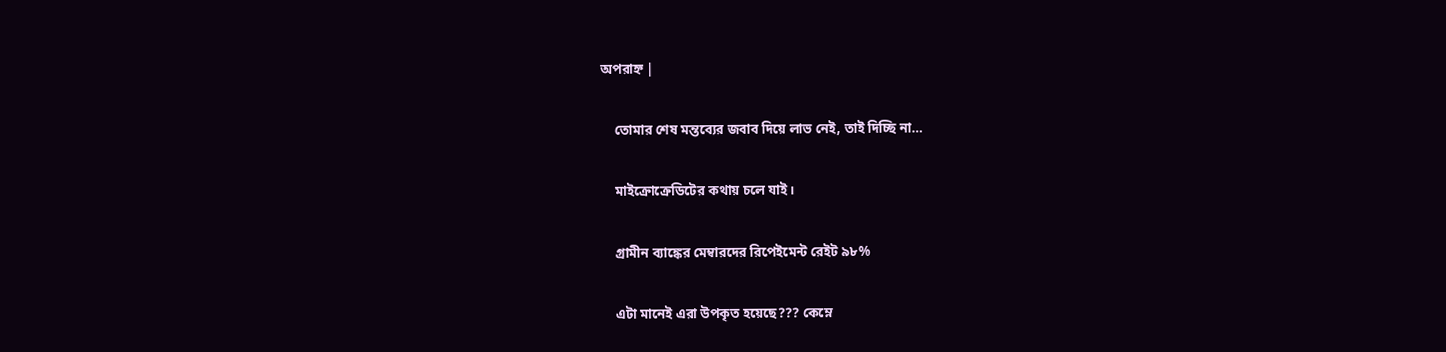অপরাহ্ন |

    তোমার শেষ মন্তব্যের জবাব দিয়ে লাভ নেই, তাই দিচ্ছি না…

    মাইক্রোক্রেডিটের কথায় চলে যাই।

    গ্রামীন ব্যাঙ্কের মেম্বারদের রিপেইমেন্ট রেইট ৯৮%

    এটা মানেই এরা উপকৃত হয়েছে??? কেম্নে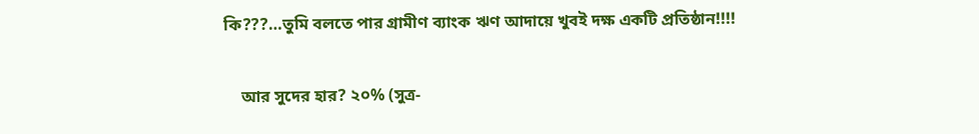কি???…তুমি বলতে পার গ্রামীণ ব্যাংক ঋণ আদায়ে খুবই দক্ষ একটি প্রতিষ্ঠান!!!!

    আর সুদের হার? ২০% (সুত্র-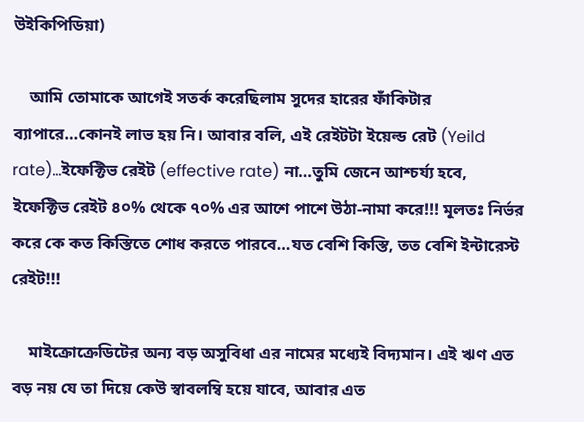উইকিপিডিয়া)

    আমি তোমাকে আগেই সতর্ক করেছিলাম সুদের হারের ফাঁকিটার ব্যাপারে…কোনই লাভ হয় নি। আবার বলি, এই রেইটটা ইয়েল্ড রেট (Yeild rate)…ইফেক্টিভ রেইট (effective rate) না…তুমি জেনে আশ্চর্য্য হবে, ইফেক্টিভ রেইট ৪০% থেকে ৭০% এর আশে পাশে উঠা-নামা করে!!! মূলতঃ নির্ভর করে কে কত কিস্তিতে শোধ করতে পারবে…যত বেশি কিস্তি, তত বেশি ইন্টারেস্ট রেইট!!!

    মাইক্রোক্রেডিটের অন্য বড় অসুবিধা এর নামের মধ্যেই বিদ্যমান। এই ঋণ এত বড় নয় যে তা দিয়ে কেউ স্বাবলম্বি হয়ে যাবে, আবার এত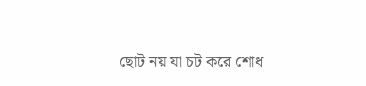ছোট নয় যা চট করে শোধ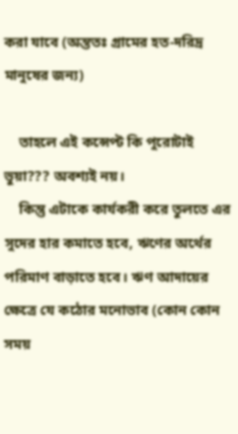করা যাবে (অন্ততঃ গ্রামের হত-দরিদ্র মানুষের জন্য)

    তাহলে এই কন্সেপ্ট কি পুরোটাই ভুয়া??? অবশ্যই নয়।
    কিন্তু এটাকে কার্যকরী করে তুলতে এর সুদের হার কমাতে হবে, ঋণের অর্থের পরিমাণ বাড়াতে হবে। ঋণ আদায়ের ক্ষেত্রে যে কঠোর মনোভাব (কোন কোন সময়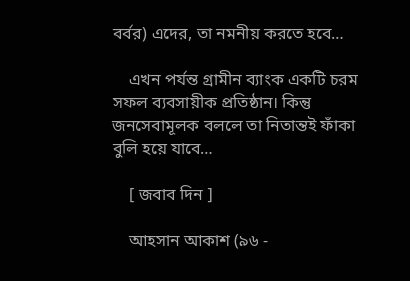বর্বর) এদের, তা নমনীয় করতে হবে…

    এখন পর্যন্ত গ্রামীন ব্যাংক একটি চরম সফল ব্যবসায়ীক প্রতিষ্ঠান। কিন্তু জনসেবামূলক বললে তা নিতান্তই ফাঁকা বুলি হয়ে যাবে…

    [ জবাব দিন ]

    আহসান আকাশ (৯৬ -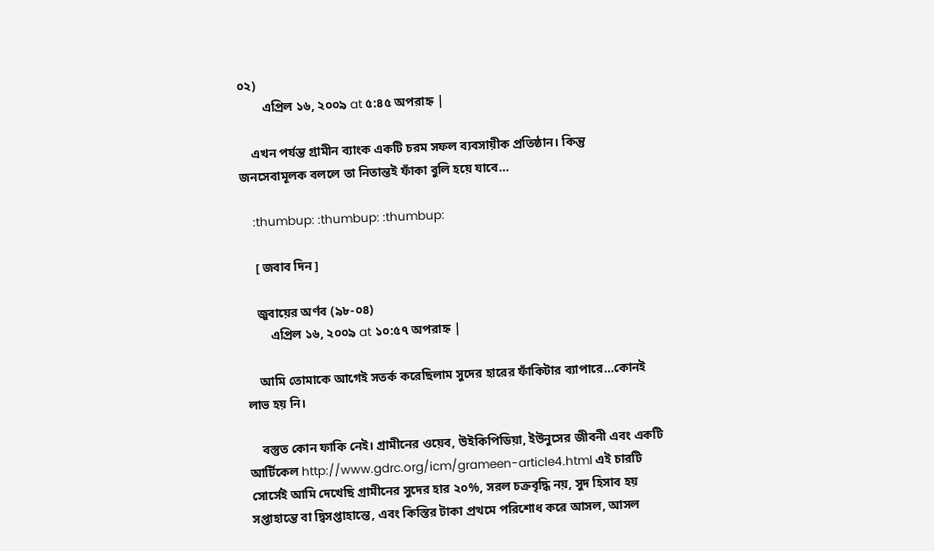০২)
        এপ্রিল ১৬, ২০০৯ at ৫:৪৫ অপরাহ্ন |

    এখন পর্যন্ত গ্রামীন ব্যাংক একটি চরম সফল ব্যবসায়ীক প্রতিষ্ঠান। কিন্তু জনসেবামূলক বললে তা নিতান্তই ফাঁকা বুলি হয়ে যাবে…

    :thumbup: :thumbup: :thumbup:

    [ জবাব দিন ]

    জুবায়ের অর্ণব (৯৮-০৪)
        এপ্রিল ১৬, ২০০৯ at ১০:৫৭ অপরাহ্ন |

    আমি তোমাকে আগেই সতর্ক করেছিলাম সুদের হারের ফাঁকিটার ব্যাপারে…কোনই লাভ হয় নি।

    বস্তুত কোন ফাকি নেই। গ্রামীনের ওয়েব, উইকিপিডিয়া, ইউনুসের জীবনী এবং একটি আর্টিকেল http://www.gdrc.org/icm/grameen-article4.html এই চারটি সোর্সেই আমি দেখেছি গ্রামীনের সুদের হার ২০%, সরল চক্রবৃদ্ধি নয়, সুদ হিসাব হয় সপ্তাহান্তে বা দ্বিসপ্তাহান্তে, এবং কিস্তির টাকা প্রথমে পরিশোধ করে আসল, আসল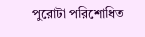পুরোটা পরিশোধিত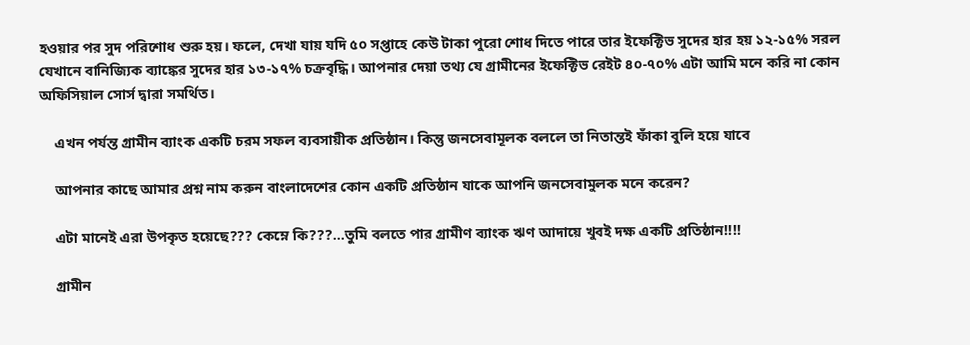হওয়ার পর সুদ পরিশোধ শুরু হয়। ফলে, দেখা যায় যদি ৫০ সপ্তাহে কেউ টাকা পুরো শোধ দিতে পারে তার ইফেক্টিভ সুদের হার হয় ১২-১৫% সরল যেখানে বানিজ্যিক ব্যাঙ্কের সুদের হার ১৩-১৭% চক্রবৃদ্ধি। আপনার দেয়া তথ্য যে গ্রামীনের ইফেক্টিভ রেইট ৪০-৭০% এটা আমি মনে করি না কোন অফিসিয়াল সোর্স দ্বারা সমর্থিত।

    এখন পর্যন্ত গ্রামীন ব্যাংক একটি চরম সফল ব্যবসায়ীক প্রতিষ্ঠান। কিন্তু জনসেবামূলক বললে তা নিতান্তই ফাঁকা বুলি হয়ে যাবে

    আপনার কাছে আমার প্রশ্ন নাম করুন বাংলাদেশের কোন একটি প্রতিষ্ঠান যাকে আপনি জনসেবামুলক মনে করেন?

    এটা মানেই এরা উপকৃত হয়েছে??? কেম্নে কি???…তুমি বলতে পার গ্রামীণ ব্যাংক ঋণ আদায়ে খুবই দক্ষ একটি প্রতিষ্ঠান!!!!

    গ্রামীন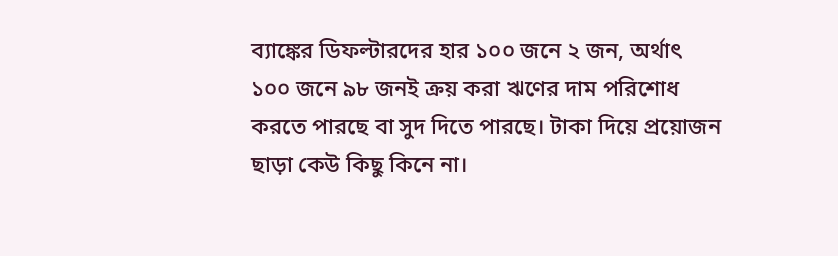ব্যাঙ্কের ডিফল্টারদের হার ১০০ জনে ২ জন, অর্থাৎ ১০০ জনে ৯৮ জনই ক্রয় করা ঋণের দাম পরিশোধ করতে পারছে বা সুদ দিতে পারছে। টাকা দিয়ে প্রয়োজন ছাড়া কেউ কিছু কিনে না।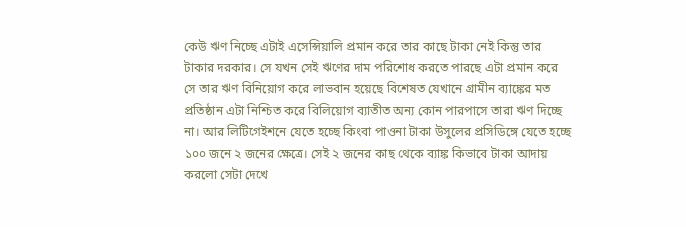কেউ ঋণ নিচ্ছে এটাই এসেন্সিয়ালি প্রমান করে তার কাছে টাকা নেই কিন্তু তার টাকার দরকার। সে যখন সেই ঋণের দাম পরিশোধ করতে পারছে এটা প্রমান করে সে তার ঋণ বিনিয়োগ করে লাভবান হয়েছে বিশেষত যেখানে গ্রামীন ব্যাঙ্কের মত প্রতিষ্ঠান এটা নিশ্চিত করে বিলিয়োগ ব্যাতীত অন্য কোন পারপাসে তারা ঋণ দিচ্ছে না। আর লিটিগেইশনে যেতে হচ্ছে কিংবা পাওনা টাকা উসুলের প্রসিডিঙ্গে যেতে হচ্ছে ১০০ জনে ২ জনের ক্ষেত্রে। সেই ২ জনের কাছ থেকে ব্যাঙ্ক কিভাবে টাকা আদায় করলো সেটা দেখে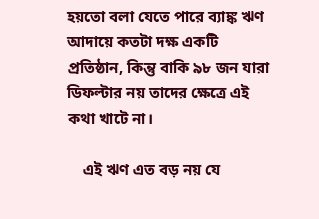হয়তো বলা যেতে পারে ব্যাঙ্ক ঋণ আদায়ে কতটা দক্ষ একটি প্রতিষ্ঠান, কিন্তু বাকি ৯৮ জন যারা ডিফল্টার নয় তাদের ক্ষেত্রে এই কথা খাটে না।

    এই ঋণ এত বড় নয় যে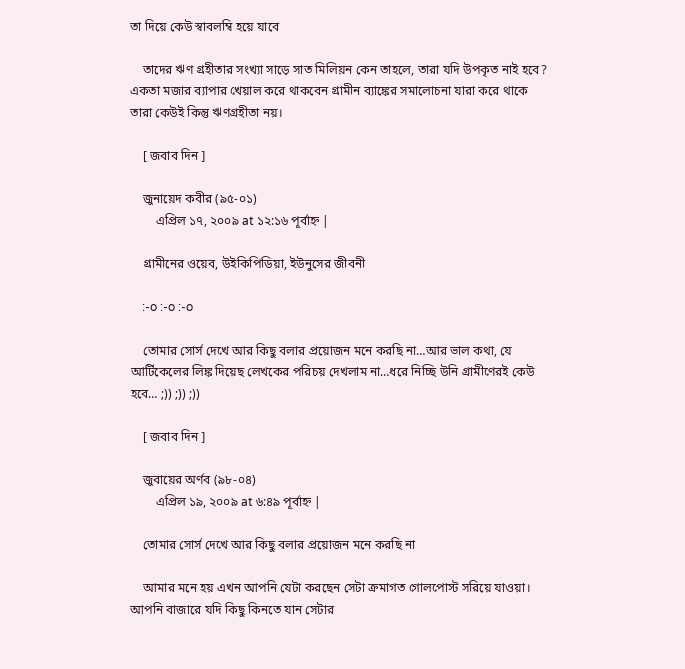তা দিয়ে কেউ স্বাবলম্বি হয়ে যাবে

    তাদের ঋণ গ্রহীতার সংখ্যা সাড়ে সাত মিলিয়ন কেন তাহলে, তারা যদি উপকৃত নাই হবে? একতা মজার ব্যাপার খেয়াল করে থাকবেন গ্রামীন ব্যাঙ্কের সমালোচনা যারা করে থাকে তারা কেউই কিন্তু ঋণগ্রহীতা নয়।

    [ জবাব দিন ]

    জুনায়েদ কবীর (৯৫-০১)
        এপ্রিল ১৭, ২০০৯ at ১২:১৬ পূর্বাহ্ন |

    গ্রামীনের ওয়েব, উইকিপিডিয়া, ইউনুসের জীবনী

    :-o :-o :-o

    তোমার সোর্স দেখে আর কিছু বলার প্রয়োজন মনে করছি না…আর ভাল কথা, যে আর্টিকেলের লিঙ্ক দিয়েছ লেখকের পরিচয় দেখলাম না…ধরে নিচ্ছি উনি গ্রামীণেরই কেউ হবে… ;)) ;)) ;))

    [ জবাব দিন ]

    জুবায়ের অর্ণব (৯৮-০৪)
        এপ্রিল ১৯, ২০০৯ at ৬:৪৯ পূর্বাহ্ন |

    তোমার সোর্স দেখে আর কিছু বলার প্রয়োজন মনে করছি না

    আমার মনে হয় এখন আপনি যেটা করছেন সেটা ক্রমাগত গোলপোস্ট সরিয়ে যাওয়া। আপনি বাজারে যদি কিছু কিনতে যান সেটার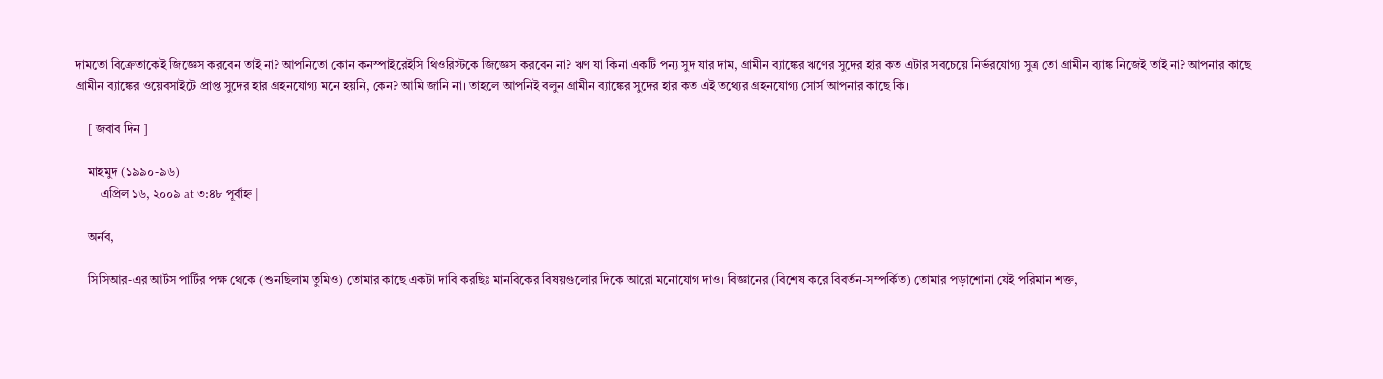দামতো বিক্রেতাকেই জিজ্ঞেস করবেন তাই না? আপনিতো কোন কনস্পাইরেইসি থিওরিস্টকে জিজ্ঞেস করবেন না? ঋণ যা কিনা একটি পন্য সুদ যার দাম, গ্রামীন ব্যাঙ্কের ঋণের সুদের হার কত এটার সবচেয়ে নির্ভরযোগ্য সুত্র তো গ্রামীন ব্যাঙ্ক নিজেই তাই না? আপনার কাছে গ্রামীন ব্যাঙ্কের ওয়েবসাইটে প্রাপ্ত সুদের হার গ্রহনযোগ্য মনে হয়নি, কেন? আমি জানি না। তাহলে আপনিই বলুন গ্রামীন ব্যাঙ্কের সুদের হার কত এই তথ্যের গ্রহনযোগ্য সোর্স আপনার কাছে কি।

    [ জবাব দিন ]

    মাহমুদ (১৯৯০-৯৬)
        এপ্রিল ১৬, ২০০৯ at ৩:৪৮ পূর্বাহ্ন |

    অর্নব,

    সিসিআর-এর আর্টস পার্টির পক্ষ থেকে (শুনছিলাম তুমিও) তোমার কাছে একটা দাবি করছিঃ মানবিকের বিষয়গুলোর দিকে আরো মনোযোগ দাও। বিজ্ঞানের (বিশেষ করে বিবর্তন-সম্পর্কিত) তোমার পড়াশোনা যেই পরিমান শক্ত,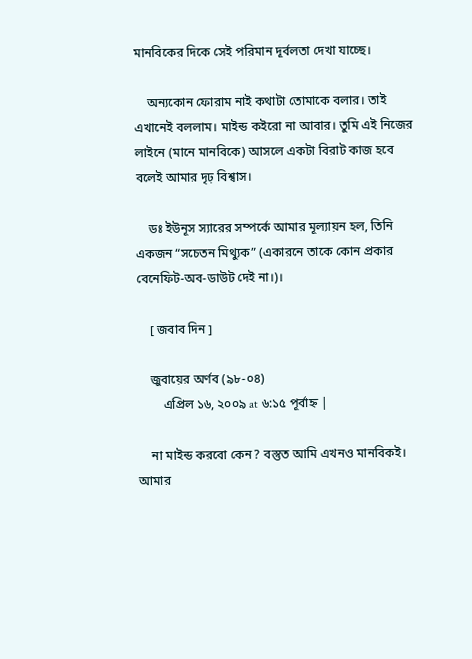মানবিকের দিকে সেই পরিমান দূর্বলতা দেখা যাচ্ছে।

    অন্যকোন ফোরাম নাই কথাটা তোমাকে বলার। তাই এখানেই বললাম। মাইন্ড কইরো না আবার। তুমি এই নিজের লাইনে (মানে মানবিকে) আসলে একটা বিরাট কাজ হবে বলেই আমার দৃঢ় বিশ্বাস।

    ডঃ ইউনূস স্যারের সম্পর্কে আমার মূল্যায়ন হল, তিনি একজন “সচেতন মিথ্যুক” (একারনে তাকে কোন প্রকার বেনেফিট-অব-ডাউট দেই না।)।

    [ জবাব দিন ]

    জুবায়ের অর্ণব (৯৮-০৪)
        এপ্রিল ১৬, ২০০৯ at ৬:১৫ পূর্বাহ্ন |

    না মাইন্ড করবো কেন? বস্তুত আমি এখনও মানবিকই। আমার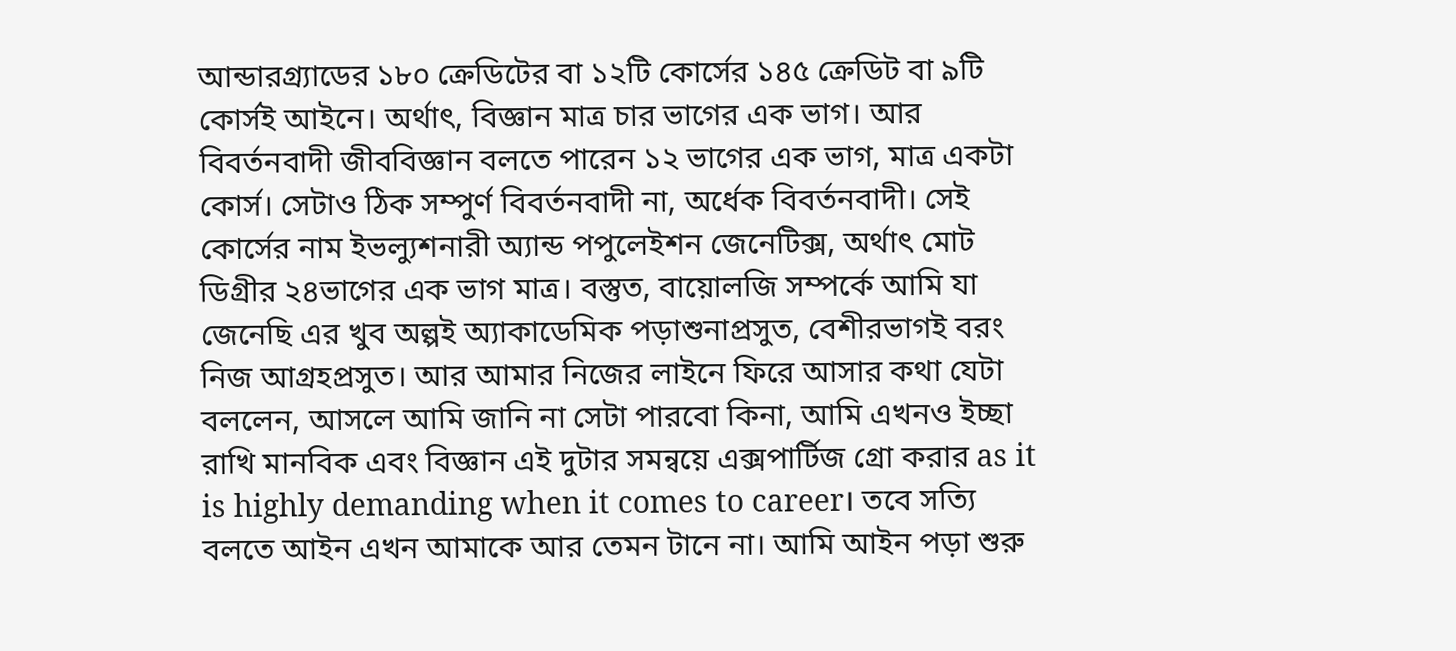আন্ডারগ্র্যাডের ১৮০ ক্রেডিটের বা ১২টি কোর্সের ১৪৫ ক্রেডিট বা ৯টি কোর্সই আইনে। অর্থাৎ, বিজ্ঞান মাত্র চার ভাগের এক ভাগ। আর বিবর্তনবাদী জীববিজ্ঞান বলতে পারেন ১২ ভাগের এক ভাগ, মাত্র একটা কোর্স। সেটাও ঠিক সম্পুর্ণ বিবর্তনবাদী না, অর্ধেক বিবর্তনবাদী। সেই কোর্সের নাম ইভল্যুশনারী অ্যান্ড পপুলেইশন জেনেটিক্স, অর্থাৎ মোট ডিগ্রীর ২৪ভাগের এক ভাগ মাত্র। বস্তুত, বায়োলজি সম্পর্কে আমি যা জেনেছি এর খুব অল্পই অ্যাকাডেমিক পড়াশুনাপ্রসুত, বেশীরভাগই বরং নিজ আগ্রহপ্রসুত। আর আমার নিজের লাইনে ফিরে আসার কথা যেটা বললেন, আসলে আমি জানি না সেটা পারবো কিনা, আমি এখনও ইচ্ছা রাখি মানবিক এবং বিজ্ঞান এই দুটার সমন্বয়ে এক্সপার্টিজ গ্রো করার as it is highly demanding when it comes to career। তবে সত্যি বলতে আইন এখন আমাকে আর তেমন টানে না। আমি আইন পড়া শুরু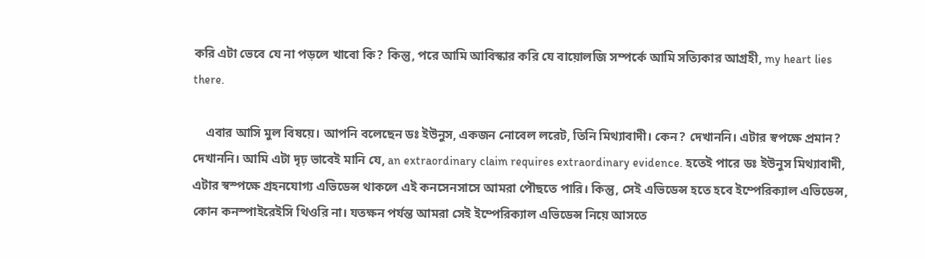করি এটা ভেবে যে না পড়লে খাবো কি? কিন্তু, পরে আমি আবিস্কার করি যে বায়োলজি সম্পর্কে আমি সত্যিকার আগ্রহী, my heart lies there.

    এবার আসি মুল বিষয়ে। আপনি বলেছেন ডঃ ইউনুস, একজন নোবেল লরেট, তিনি মিথ্যাবাদী। কেন? দেখাননি। এটার স্বপক্ষে প্রমান? দেখাননি। আমি এটা দৃঢ় ভাবেই মানি যে, an extraordinary claim requires extraordinary evidence. হতেই পারে ডঃ ইউনুস মিথ্যাবাদী, এটার স্বস্পক্ষে গ্রহনযোগ্য এভিডেন্স থাকলে এই কনসেনসাসে আমরা পৌছতে পারি। কিন্তু, সেই এভিডেন্স হতে হবে ইম্পেরিক্যাল এভিডেন্স, কোন কনস্পাইরেইসি থিওরি না। যতক্ষন পর্যন্ত আমরা সেই ইম্পেরিক্যাল এভিডেন্স নিয়ে আসতে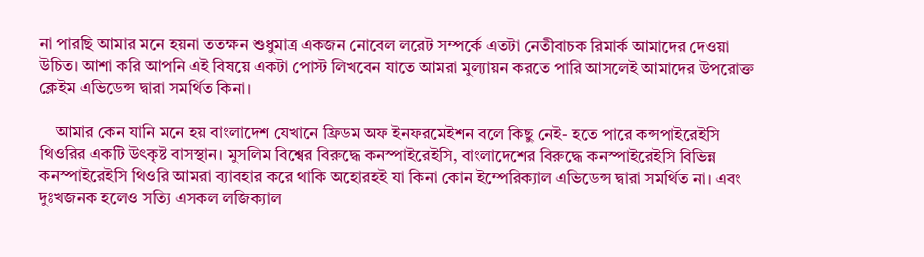না পারছি আমার মনে হয়না ততক্ষন শুধুমাত্র একজন নোবেল লরেট সম্পর্কে এতটা নেতীবাচক রিমার্ক আমাদের দেওয়া উচিত। আশা করি আপনি এই বিষয়ে একটা পোস্ট লিখবেন যাতে আমরা মুল্যায়ন করতে পারি আসলেই আমাদের উপরোক্ত ক্লেইম এভিডেন্স দ্বারা সমর্থিত কিনা।

    আমার কেন যানি মনে হয় বাংলাদেশ যেখানে ফ্রিডম অফ ইনফরমেইশন বলে কিছু নেই- হতে পারে কন্সপাইরেইসি থিওরির একটি উৎকৃষ্ট বাসস্থান। মুসলিম বিশ্বের বিরুদ্ধে কনস্পাইরেইসি, বাংলাদেশের বিরুদ্ধে কনস্পাইরেইসি বিভিন্ন কনস্পাইরেইসি থিওরি আমরা ব্যাবহার করে থাকি অহোরহই যা কিনা কোন ইম্পেরিক্যাল এভিডেন্স দ্বারা সমর্থিত না। এবং দুঃখজনক হলেও সত্যি এসকল লজিক্যাল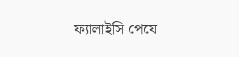ফ্যালাইসি পেযে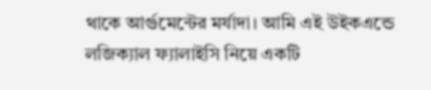থাকে আর্গুমেন্টের মর্যাদা। আমি এই উইকএন্ডে লজিক্যাল ফ্যালাইসি নিয়ে একটি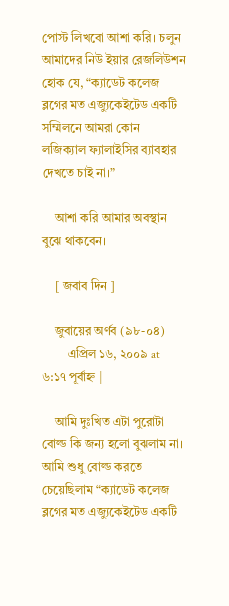পোস্ট লিখবো আশা করি। চলুন আমাদের নিউ ইয়ার রেজলিউশন হোক যে, “ক্যাডেট কলেজ ব্লগের মত এজ্যুকেইটেড একটি সম্মিলনে আমরা কোন লজিক্যাল ফ্যালাইসির ব্যাবহার দেখতে চাই না।”

    আশা করি আমার অবস্থান বুঝে থাকবেন।

    [ জবাব দিন ]

    জুবায়ের অর্ণব (৯৮-০৪)
        এপ্রিল ১৬, ২০০৯ at ৬:১৭ পূর্বাহ্ন |

    আমি দুঃখিত এটা পুরোটা বোল্ড কি জন্য হলো বুঝলাম না। আমি শুধু বোল্ড করতে চেয়েছিলাম “ক্যাডেট কলেজ ব্লগের মত এজ্যুকেইটেড একটি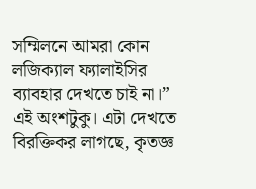সম্মিলনে আমরা কোন লজিক্যাল ফ্যালাইসির ব্যাবহার দেখতে চাই না।” এই অংশটুকু। এটা দেখতে বিরক্তিকর লাগছে, কৃতজ্ঞ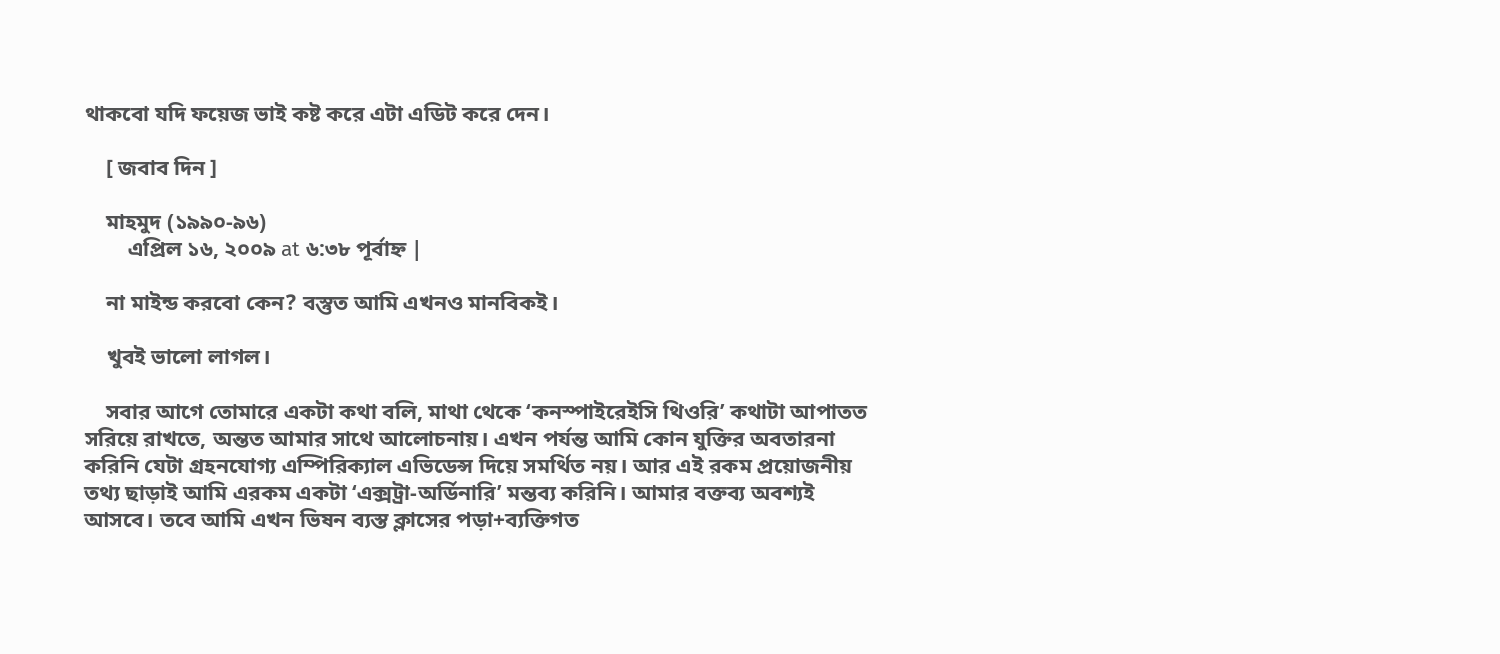থাকবো যদি ফয়েজ ভাই কষ্ট করে এটা এডিট করে দেন।

    [ জবাব দিন ]

    মাহমুদ (১৯৯০-৯৬)
        এপ্রিল ১৬, ২০০৯ at ৬:৩৮ পূর্বাহ্ন |

    না মাইন্ড করবো কেন? বস্তুত আমি এখনও মানবিকই।

    খুবই ভালো লাগল।

    সবার আগে তোমারে একটা কথা বলি, মাথা থেকে ‘কনস্পাইরেইসি থিওরি’ কথাটা আপাতত সরিয়ে রাখতে, অন্তত আমার সাথে আলোচনায়। এখন পর্যন্ত আমি কোন যুক্তির অবতারনা করিনি যেটা গ্রহনযোগ্য এম্পিরিক্যাল এভিডেন্স দিয়ে সমর্থিত নয়। আর এই রকম প্রয়োজনীয় তথ্য ছাড়াই আমি এরকম একটা ‘এক্সট্রা-অর্ডিনারি’ মন্তব্য করিনি। আমার বক্তব্য অবশ্যই আসবে। তবে আমি এখন ভিষন ব্যস্ত ক্লাসের পড়া+ব্যক্তিগত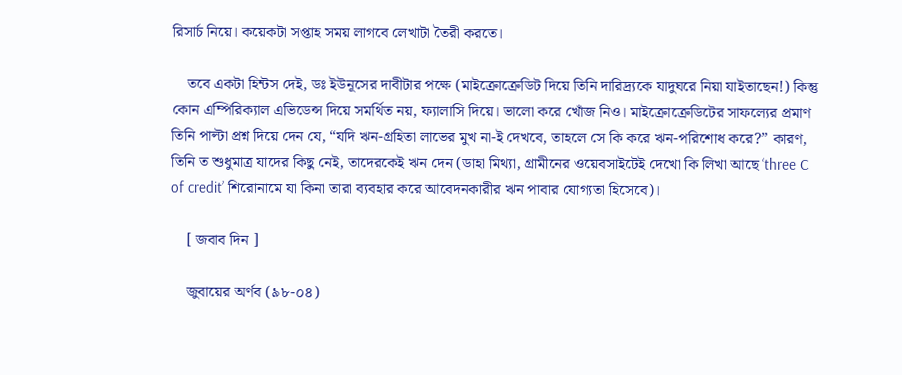রিসার্চ নিয়ে। কয়েকটা সপ্তাহ সময় লাগবে লেখাটা তৈরী করতে।

    তবে একটা হিন্টস দেই, ডঃ ইউনূসের দাবীটার পক্ষে (মাইক্রোক্রেডিট দিয়ে তিনি দারিদ্র্যকে যাদুঘরে নিয়া যাইতাছেন!) কিন্তু কোন এম্পিরিক্যাল এভিডেন্স দিয়ে সমর্থিত নয়, ফ্যালাসি দিয়ে। ভালো করে খোঁজ নিও। মাইক্রোক্রেডিটের সাফল্যের প্রমাণ তিনি পাল্টা প্রশ্ন দিয়ে দেন যে, “যদি ঋন-গ্রহিতা লাভের মুখ না-ই দেখবে, তাহলে সে কি করে ঋন-পরিশোধ করে?” কারণ, তিনি ত শুধুমাত্র যাদের কিছু নেই, তাদেরকেই ঋন দেন (ডাহা মিথ্যা, গ্রামীনের ওয়েবসাইটেই দেখো কি লিখা আছে ‘three C of credit’ শিরোনামে যা কিনা তারা ব্যবহার করে আবেদনকারীর ঋন পাবার যোগ্যতা হিসেবে)।

    [ জবাব দিন ]

    জুবায়ের অর্ণব (৯৮-০৪)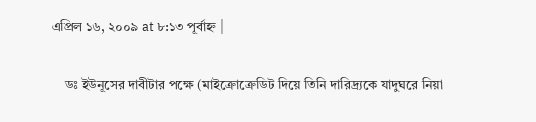এপ্রিল ১৬, ২০০৯ at ৮:১৩ পূর্বাহ্ন |

    ডঃ ইউনূসের দাবীটার পক্ষে (মাইক্রোক্রেডিট দিয়ে তিনি দারিদ্র্যকে যাদুঘরে নিয়া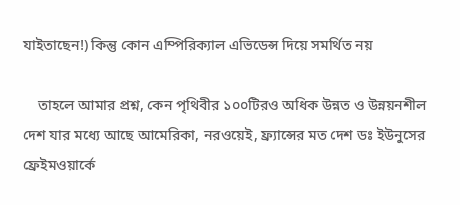যাইতাছেন!) কিন্তু কোন এম্পিরিক্যাল এভিডেন্স দিয়ে সমর্থিত নয়

    তাহলে আমার প্রশ্ন, কেন পৃথিবীর ১০০টিরও অধিক উন্নত ও উন্নয়নশীল দেশ যার মধ্যে আছে আমেরিকা, নরওয়েই, ফ্র্যান্সের মত দেশ ডঃ ইউনুসের ফ্রেইমওয়ার্কে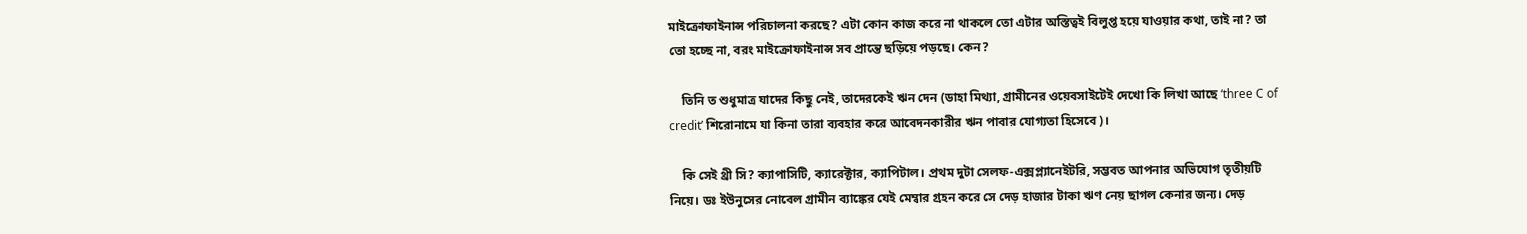মাইক্রোফাইনান্স পরিচালনা করছে? এটা কোন কাজ করে না থাকলে তো এটার অস্তিত্বই বিলুপ্ত হয়ে যাওয়ার কথা, তাই না? তা তো হচ্ছে না, বরং মাইক্রোফাইনান্স সব প্রান্তে ছড়িয়ে পড়ছে। কেন?

    তিনি ত শুধুমাত্র যাদের কিছু নেই, তাদেরকেই ঋন দেন (ডাহা মিথ্যা, গ্রামীনের ওয়েবসাইটেই দেখো কি লিখা আছে ‘three C of credit’ শিরোনামে যা কিনা তারা ব্যবহার করে আবেদনকারীর ঋন পাবার যোগ্যতা হিসেবে)।

    কি সেই থ্রী সি? ক্যাপাসিটি, ক্যারেক্টার, ক্যাপিটাল। প্রথম দুটা সেলফ-এক্সপ্ল্যানেইটরি, সম্ভবত আপনার অভিযোগ তৃতীয়টি নিয়ে। ডঃ ইউনুসের নোবেল গ্রামীন ব্যাঙ্কের যেই মেম্বার গ্রহন করে সে দেড় হাজার টাকা ঋণ নেয় ছাগল কেনার জন্য। দেড়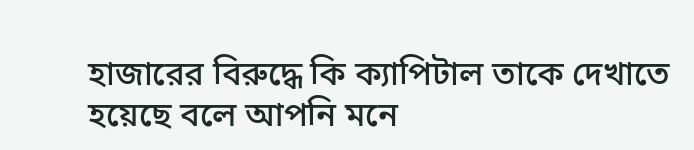হাজারের বিরুদ্ধে কি ক্যাপিটাল তাকে দেখাতে হয়েছে বলে আপনি মনে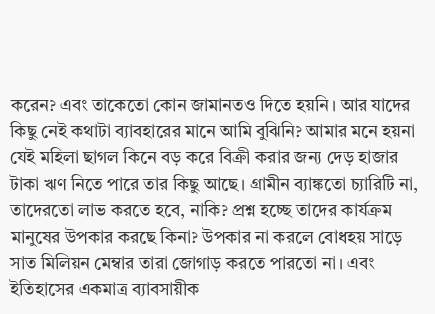করেন? এবং তাকেতো কোন জামানতও দিতে হয়নি। আর যাদের কিছু নেই কথাটা ব্যাবহারের মানে আমি বুঝিনি? আমার মনে হয়না যেই মহিলা ছাগল কিনে বড় করে বিক্রী করার জন্য দেড় হাজার টাকা ঋণ নিতে পারে তার কিছু আছে। গ্রামীন ব্যাঙ্কতো চ্যারিটি না, তাদেরতো লাভ করতে হবে, নাকি? প্রশ্ন হচ্ছে তাদের কার্যক্রম মানুষের উপকার করছে কিনা? উপকার না করলে বোধহয় সাড়ে সাত মিলিয়ন মেম্বার তারা জোগাড় করতে পারতো না। এবং ইতিহাসের একমাত্র ব্যাবসায়ীক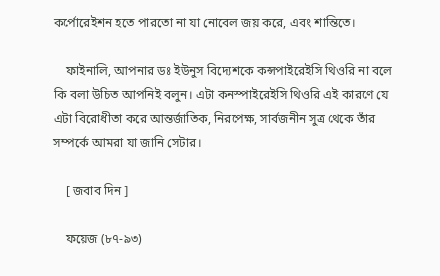কর্পোরেইশন হতে পারতো না যা নোবেল জয় করে, এবং শান্তিতে।

    ফাইনালি, আপনার ডঃ ইউনুস বিদ্যেশকে কন্সপাইরেইসি থিওরি না বলে কি বলা উচিত আপনিই বলুন। এটা কনস্পাইরেইসি থিওরি এই কারণে যে এটা বিরোধীতা করে আন্তর্জাতিক, নিরপেক্ষ, সার্বজনীন সুত্র থেকে তাঁর সম্পর্কে আমরা যা জানি সেটার।

    [ জবাব দিন ]

    ফয়েজ (৮৭-৯৩)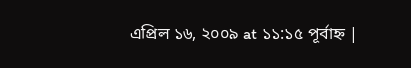এপ্রিল ১৬, ২০০৯ at ১১:১৫ পূর্বাহ্ন |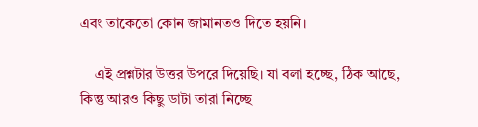এবং তাকেতো কোন জামানতও দিতে হয়নি।

    এই প্রশ্নটার উত্তর উপরে দিয়েছি। যা বলা হচ্ছে, ঠিক আছে, কিন্তু আরও কিছু ডাটা তারা নিচ্ছে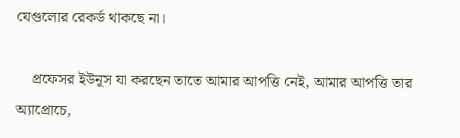যেগুলোর রেকর্ড থাকছে না।

    প্রফেসর ইউনূস যা করছেন তাতে আমার আপত্তি নেই, আমার আপত্তি তার অ্যাপ্রোচে,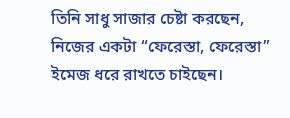তিনি সাধু সাজার চেষ্টা করছেন, নিজের একটা “ফেরেস্তা, ফেরেস্তা” ইমেজ ধরে রাখতে চাইছেন।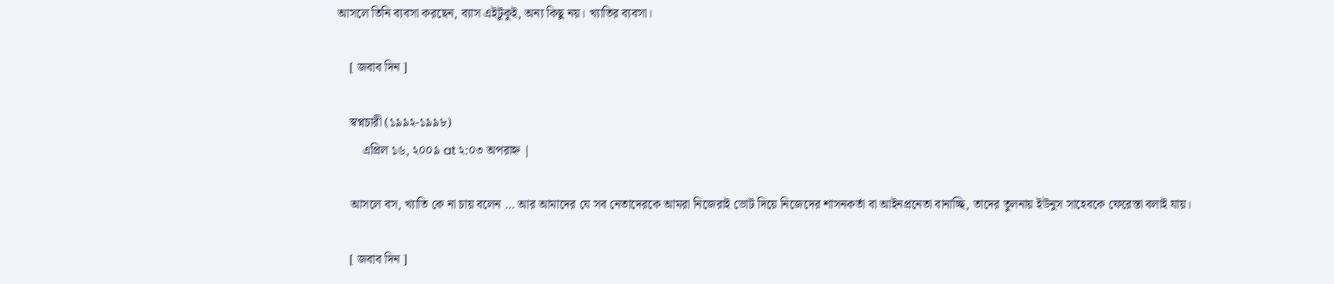আসলে তিনি ব্যবসা করছেন, ব্যাস এইটুকুই, অন্য কিছু নয়। খ্যাতির ব্যবসা।

    [ জবাব দিন ]

    স্বপ্নচারী (১৯৯২-১৯৯৮)
        এপ্রিল ১৬, ২০০৯ at ২:০৩ অপরাহ্ন |

    আসলে বস, খ্যাতি কে না চায় বলেন … আর আমাদের যে সব নেতাদেরকে আমরা নিজেরাই ভোট দিয়ে নিজেদের শাসনকর্তা বা আইনপ্রনেতা বানাচ্ছি, তাদের তুলনায় ইউনুস সাহেবকে ফেরেস্তা বলাই যায়।

    [ জবাব দিন ]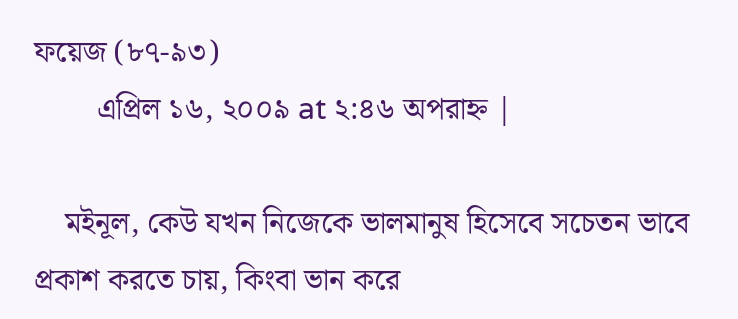ফয়েজ (৮৭-৯৩)
        এপ্রিল ১৬, ২০০৯ at ২:৪৬ অপরাহ্ন |

    মইনূল, কেউ যখন নিজেকে ভালমানুষ হিসেবে সচেতন ভাবে প্রকাশ করতে চায়, কিংবা ভান করে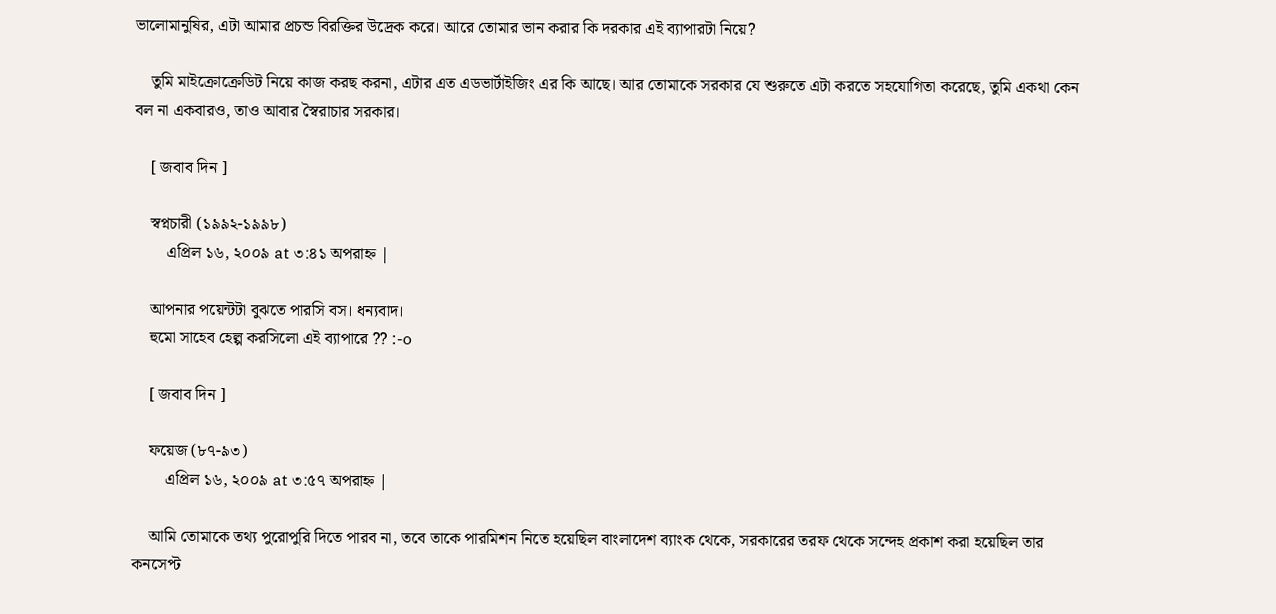ভালোমানুষির, এটা আমার প্রচন্ড বিরক্তির উদ্রেক করে। আরে তোমার ভান করার কি দরকার এই ব্যাপারটা নিয়ে?

    তুমি মাইক্রোক্রেডিট নিয়ে কাজ করছ করনা, এটার এত এডভার্টাইজিং এর কি আছে। আর তোমাকে সরকার যে শুরুতে এটা করতে সহযোগিতা করেছে, তুমি একথা কেন বল না একবারও, তাও আবার স্বৈরাচার সরকার।

    [ জবাব দিন ]

    স্বপ্নচারী (১৯৯২-১৯৯৮)
        এপ্রিল ১৬, ২০০৯ at ৩:৪১ অপরাহ্ন |

    আপনার পয়েন্টটা বুঝতে পারসি বস। ধন্যবাদ।
    হুমো সাহেব হেল্প করসিলো এই ব্যাপারে ?? :-o

    [ জবাব দিন ]

    ফয়েজ (৮৭-৯৩)
        এপ্রিল ১৬, ২০০৯ at ৩:৫৭ অপরাহ্ন |

    আমি তোমাকে তথ্য পুরোপুরি দিতে পারব না, তবে তাকে পারমিশন নিতে হয়েছিল বাংলাদেশ ব্যাংক থেকে, সরকারের তরফ থেকে সন্দেহ প্রকাশ করা হয়েছিল তার কনসেপ্ট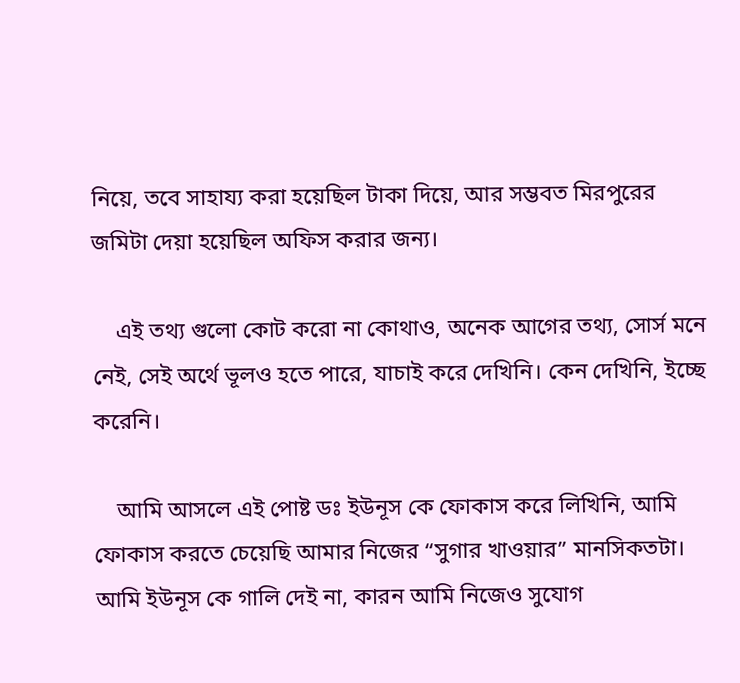নিয়ে, তবে সাহায্য করা হয়েছিল টাকা দিয়ে, আর সম্ভবত মিরপুরের জমিটা দেয়া হয়েছিল অফিস করার জন্য।

    এই তথ্য গুলো কোট করো না কোথাও, অনেক আগের তথ্য, সোর্স মনে নেই, সেই অর্থে ভূলও হতে পারে, যাচাই করে দেখিনি। কেন দেখিনি, ইচ্ছে করেনি।

    আমি আসলে এই পোষ্ট ডঃ ইউনূস কে ফোকাস করে লিখিনি, আমি ফোকাস করতে চেয়েছি আমার নিজের “সুগার খাওয়ার” মানসিকতটা। আমি ইউনূস কে গালি দেই না, কারন আমি নিজেও সুযোগ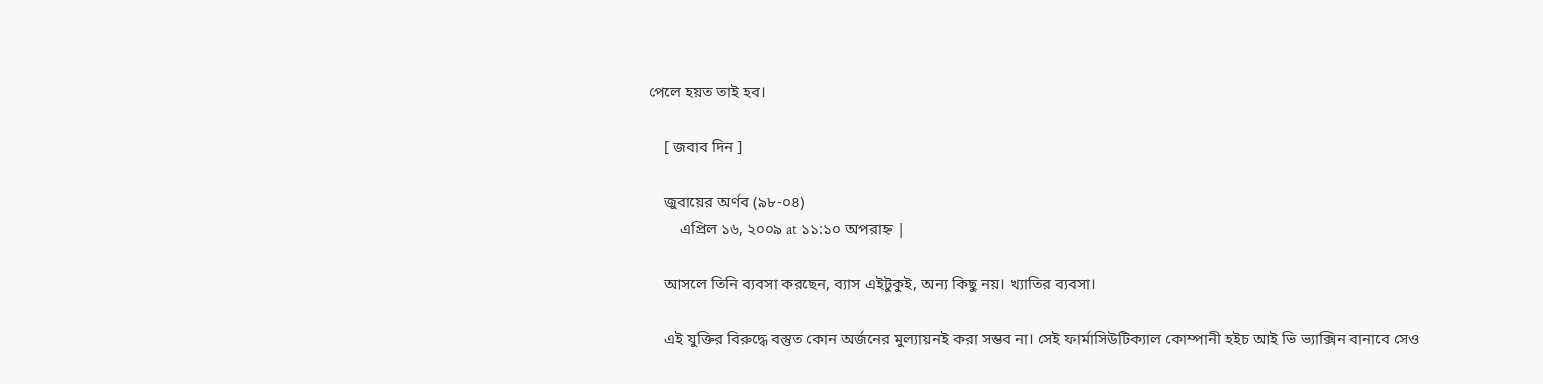পেলে হয়ত তাই হব।

    [ জবাব দিন ]

    জুবায়ের অর্ণব (৯৮-০৪)
        এপ্রিল ১৬, ২০০৯ at ১১:১০ অপরাহ্ন |

    আসলে তিনি ব্যবসা করছেন, ব্যাস এইটুকুই, অন্য কিছু নয়। খ্যাতির ব্যবসা।

    এই যুক্তির বিরুদ্ধে বস্তুত কোন অর্জনের মুল্যায়নই করা সম্ভব না। সেই ফার্মাসিউটিক্যাল কোম্পানী হইচ আই ভি ভ্যাক্সিন বানাবে সেও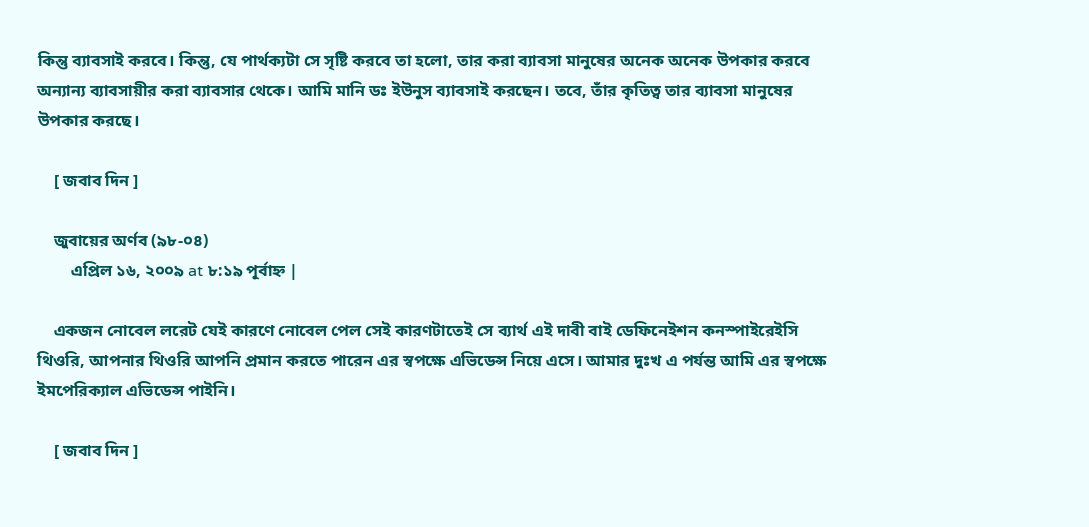কিন্তু ব্যাবসাই করবে। কিন্তু, যে পার্থক্যটা সে সৃষ্টি করবে তা হলো, তার করা ব্যাবসা মানুষের অনেক অনেক উপকার করবে অন্যান্য ব্যাবসায়ীর করা ব্যাবসার থেকে। আমি মানি ডঃ ইউনুস ব্যাবসাই করছেন। তবে, তাঁর কৃতিত্ব তার ব্যাবসা মানুষের উপকার করছে।

    [ জবাব দিন ]

    জুবায়ের অর্ণব (৯৮-০৪)
        এপ্রিল ১৬, ২০০৯ at ৮:১৯ পূর্বাহ্ন |

    একজন নোবেল লরেট যেই কারণে নোবেল পেল সেই কারণটাতেই সে ব্যার্থ এই দাবী বাই ডেফিনেইশন কনস্পাইরেইসি থিওরি, আপনার থিওরি আপনি প্রমান করতে পারেন এর স্বপক্ষে এভিডেন্স নিয়ে এসে। আমার দুঃখ এ পর্যন্ত আমি এর স্বপক্ষে ইমপেরিক্যাল এভিডেন্স পাইনি।

    [ জবাব দিন ]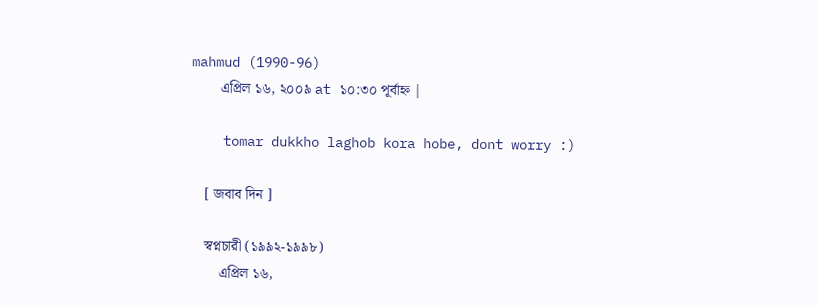mahmud (1990-96)
        এপ্রিল ১৬, ২০০৯ at ১০:৩০ পূর্বাহ্ন |

    tomar dukkho laghob kora hobe, dont worry :)

    [ জবাব দিন ]

    স্বপ্নচারী (১৯৯২-১৯৯৮)
        এপ্রিল ১৬,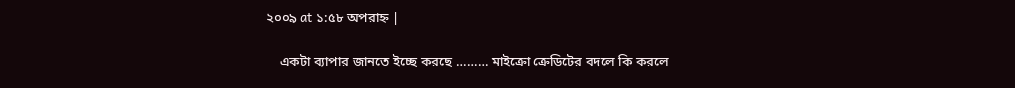২০০৯ at ১:৫৮ অপরাহ্ন |

    একটা ব্যাপার জানতে ইচ্ছে করছে ……… মাইক্রো ক্রেডিটের বদলে কি করলে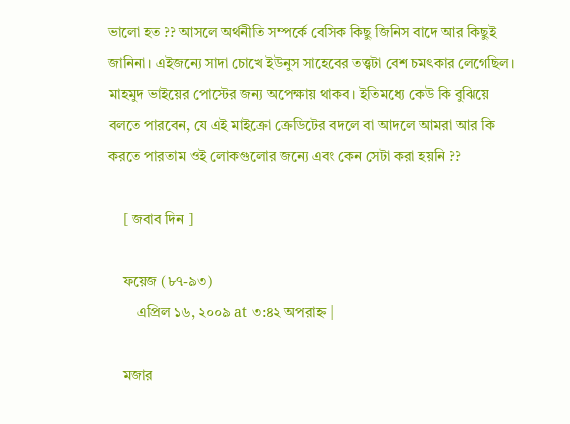ভালো হত ?? আসলে অর্থনীতি সম্পর্কে বেসিক কিছু জিনিস বাদে আর কিছুই জানিনা। এইজন্যে সাদা চোখে ইউনুস সাহেবের তত্ত্বটা বেশ চমৎকার লেগেছিল। মাহমুদ ভাইয়ের পোস্টের জন্য অপেক্ষায় থাকব। ইতিমধ্যে কেউ কি বুঝিয়ে বলতে পারবেন, যে এই মাইক্রো ক্রেডিটের বদলে বা আদলে আমরা আর কি করতে পারতাম ওই লোকগুলোর জন্যে এবং কেন সেটা করা হয়নি ??

    [ জবাব দিন ]

    ফয়েজ (৮৭-৯৩)
        এপ্রিল ১৬, ২০০৯ at ৩:৪২ অপরাহ্ন |

    মজার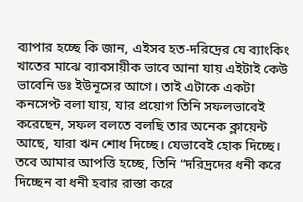ব্যাপার হচ্ছে কি জান, এইসব হত-দরিদ্রের যে ব্যাংকিং খাতের মাঝে ব্যাবসায়ীক ভাবে আনা যায় এইটাই কেউ ভাবেনি ডঃ ইউনূসের আগে। তাই এটাকে একটা কনসেপ্ট বলা যায়, যার প্রয়োগ তিনি সফলভাবেই করেছেন, সফল বলতে বলছি তার অনেক ক্লায়েন্ট আছে, যারা ঋন শোধ দিচ্ছে। যেভাবেই হোক দিচ্ছে। তবে আমার আপত্তি হচ্ছে, তিনি “দরিদ্রদের ধনী করে দিচ্ছেন বা ধনী হবার রাস্তা করে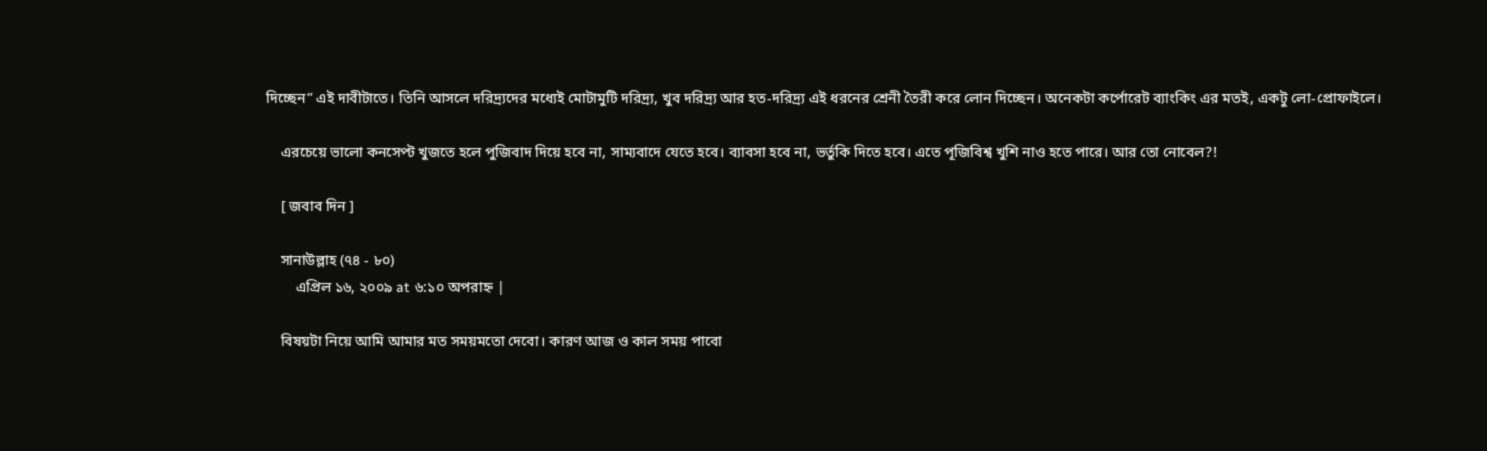দিচ্ছেন” এই দাবীটাতে। তিনি আসলে দরিদ্র্যদের মধ্যেই মোটামুটি দরিদ্র্য, খুব দরিদ্র্য আর হত-দরিদ্র্য এই ধরনের শ্রেনী তৈরী করে লোন দিচ্ছেন। অনেকটা কর্পোরেট ব্যাংকিং এর মতই, একটু লো-প্রোফাইলে।

    এরচেয়ে ভালো কনসেপ্ট খুজতে হলে পুজিবাদ দিয়ে হবে না, সাম্যবাদে যেতে হবে। ব্যাবসা হবে না, ভর্তুকি দিতে হবে। এতে পূজিবিশ্ব খুশি নাও হতে পারে। আর তো নোবেল?!

    [ জবাব দিন ]

    সানাউল্লাহ (৭৪ - ৮০)
        এপ্রিল ১৬, ২০০৯ at ৬:১০ অপরাহ্ন |

    বিষয়টা নিয়ে আমি আমার মত সময়মতো দেবো। কারণ আজ ও কাল সময় পাবো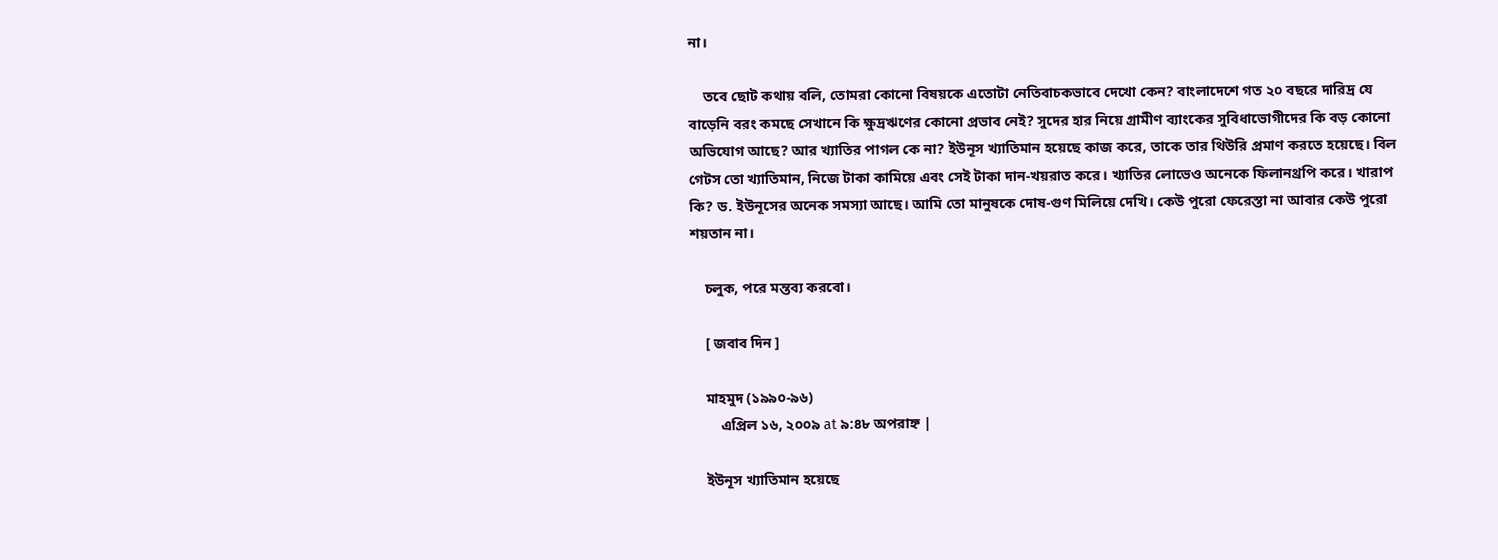না।

    তবে ছোট কথায় বলি, তোমরা কোনো বিষয়কে এতোটা নেতিবাচকভাবে দেখো কেন? বাংলাদেশে গত ২০ বছরে দারিদ্র যে বাড়েনি বরং কমছে সেখানে কি ক্ষুদ্রঋণের কোনো প্রভাব নেই? সুদের হার নিয়ে গ্রামীণ ব্যাংকের সুবিধাভোগীদের কি বড় কোনো অভিযোগ আছে? আর খ্যাতির পাগল কে না? ইউনূস খ্যাতিমান হয়েছে কাজ করে, তাকে তার থিউরি প্রমাণ করতে হয়েছে। বিল গেটস তো খ্যাতিমান, নিজে টাকা কামিয়ে এবং সেই টাকা দান-খয়রাত করে। খ্যাতির লোভেও অনেকে ফিলানথ্রপি করে। খারাপ কি? ড. ইউনূসের অনেক সমস্যা আছে। আমি তো মানুষকে দোষ-গুণ মিলিয়ে দেখি। কেউ পুরো ফেরেস্তা না আবার কেউ পুরো শয়তান না।

    চলুক, পরে মন্তব্য করবো।

    [ জবাব দিন ]

    মাহমুদ (১৯৯০-৯৬)
        এপ্রিল ১৬, ২০০৯ at ৯:৪৮ অপরাহ্ন |

    ইউনূস খ্যাতিমান হয়েছে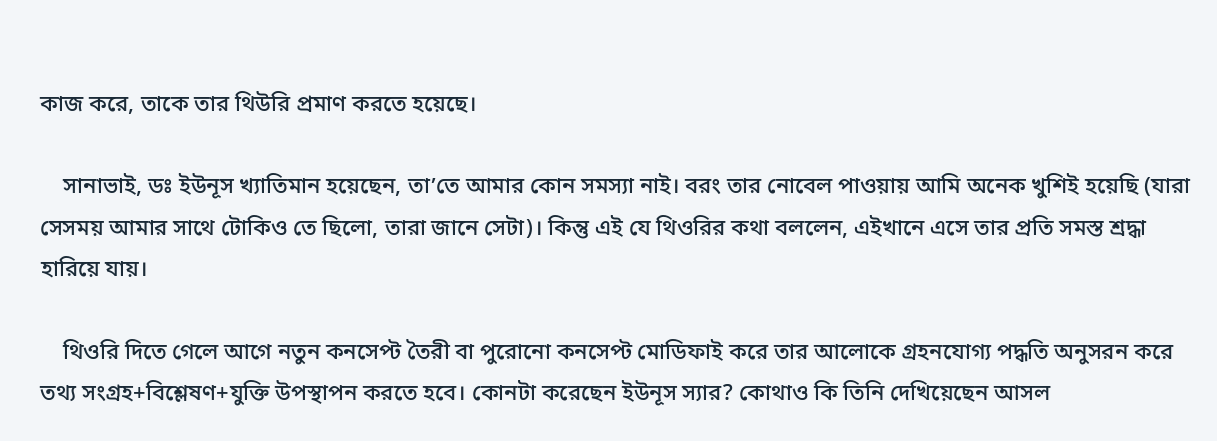কাজ করে, তাকে তার থিউরি প্রমাণ করতে হয়েছে।

    সানাভাই, ডঃ ইউনূস খ্যাতিমান হয়েছেন, তা’তে আমার কোন সমস্যা নাই। বরং তার নোবেল পাওয়ায় আমি অনেক খুশিই হয়েছি (যারা সেসময় আমার সাথে টোকিও তে ছিলো, তারা জানে সেটা)। কিন্তু এই যে থিওরির কথা বললেন, এইখানে এসে তার প্রতি সমস্ত শ্রদ্ধা হারিয়ে যায়।

    থিওরি দিতে গেলে আগে নতুন কনসেপ্ট তৈরী বা পুরোনো কনসেপ্ট মোডিফাই করে তার আলোকে গ্রহনযোগ্য পদ্ধতি অনুসরন করে তথ্য সংগ্রহ+বিশ্লেষণ+যুক্তি উপস্থাপন করতে হবে। কোনটা করেছেন ইউনূস স্যার? কোথাও কি তিনি দেখিয়েছেন আসল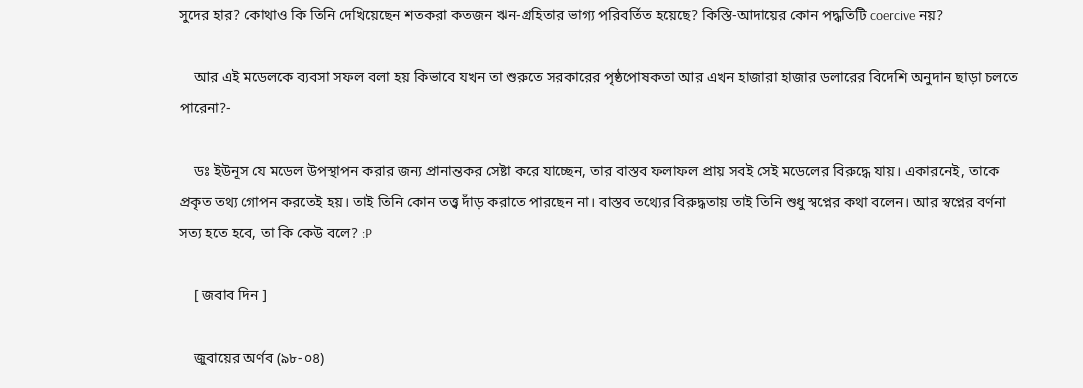সুদের হার? কোথাও কি তিনি দেখিয়েছেন শতকরা কতজন ঋন-গ্রহিতার ভাগ্য পরিবর্তিত হয়েছে? কিস্তি-আদায়ের কোন পদ্ধতিটি coercive নয়?

    আর এই মডেলকে ব্যবসা সফল বলা হয় কিভাবে যখন তা শুরুতে সরকারের পৃষ্ঠপোষকতা আর এখন হাজারা হাজার ডলারের বিদেশি অনুদান ছাড়া চলতে পারেনা?-

    ডঃ ইউনূস যে মডেল উপস্থাপন করার জন্য প্রানান্তকর সেষ্টা করে যাচ্ছেন, তার বাস্তব ফলাফল প্রায় সবই সেই মডেলের বিরুদ্ধে যায়। একারনেই, তাকে প্রকৃত তথ্য গোপন করতেই হয়। তাই তিনি কোন তত্ত্ব দাঁড় করাতে পারছেন না। বাস্তব তথ্যের বিরুদ্ধতায় তাই তিনি শুধু স্বপ্নের কথা বলেন। আর স্বপ্নের বর্ণনা সত্য হতে হবে, তা কি কেউ বলে? :P

    [ জবাব দিন ]

    জুবায়ের অর্ণব (৯৮-০৪)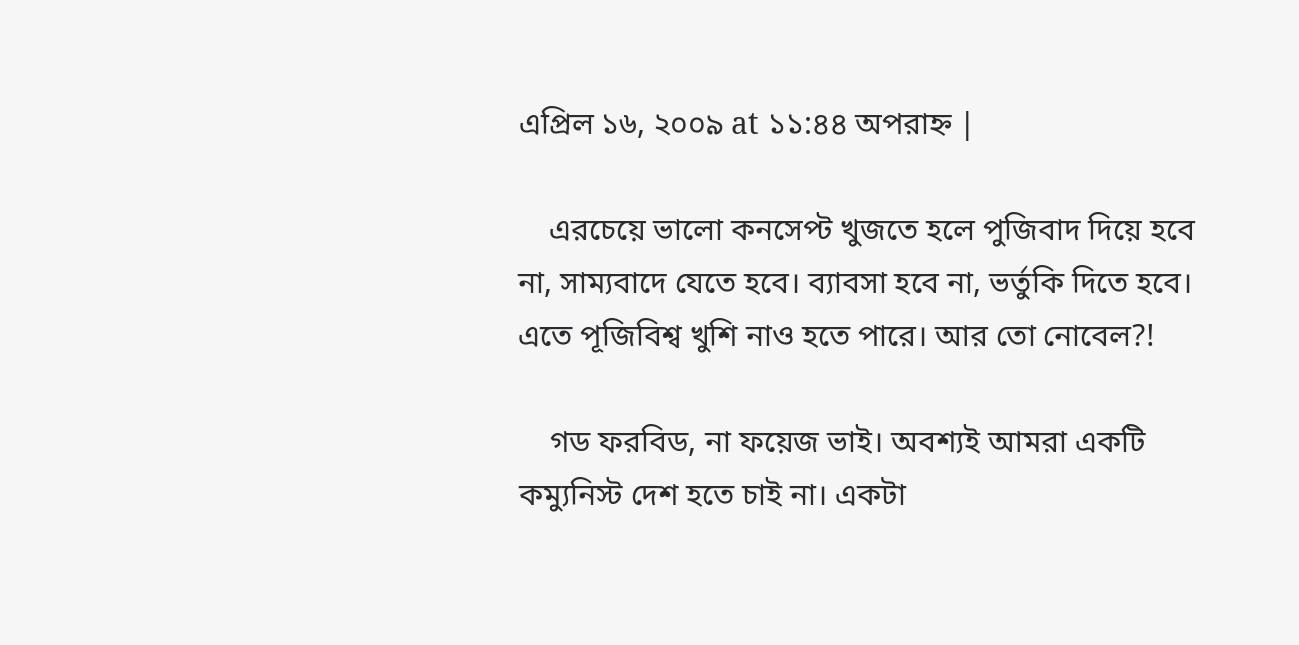এপ্রিল ১৬, ২০০৯ at ১১:৪৪ অপরাহ্ন |

    এরচেয়ে ভালো কনসেপ্ট খুজতে হলে পুজিবাদ দিয়ে হবে না, সাম্যবাদে যেতে হবে। ব্যাবসা হবে না, ভর্তুকি দিতে হবে। এতে পূজিবিশ্ব খুশি নাও হতে পারে। আর তো নোবেল?!

    গড ফরবিড, না ফয়েজ ভাই। অবশ্যই আমরা একটি কম্যুনিস্ট দেশ হতে চাই না। একটা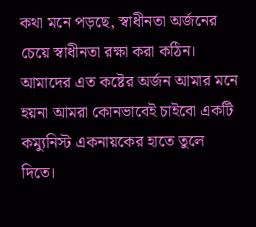কথা মনে পড়ছে, স্বাধীনতা অর্জনের চেয়ে স্বাধীনতা রক্ষা করা কঠিন। আমাদের এত কষ্টের অর্জন আমার মনে হয়না আমরা কোনভাবেই চাইবো একটি কম্যুনিস্ট একনায়কের হাতে তুলে দিতে।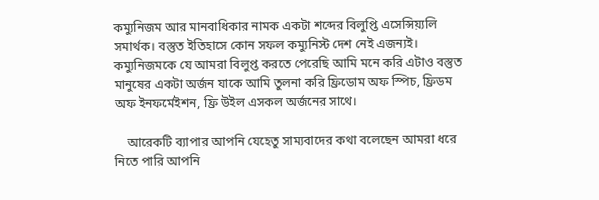কম্যুনিজম আর মানবাধিকার নামক একটা শব্দের বিলুপ্তি এসেন্সিয়্যলি সমার্থক। বস্তুত ইতিহাসে কোন সফল কম্যুনিস্ট দেশ নেই এজন্যই। কম্যুনিজমকে যে আমরা বিলুপ্ত করতে পেরেছি আমি মনে করি এটাও বস্তুত মানুষের একটা অর্জন যাকে আমি তুলনা করি ফ্রিডোম অফ স্পিচ, ফ্রিডম অফ ইনফর্মেইশন, ফ্রি উইল এসকল অর্জনের সাথে।

    আরেকটি ব্যাপার আপনি যেহেতু সাম্যবাদের কথা বলেছেন আমরা ধরে নিতে পারি আপনি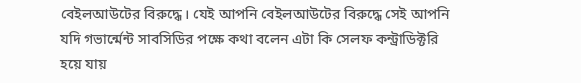বেইলআউটের বিরুদ্ধে। যেই আপনি বেইলআউটের বিরুদ্ধে সেই আপনি যদি গভার্ন্মেন্ট সাবসিডির পক্ষে কথা বলেন এটা কি সেলফ কন্ট্রাডিক্টরি হয়ে যায়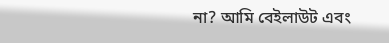না? আমি বেইলাউট এবং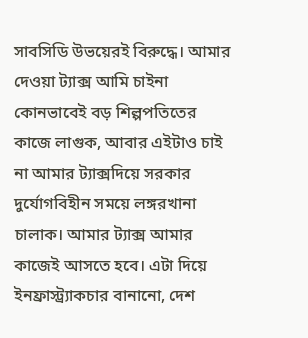সাবসিডি উভয়েরই বিরুদ্ধে। আমার দেওয়া ট্যাক্স আমি চাইনা কোনভাবেই বড় শিল্পপতিতের কাজে লাগুক, আবার এইটাও চাই না আমার ট্যাক্সদিয়ে সরকার দুর্যোগবিহীন সময়ে লঙ্গরখানা চালাক। আমার ট্যাক্স আমার কাজেই আসতে হবে। এটা দিয়ে ইনফ্রাস্ট্র্যাকচার বানানো, দেশ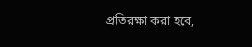প্রতিরক্ষা করা হবে,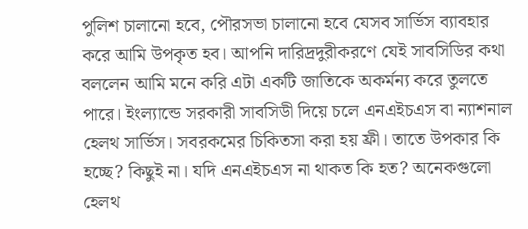পুলিশ চালানো হবে, পৌরসভা চালানো হবে যেসব সার্ভিস ব্যাবহার করে আমি উপকৃত হব। আপনি দারিদ্রদুরীকরণে যেই সাবসিডির কথা বললেন আমি মনে করি এটা একটি জাতিকে অকর্মন্য করে তুলতে পারে। ইংল্যান্ডে সরকারী সাবসিডী দিয়ে চলে এনএইচএস বা ন্যাশনাল হেলথ সার্ভিস। সবরকমের চিকিতসা করা হয় ফ্রী। তাতে উপকার কি হচ্ছে? কিছুই না। যদি এনএইচএস না থাকত কি হত? অনেকগুলো হেলথ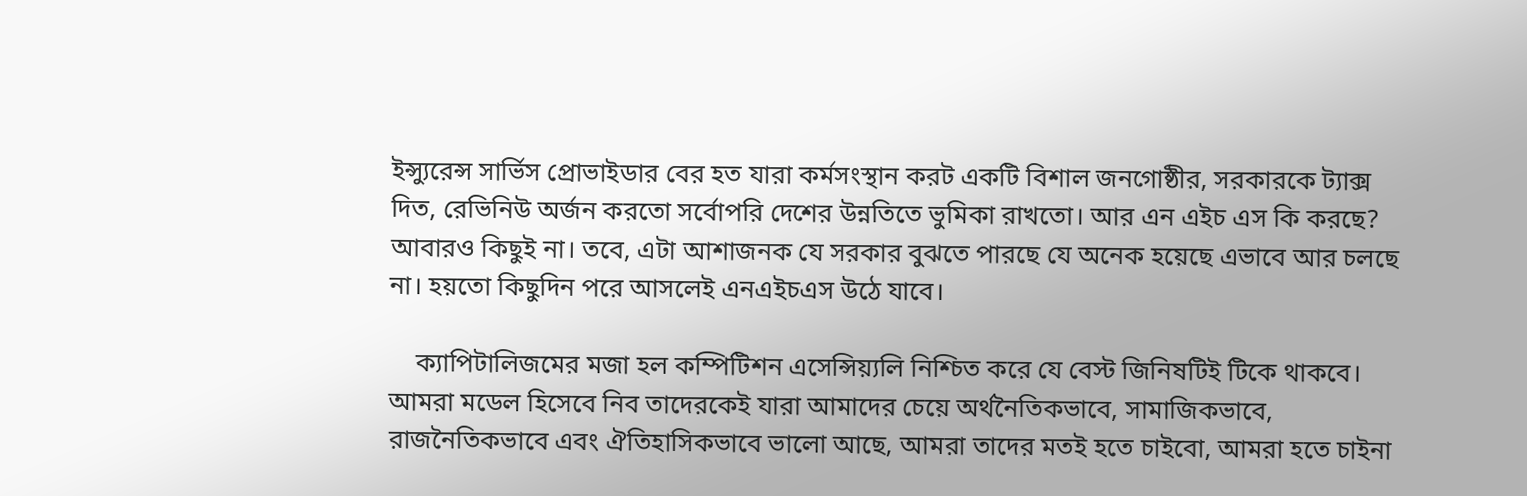ইন্স্যুরেন্স সার্ভিস প্রোভাইডার বের হত যারা কর্মসংস্থান করট একটি বিশাল জনগোষ্ঠীর, সরকারকে ট্যাক্স দিত, রেভিনিউ অর্জন করতো সর্বোপরি দেশের উন্নতিতে ভুমিকা রাখতো। আর এন এইচ এস কি করছে? আবারও কিছুই না। তবে, এটা আশাজনক যে সরকার বুঝতে পারছে যে অনেক হয়েছে এভাবে আর চলছে না। হয়তো কিছুদিন পরে আসলেই এনএইচএস উঠে যাবে।

    ক্যাপিটালিজমের মজা হল কম্পিটিশন এসেন্সিয়্যলি নিশ্চিত করে যে বেস্ট জিনিষটিই টিকে থাকবে। আমরা মডেল হিসেবে নিব তাদেরকেই যারা আমাদের চেয়ে অর্থনৈতিকভাবে, সামাজিকভাবে, রাজনৈতিকভাবে এবং ঐতিহাসিকভাবে ভালো আছে, আমরা তাদের মতই হতে চাইবো, আমরা হতে চাইনা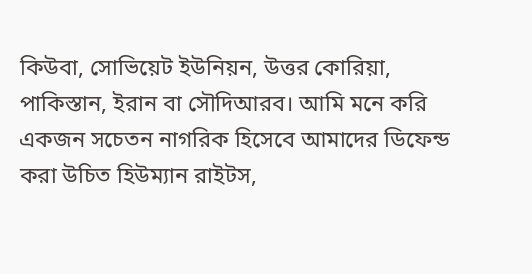কিউবা, সোভিয়েট ইউনিয়ন, উত্তর কোরিয়া, পাকিস্তান, ইরান বা সৌদিআরব। আমি মনে করি একজন সচেতন নাগরিক হিসেবে আমাদের ডিফেন্ড করা উচিত হিউম্যান রাইটস,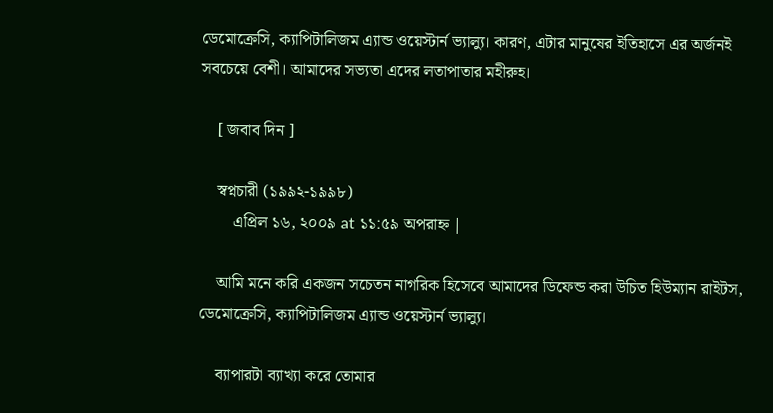ডেমোক্রেসি, ক্যাপিটালিজম এ্যান্ড ওয়েস্টার্ন ভ্যাল্যু। কারণ, এটার মানুষের ইতিহাসে এর অর্জনই সবচেয়ে বেশী। আমাদের সভ্যতা এদের লতাপাতার মহীরুহ।

    [ জবাব দিন ]

    স্বপ্নচারী (১৯৯২-১৯৯৮)
        এপ্রিল ১৬, ২০০৯ at ১১:৫৯ অপরাহ্ন |

    আমি মনে করি একজন সচেতন নাগরিক হিসেবে আমাদের ডিফেন্ড করা উচিত হিউম্যান রাইটস, ডেমোক্রেসি, ক্যাপিটালিজম এ্যান্ড ওয়েস্টার্ন ভ্যাল্যু।

    ব্যাপারটা ব্যাখ্যা করে তোমার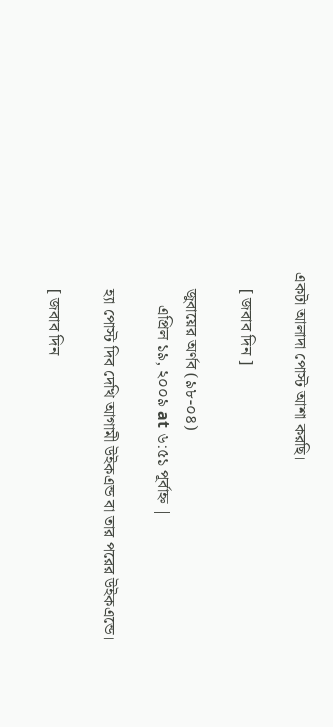একটা আলাদা পোস্ট আশা করছি।

    [ জবাব দিন ]

    জুবায়ের অর্ণব (৯৮-০৪)
        এপ্রিল ১৯, ২০০৯ at ৬:৫১ পূর্বাহ্ন |

    হ্যা পোস্ট দিব দেখি আগামী উইকএন্ড বা তার পরের উইকএন্ডে।

    [ জবাব দিন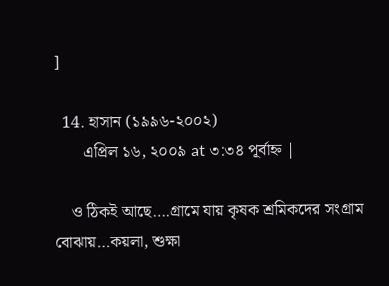]

  14. হাসান (১৯৯৬-২০০২)
       এপ্রিল ১৬, ২০০৯ at ৩:৩৪ পূর্বাহ্ন |

    ও ঠিকই আছে….গ্রামে যায় কৃষক শ্রমিকদের সংগ্রাম বোঝায়…কয়লা, শুক্ষা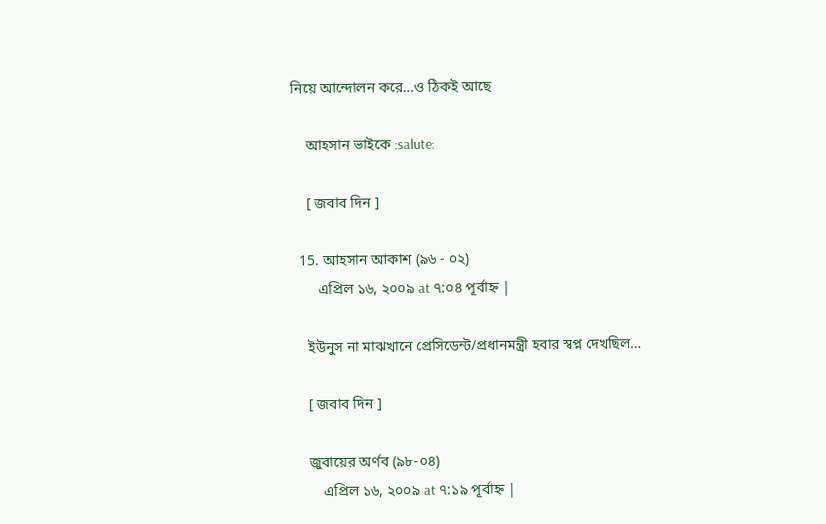নিয়ে আন্দোলন করে…ও ঠিকই আছে

    আহসান ভাইকে :salute:

    [ জবাব দিন ]

  15. আহসান আকাশ (৯৬ - ০২)
       এপ্রিল ১৬, ২০০৯ at ৭:০৪ পূর্বাহ্ন |

    ইউনুস না মাঝখানে প্রেসিডেন্ট/প্রধানমন্ত্রী হবার স্বপ্ন দেখছিল…

    [ জবাব দিন ]

    জুবায়ের অর্ণব (৯৮-০৪)
        এপ্রিল ১৬, ২০০৯ at ৭:১৯ পূর্বাহ্ন |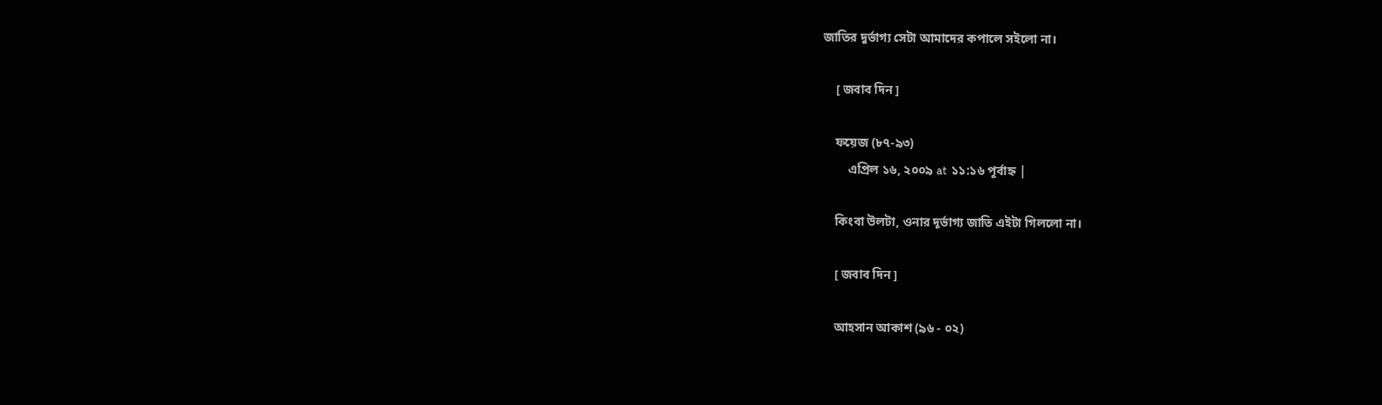জাতির দুর্ভাগ্য সেটা আমাদের কপালে সইলো না।

    [ জবাব দিন ]

    ফয়েজ (৮৭-৯৩)
        এপ্রিল ১৬, ২০০৯ at ১১:১৬ পূর্বাহ্ন |

    কিংবা উলটা, ওনার দূর্ভাগ্য জাতি এইটা গিললো না।

    [ জবাব দিন ]

    আহসান আকাশ (৯৬ - ০২)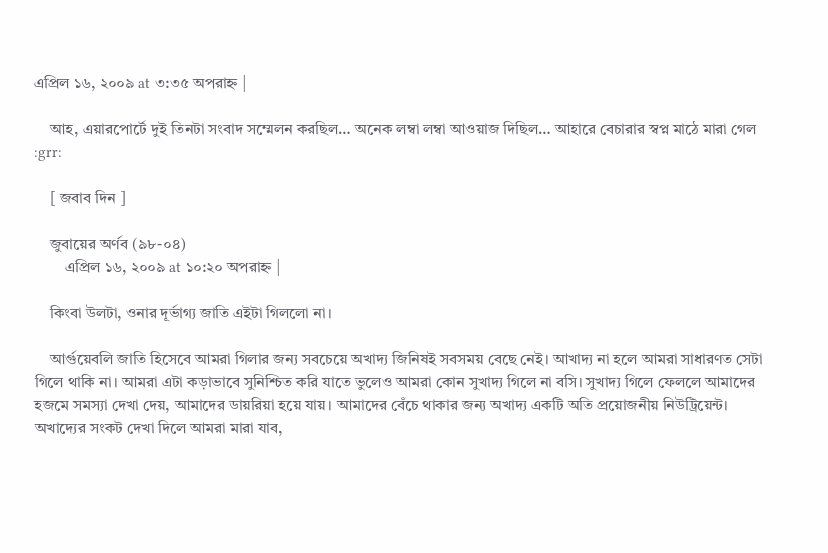এপ্রিল ১৬, ২০০৯ at ৩:৩৫ অপরাহ্ন |

    আহ, এয়ারপোর্টে দুই তিনটা সংবাদ সম্মেলন করছিল… অনেক লম্বা লম্বা আওয়াজ দিছিল… আহারে বেচারার স্বপ্ন মাঠে মারা গেল :grr:

    [ জবাব দিন ]

    জুবায়ের অর্ণব (৯৮-০৪)
        এপ্রিল ১৬, ২০০৯ at ১০:২০ অপরাহ্ন |

    কিংবা উলটা, ওনার দূর্ভাগ্য জাতি এইটা গিললো না।

    আর্গুয়েবলি জাতি হিসেবে আমরা গিলার জন্য সবচেয়ে অখাদ্য জিনিষই সবসময় বেছে নেই। আখাদ্য না হলে আমরা সাধারণত সেটা গিলে থাকি না। আমরা এটা কড়াভাবে সুনিশ্চিত করি যাতে ভুলেও আমরা কোন সুখাদ্য গিলে না বসি। সুখাদ্য গিলে ফেললে আমাদের হজমে সমস্যা দেখা দেয়, আমাদের ডায়রিয়া হয়ে যায়। আমাদের বেঁচে থাকার জন্য অখাদ্য একটি অতি প্রয়োজনীয় নিউট্রিয়েন্ট। অখাদ্যের সংকট দেখা দিলে আমরা মারা যাব,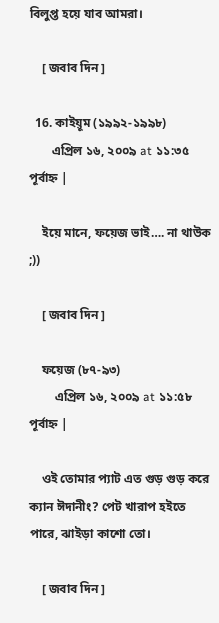বিলুপ্ত হয়ে যাব আমরা।

    [ জবাব দিন ]

  16. কাইয়ূম (১৯৯২-১৯৯৮)
       এপ্রিল ১৬, ২০০৯ at ১১:৩৫ পূর্বাহ্ন |

    ইয়ে মানে, ফয়েজ ভাই…. না থাউক ;))

    [ জবাব দিন ]

    ফয়েজ (৮৭-৯৩)
        এপ্রিল ১৬, ২০০৯ at ১১:৫৮ পূর্বাহ্ন |

    ওই তোমার প্যাট এত গুড় গুড় করে ক্যান ঈদানীং? পেট খারাপ হইতে পারে, ঝাইড়া কাশো তো।

    [ জবাব দিন ]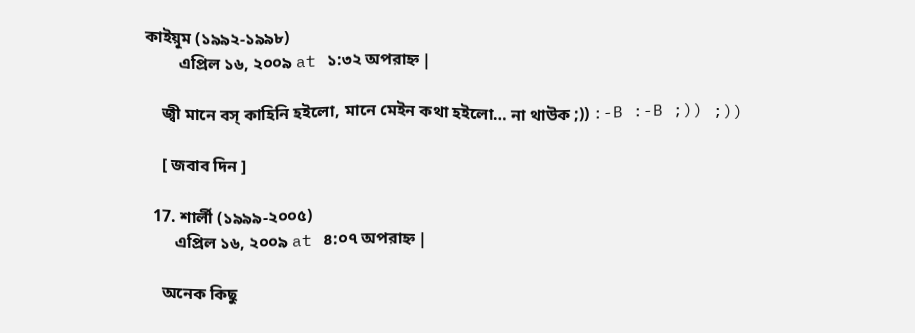কাইয়ূম (১৯৯২-১৯৯৮)
        এপ্রিল ১৬, ২০০৯ at ১:৩২ অপরাহ্ন |

    জ্বী মানে বস্ কাহিনি হইলো, মানে মেইন কথা হইলো… না থাউক ;)) :-B :-B ;)) ;))

    [ জবাব দিন ]

  17. শার্লী (১৯৯৯-২০০৫)
       এপ্রিল ১৬, ২০০৯ at ৪:০৭ অপরাহ্ন |

    অনেক কিছু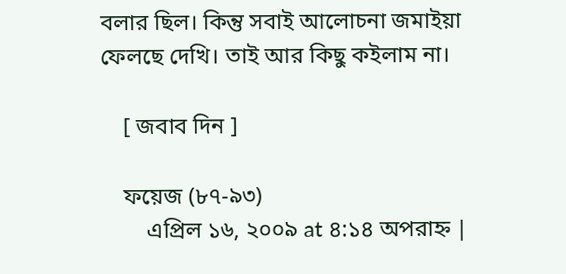বলার ছিল। কিন্তু সবাই আলোচনা জমাইয়া ফেলছে দেখি। তাই আর কিছু কইলাম না।

    [ জবাব দিন ]

    ফয়েজ (৮৭-৯৩)
        এপ্রিল ১৬, ২০০৯ at ৪:১৪ অপরাহ্ন |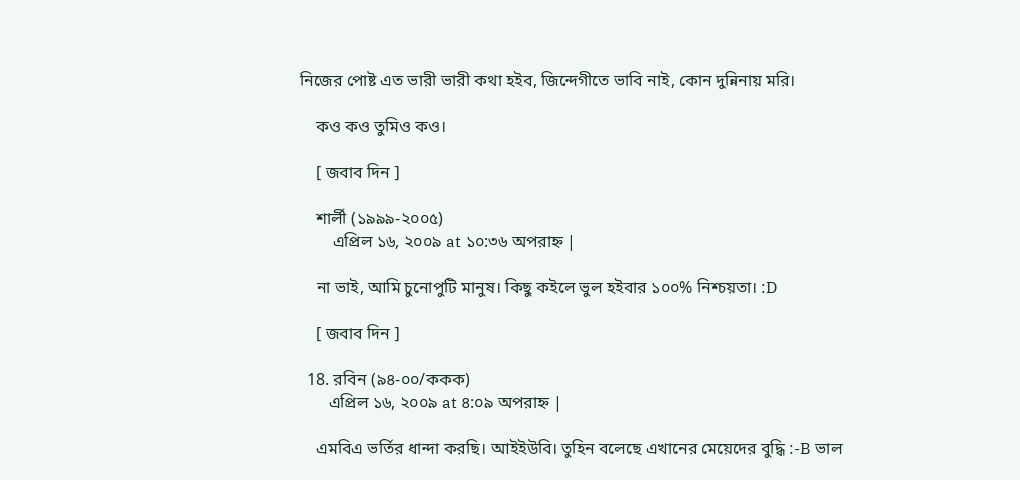নিজের পোষ্ট এত ভারী ভারী কথা হইব, জিন্দেগীতে ভাবি নাই, কোন দুন্নিনায় মরি।

    কও কও তুমিও কও।

    [ জবাব দিন ]

    শার্লী (১৯৯৯-২০০৫)
        এপ্রিল ১৬, ২০০৯ at ১০:৩৬ অপরাহ্ন |

    না ভাই, আমি চুনোপুটি মানুষ। কিছু কইলে ভুল হইবার ১০০% নিশ্চয়তা। :D

    [ জবাব দিন ]

  18. রবিন (৯৪-০০/ককক)
       এপ্রিল ১৬, ২০০৯ at ৪:০৯ অপরাহ্ন |

    এমবিএ ভর্তির ধান্দা করছি। আইইউবি। তুহিন বলেছে এখানের মেয়েদের বুদ্ধি :-B ভাল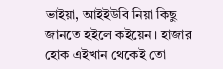ভাইয়া, আইইউবি নিয়া কিছু জানতে হইলে কইয়েন। হাজার হোক এইখান থেকেই তো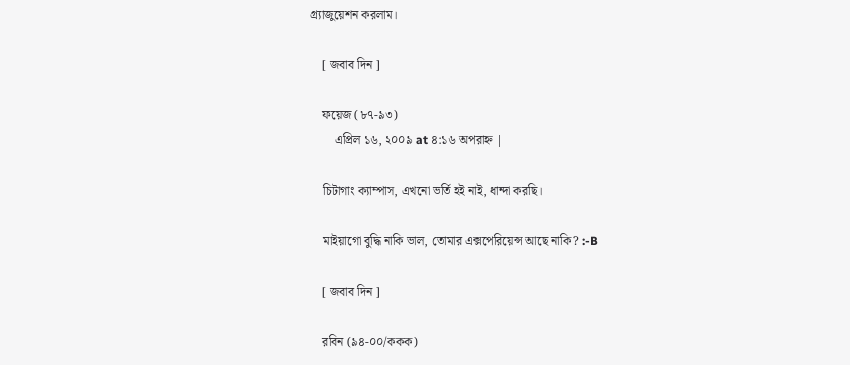গ্র্যাজুয়েশন করলাম।

    [ জবাব দিন ]

    ফয়েজ (৮৭-৯৩)
        এপ্রিল ১৬, ২০০৯ at ৪:১৬ অপরাহ্ন |

    চিটাগাং ক্যাম্পাস, এখনো ভর্তি হই নাই, ধান্দা করছি।

    মাইয়াগো বুদ্ধি নাকি ভাল, তোমার এক্সপেরিয়েন্স আছে নাকি? :-B

    [ জবাব দিন ]

    রবিন (৯৪-০০/ককক)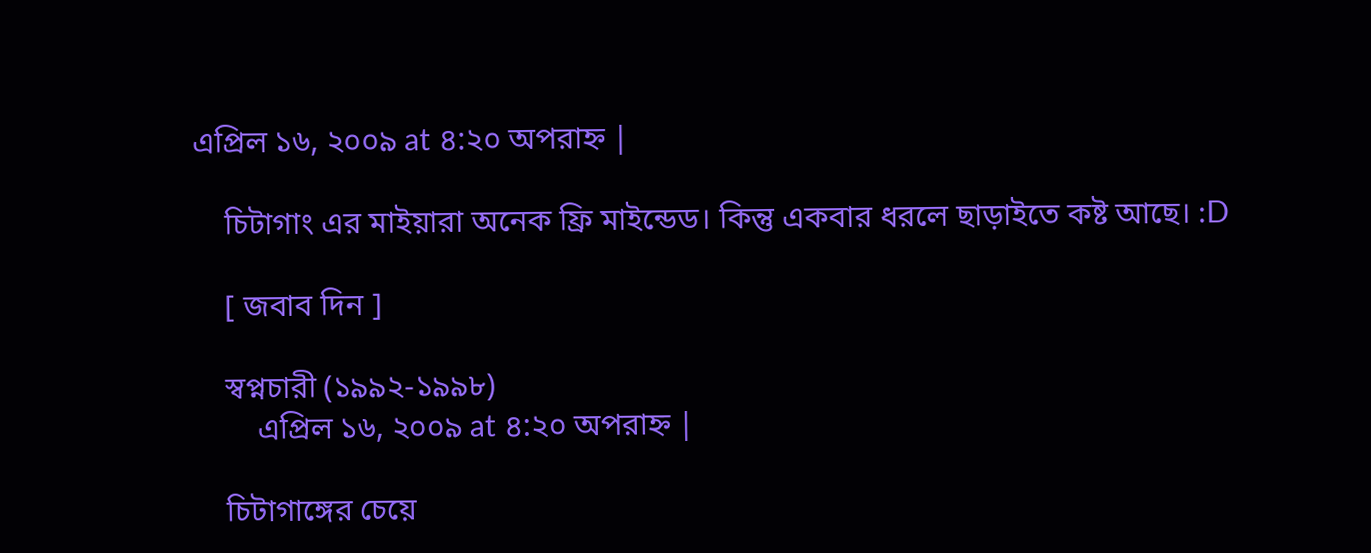এপ্রিল ১৬, ২০০৯ at ৪:২০ অপরাহ্ন |

    চিটাগাং এর মাইয়ারা অনেক ফ্রি মাইন্ডেড। কিন্তু একবার ধরলে ছাড়াইতে কষ্ট আছে। :D

    [ জবাব দিন ]

    স্বপ্নচারী (১৯৯২-১৯৯৮)
        এপ্রিল ১৬, ২০০৯ at ৪:২০ অপরাহ্ন |

    চিটাগাঙ্গের চেয়ে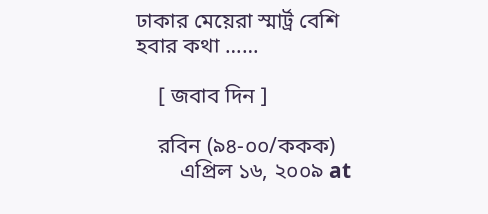ঢাকার মেয়েরা স্মার্ট্র বেশি হবার কথা ……

    [ জবাব দিন ]

    রবিন (৯৪-০০/ককক)
        এপ্রিল ১৬, ২০০৯ at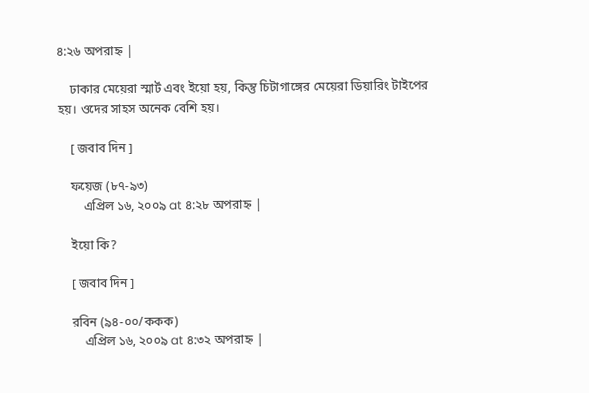৪:২৬ অপরাহ্ন |

    ঢাকার মেয়েরা স্মার্ট এবং ইয়ো হয়, কিন্তু চিটাগাঙ্গের মেয়েরা ডিয়ারিং টাইপের হয়। ওদের সাহস অনেক বেশি হয়।

    [ জবাব দিন ]

    ফয়েজ (৮৭-৯৩)
        এপ্রিল ১৬, ২০০৯ at ৪:২৮ অপরাহ্ন |

    ইয়ো কি?

    [ জবাব দিন ]

    রবিন (৯৪-০০/ককক)
        এপ্রিল ১৬, ২০০৯ at ৪:৩২ অপরাহ্ন |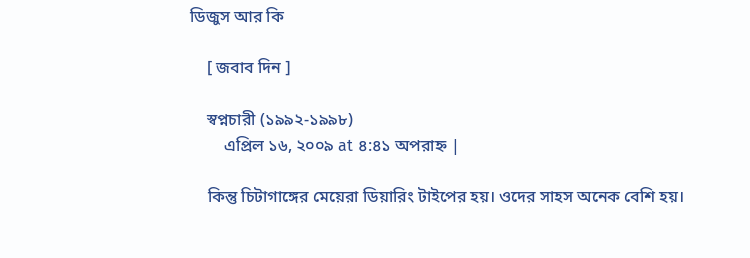ডিজুস আর কি

    [ জবাব দিন ]

    স্বপ্নচারী (১৯৯২-১৯৯৮)
        এপ্রিল ১৬, ২০০৯ at ৪:৪১ অপরাহ্ন |

    কিন্তু চিটাগাঙ্গের মেয়েরা ডিয়ারিং টাইপের হয়। ওদের সাহস অনেক বেশি হয়।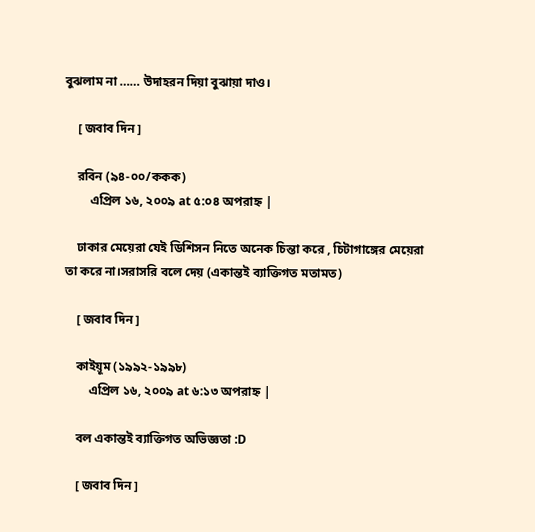বুঝলাম না …… উদাহরন দিয়া বুঝায়া দাও।

    [ জবাব দিন ]

    রবিন (৯৪-০০/ককক)
        এপ্রিল ১৬, ২০০৯ at ৫:০৪ অপরাহ্ন |

    ঢাকার মেয়েরা যেই ডিশিসন নিতে অনেক চিন্তা করে , চিটাগাঙ্গের মেয়েরা তা করে না।সরাসরি বলে দেয় (একান্তই ব্যাক্তিগত মতামত)

    [ জবাব দিন ]

    কাইয়ূম (১৯৯২-১৯৯৮)
        এপ্রিল ১৬, ২০০৯ at ৬:১৩ অপরাহ্ন |

    বল একান্তই ব্যাক্তিগত অভিজ্ঞতা :D

    [ জবাব দিন ]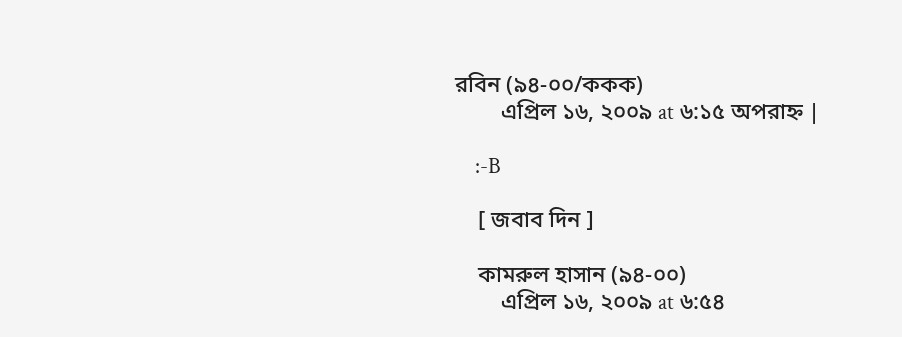রবিন (৯৪-০০/ককক)
        এপ্রিল ১৬, ২০০৯ at ৬:১৫ অপরাহ্ন |

    :-B

    [ জবাব দিন ]

    কামরুল হাসান (৯৪-০০)
        এপ্রিল ১৬, ২০০৯ at ৬:৫৪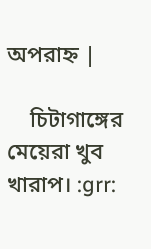অপরাহ্ন |

    চিটাগাঙ্গের মেয়েরা খুব খারাপ। :grr: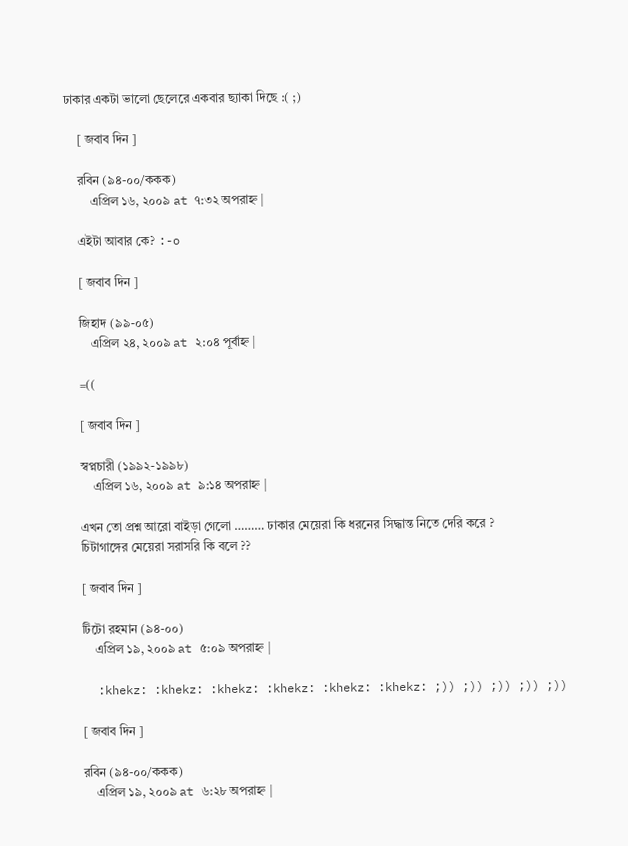ঢাকার একটা ভালো ছেলেরে একবার ছ্যাকা দিছে :( ;)

    [ জবাব দিন ]

    রবিন (৯৪-০০/ককক)
        এপ্রিল ১৬, ২০০৯ at ৭:৩২ অপরাহ্ন |

    এইটা আবার কে? :-o

    [ জবাব দিন ]

    জিহাদ (৯৯-০৫)
        এপ্রিল ২৪, ২০০৯ at ২:০৪ পূর্বাহ্ন |

    =((

    [ জবাব দিন ]

    স্বপ্নচারী (১৯৯২-১৯৯৮)
        এপ্রিল ১৬, ২০০৯ at ৯:১৪ অপরাহ্ন |

    এখন তো প্রশ্ন আরো বাইড়া গেলো ……… ঢাকার মেয়েরা কি ধরনের সিদ্ধান্ত নিতে দেরি করে ?
    চিটাগাঙ্গের মেয়েরা সরাসরি কি বলে ??

    [ জবাব দিন ]

    টিটো রহমান (৯৪-০০)
        এপ্রিল ১৯, ২০০৯ at ৫:০৯ অপরাহ্ন |

    :khekz: :khekz: :khekz: :khekz: :khekz: :khekz: ;)) ;)) ;)) ;)) ;))

    [ জবাব দিন ]

    রবিন (৯৪-০০/ককক)
        এপ্রিল ১৯, ২০০৯ at ৬:২৮ অপরাহ্ন |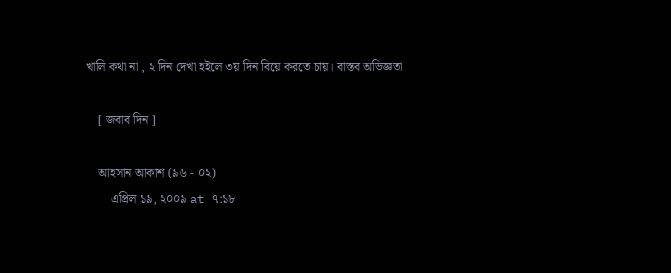খালি কথা না , ২ দিন দেখা হইলে ৩য় দিন বিয়ে করতে চায়। বাস্তব অভিজ্ঞতা

    [ জবাব দিন ]

    আহসান আকাশ (৯৬ - ০২)
        এপ্রিল ১৯, ২০০৯ at ৭:১৮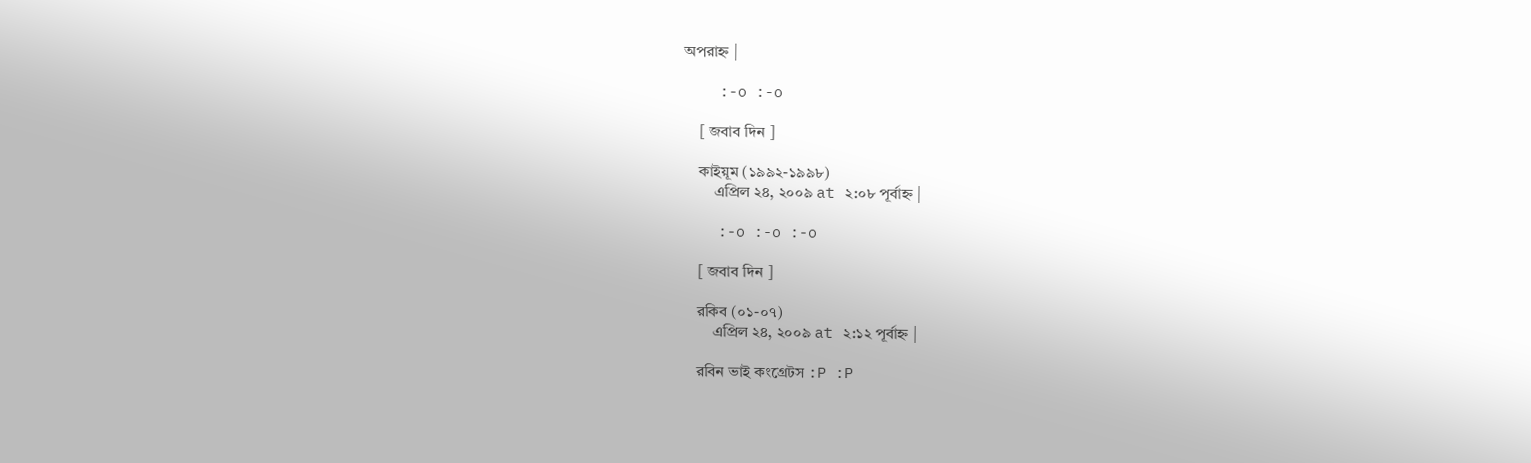অপরাহ্ন |

    :-o :-o

    [ জবাব দিন ]

    কাইয়ূম (১৯৯২-১৯৯৮)
        এপ্রিল ২৪, ২০০৯ at ২:০৮ পূর্বাহ্ন |

    :-o :-o :-o

    [ জবাব দিন ]

    রকিব (০১-০৭)
        এপ্রিল ২৪, ২০০৯ at ২:১২ পূর্বাহ্ন |

    রবিন ভাই কংগ্রেটস :P :P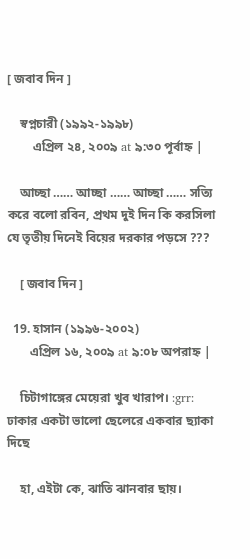[ জবাব দিন ]

    স্বপ্নচারী (১৯৯২-১৯৯৮)
        এপ্রিল ২৪, ২০০৯ at ৯:৩০ পূর্বাহ্ন |

    আচ্ছা …… আচ্ছা …… আচ্ছা …… সত্যি করে বলো রবিন, প্রথম দুই দিন কি করসিলা যে তৃতীয় দিনেই বিয়ের দরকার পড়সে ???

    [ জবাব দিন ]

  19. হাসান (১৯৯৬-২০০২)
       এপ্রিল ১৬, ২০০৯ at ৯:০৮ অপরাহ্ন |

    চিটাগাঙ্গের মেয়েরা খুব খারাপ। :grr: ঢাকার একটা ভালো ছেলেরে একবার ছ্যাকা দিছে

    হা, এইটা কে, ঝাতি ঝানবার ছায়।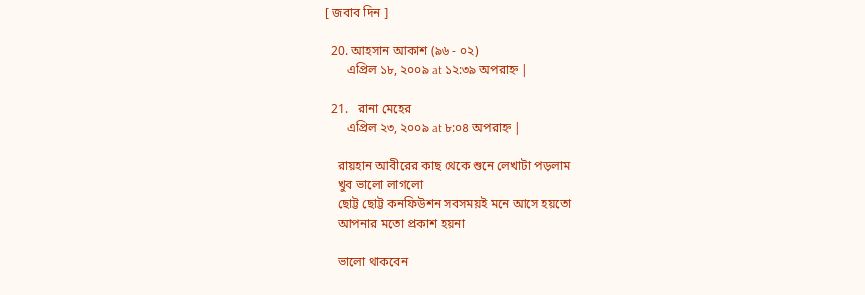[ জবাব দিন ]

  20. আহসান আকাশ (৯৬ - ০২)
       এপ্রিল ১৮, ২০০৯ at ১২:৩৯ অপরাহ্ন |

  21.   রানা মেহের
       এপ্রিল ২৩, ২০০৯ at ৮:০৪ অপরাহ্ন |

    রায়হান আবীরের কাছ থেকে শুনে লেখাটা পড়লাম
    খুব ভালো লাগলো
    ছোট্ট ছোট্ট কনফিউশন সবসময়ই মনে আসে হয়তো
    আপনার মতো প্রকাশ হয়না

    ভালো থাকবেন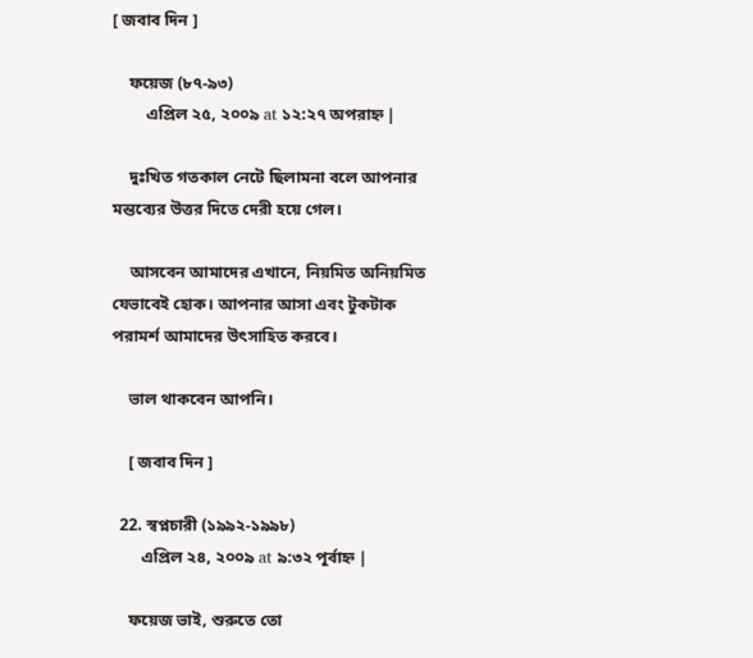[ জবাব দিন ]

    ফয়েজ (৮৭-৯৩)
        এপ্রিল ২৫, ২০০৯ at ১২:২৭ অপরাহ্ন |

    দুঃখিত গতকাল নেটে ছিলামনা বলে আপনার মন্তব্যের উত্তর দিতে দেরী হয়ে গেল।

    আসবেন আমাদের এখানে, নিয়মিত অনিয়মিত যেভাবেই হোক। আপনার আসা এবং টুকটাক পরামর্শ আমাদের উৎসাহিত করবে।

    ভাল থাকবেন আপনি।

    [ জবাব দিন ]

  22. স্বপ্নচারী (১৯৯২-১৯৯৮)
       এপ্রিল ২৪, ২০০৯ at ৯:৩২ পূর্বাহ্ন |

    ফয়েজ ভাই, শুরুতে তো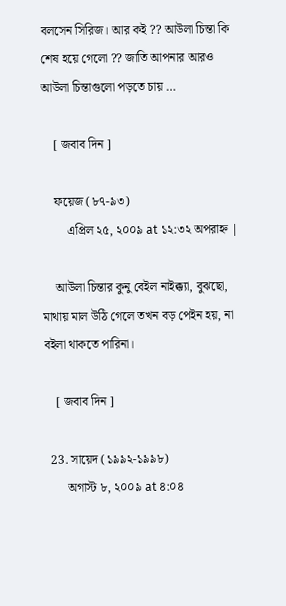বলসেন সিরিজ। আর কই ?? আউলা চিন্তা কি শেষ হয়ে গেলো ?? জাতি আপনার আরও আউলা চিন্তাগুলো পড়তে চায় …

    [ জবাব দিন ]

    ফয়েজ (৮৭-৯৩)
        এপ্রিল ২৫, ২০০৯ at ১২:৩২ অপরাহ্ন |

    আউলা চিন্তার কুনু বেইল নাইক্ক্যা, বুঝছো, মাথায় মাল উঠি গেলে তখন বড় পেইন হয়, না বইলা থাকতে পারিনা।

    [ জবাব দিন ]

  23. সায়েদ (১৯৯২-১৯৯৮)
       অগাস্ট ৮, ২০০৯ at ৪:০৪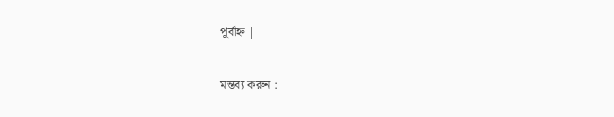পূর্বাহ্ন |

মন্তব্য করুন :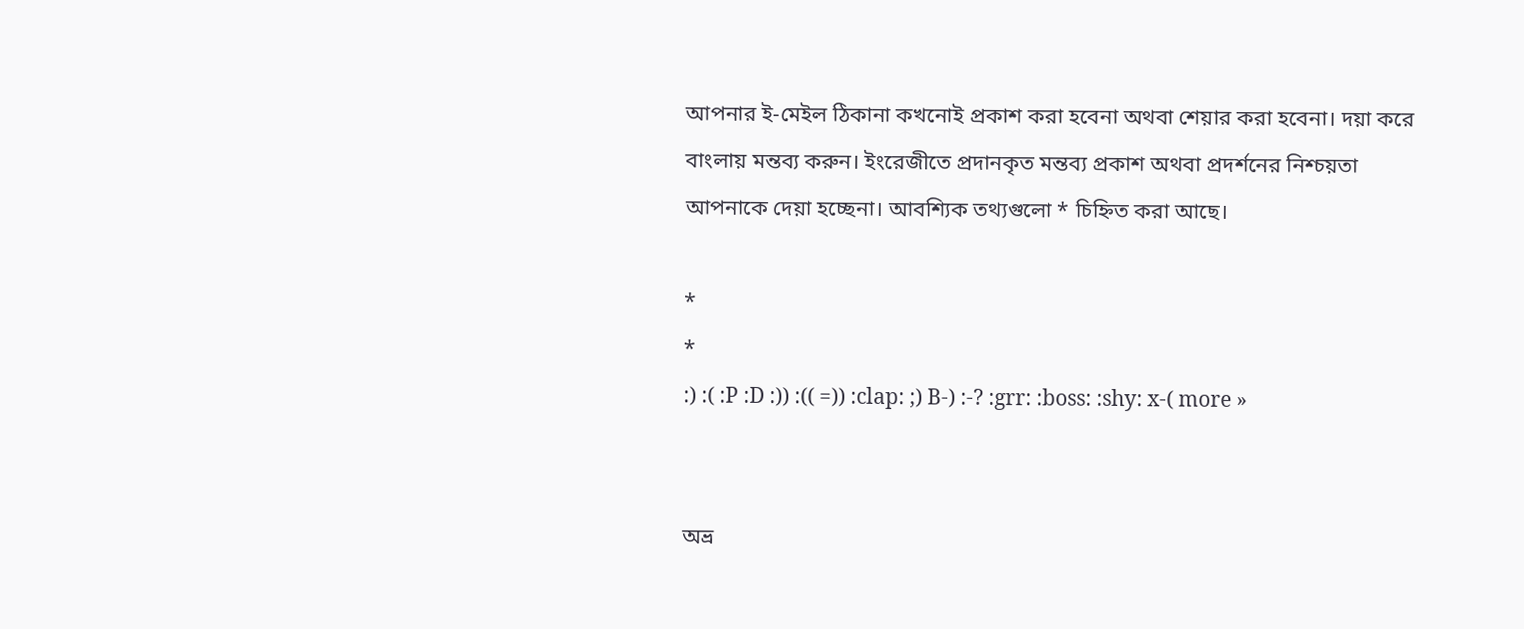আপনার ই-মেইল ঠিকানা কখনোই প্রকাশ করা হবেনা অথবা শেয়ার করা হবেনা। দয়া করে বাংলায় মন্তব্য করুন। ইংরেজীতে প্রদানকৃত মন্তব্য প্রকাশ অথবা প্রদর্শনের নিশ্চয়তা আপনাকে দেয়া হচ্ছেনা। আবশ্যিক তথ্যগুলো * চিহ্নিত করা আছে।

*
*
:) :( :P :D :)) :(( =)) :clap: ;) B-) :-? :grr: :boss: :shy: x-( more »


অভ্র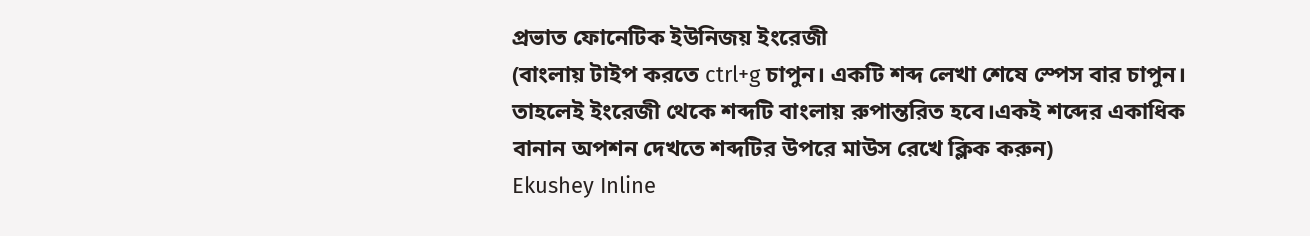প্রভাত ফোনেটিক ইউনিজয় ইংরেজী
(বাংলায় টাইপ করতে ctrl+g চাপুন। একটি শব্দ লেখা শেষে স্পেস বার চাপুন। তাহলেই ইংরেজী থেকে শব্দটি বাংলায় রুপান্তরিত হবে।একই শব্দের একাধিক বানান অপশন দেখতে শব্দটির উপরে মাউস রেখে ক্লিক করুন)
Ekushey Inline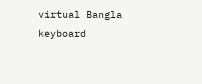virtual Bangla keyboard